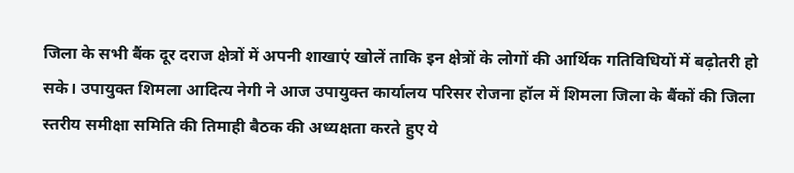जिला के सभी बैंक दूर दराज क्षेत्रों में अपनी शाखाएं खोलें ताकि इन क्षेत्रों के लोगों की आर्थिक गतिविधियों में बढ़ोतरी हो सके। उपायुक्त शिमला आदित्य नेगी ने आज उपायुक्त कार्यालय परिसर रोजना हॉल में शिमला जिला के बैंकों की जिला स्तरीय समीक्षा समिति की तिमाही बैठक की अध्यक्षता करते हुए ये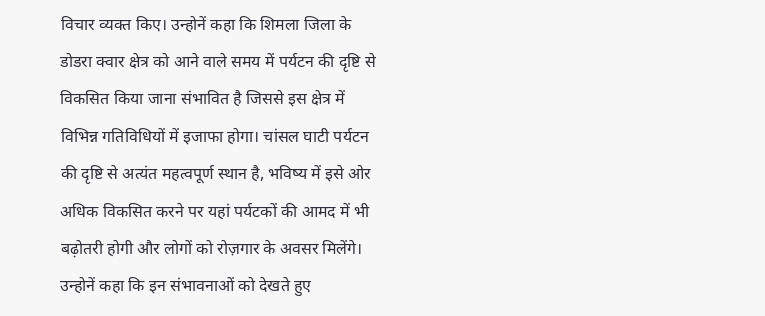विचार व्यक्त किए। उन्होनें कहा कि शिमला जिला के डोडरा क्वार क्षेत्र को आने वाले समय में पर्यटन की दृष्टि से विकसित किया जाना संभावित है जिससे इस क्षेत्र में विभिन्न गतिविधियों में इजाफा होगा। चांसल घाटी पर्यटन की दृष्टि से अत्यंत महत्वपूर्ण स्थान है, भविष्य में इसे ओर अधिक विकसित करने पर यहां पर्यटकों की आमद में भी बढ़ोतरी होगी और लोगों को रोज़गार के अवसर मिलेंगे। उन्होनें कहा कि इन संभावनाओं को देखते हुए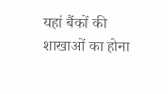यहां बैंकों की शाखाओं का होना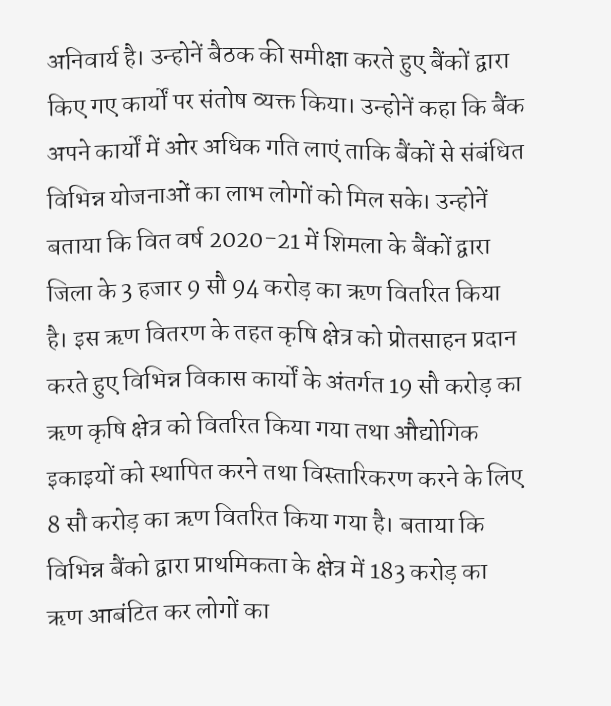अनिवार्य है। उन्होनें बैठक की समीक्षा करते हुए बैंकों द्वारा किए गए कार्यों पर संतोष व्यक्त किया। उन्होनें कहा कि बैंक अपने कार्यों में ओर अधिक गति लाएं ताकि बैंकों से संबंधित विभिन्न योजनाओं का लाभ लोगों को मिल सके। उन्होनें बताया कि वित वर्ष 2020-21 में शिमला के बैंकों द्वारा जिला के 3 हजार 9 सौ 94 करोड़ का ऋण वितरित किया है। इस ऋण वितरण के तहत कृषि क्षेत्र को प्रोतसाहन प्रदान करते हुए विभिन्न विकास कार्यों के अंतर्गत 19 सौ करोड़ का ऋण कृषि क्षेत्र को वितरित किया गया तथा औद्योगिक इकाइयों को स्थापित करने तथा विस्तारिकरण करने के लिए 8 सौ करोड़ का ऋण वितरित किया गया है। बताया कि विभिन्न बैंको द्वारा प्राथमिकता के क्षेत्र में 183 करोड़ का ऋण आबंटित कर लोगों का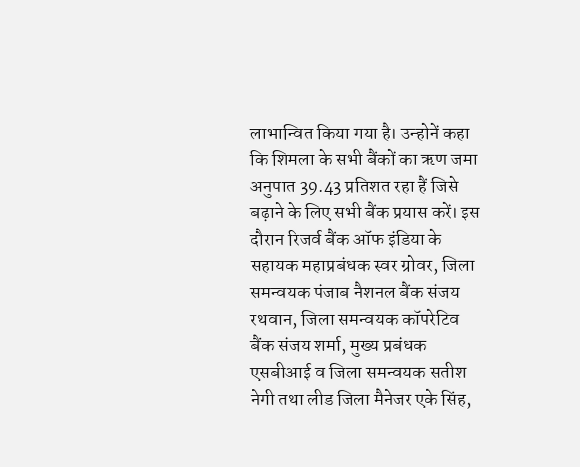लाभान्वित किया गया है। उन्होनें कहा कि शिमला के सभी बैंकों का ऋण जमा अनुपात 39.43 प्रतिशत रहा हैं जिसे बढ़ाने के लिए सभी बैंक प्रयास करें। इस दौरान रिजर्व बैंक ऑफ इंडिया के सहायक महाप्रबंधक स्वर ग्रोवर, जिला समन्वयक पंजाब नैशनल बैंक संजय रथवान, जिला समन्वयक कॉपरेटिव बैंक संजय शर्मा, मुख्य प्रबंधक एसबीआई व जिला समन्वयक सतीश नेगी तथा लीड जिला मैनेजर एके सिंह,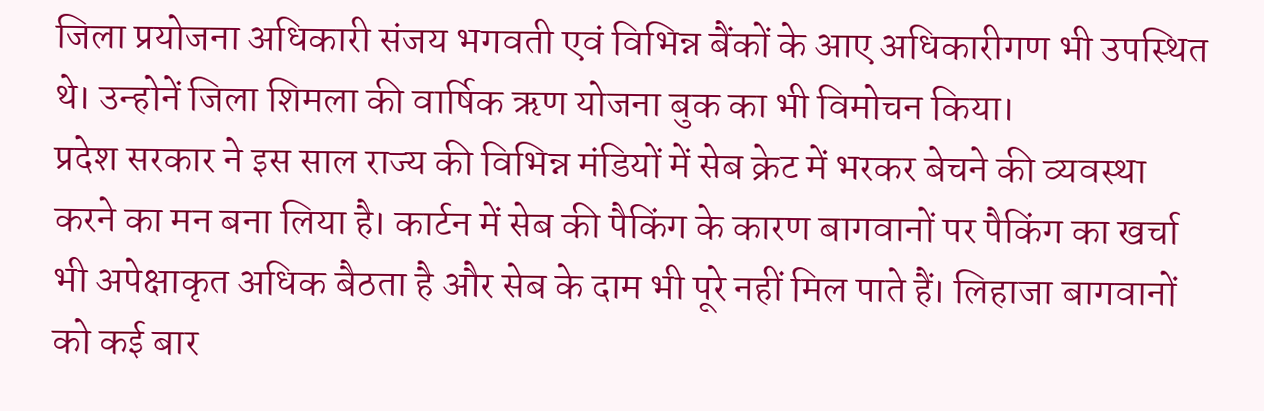जिला प्रयोजना अधिकारी संजय भगवती एवं विभिन्न बैंकों के आए अधिकारीगण भी उपस्थित थे। उन्होनें जिला शिमला की वार्षिक ऋण योजना बुक का भी विमोचन किया।
प्रदेश सरकार ने इस साल राज्य की विभिन्न मंडियों में सेब क्रेट में भरकर बेचने की व्यवस्था करने का मन बना लिया है। कार्टन में सेब की पैकिंग के कारण बागवानों पर पैकिंग का खर्चा भी अपेक्षाकृत अधिक बैठता है और सेब के दाम भी पूरे नहीं मिल पाते हैं। लिहाजा बागवानों को कई बार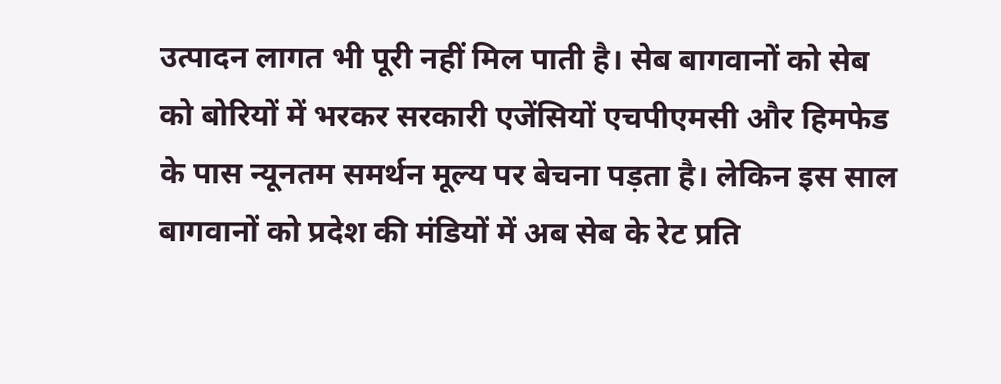उत्पादन लागत भी पूरी नहीं मिल पाती है। सेब बागवानों को सेब को बोरियों में भरकर सरकारी एजेंसियों एचपीएमसी और हिमफेड के पास न्यूनतम समर्थन मूल्य पर बेचना पड़ता है। लेकिन इस साल बागवानों को प्रदेश की मंडियों में अब सेब के रेट प्रति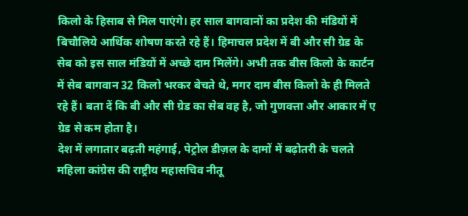किलो के हिसाब से मिल पाएंगे। हर साल बागवानों का प्रदेश की मंडियों में बिचौलिये आर्थिक शोषण करते रहे हैं। हिमाचल प्रदेश में बी और सी ग्रेड के सेब को इस साल मंडियों में अच्छे दाम मिलेंगे। अभी तक बीस किलो के कार्टन में सेब बागवान 32 किलो भरकर बेचते थे, मगर दाम बीस किलो के ही मिलते रहे हैं। बता दें कि बी और सी ग्रेड का सेब वह है, जो गुणवत्ता और आकार में ए ग्रेड से कम होता है।
देश में लगातार बढ़ती महंगाई, पेट्रोल डीज़ल के दामों में बढ़ोतरी के चलते महिला कांग्रेस की राष्ट्रीय महासचिव नीतू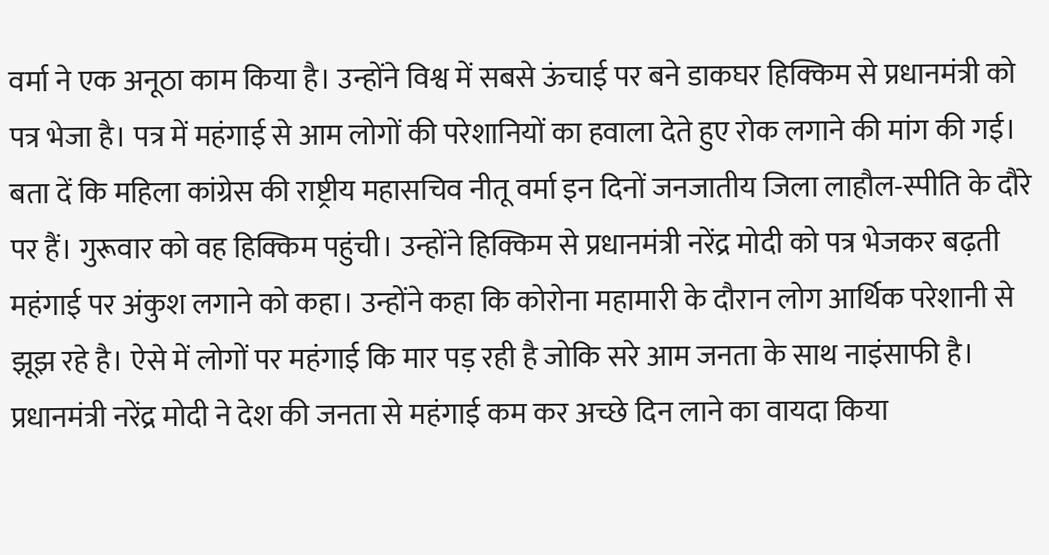वर्मा ने एक अनूठा काम किया है। उन्होंने विश्व में सबसे ऊंचाई पर बने डाकघर हिक्किम से प्रधानमंत्री को पत्र भेजा है। पत्र में महंगाई से आम लोगों की परेशानियों का हवाला देते हुए रोक लगाने की मांग की गई। बता दें कि महिला कांग्रेस की राष्ट्रीय महासचिव नीतू वर्मा इन दिनों जनजातीय जिला लाहौल-स्पीति के दौरे पर हैं। गुरूवार को वह हिक्किम पहुंची। उन्होंने हिक्किम से प्रधानमंत्री नरेंद्र मोदी को पत्र भेजकर बढ़ती महंगाई पर अंकुश लगाने को कहा। उन्होंने कहा कि कोरोना महामारी के दौरान लोग आर्थिक परेशानी से झूझ रहे है। ऐसे में लोगों पर महंगाई कि मार पड़ रही है जोकि सरे आम जनता के साथ नाइंसाफी है। प्रधानमंत्री नरेंद्र मोदी ने देश की जनता से महंगाई कम कर अच्छे दिन लाने का वायदा किया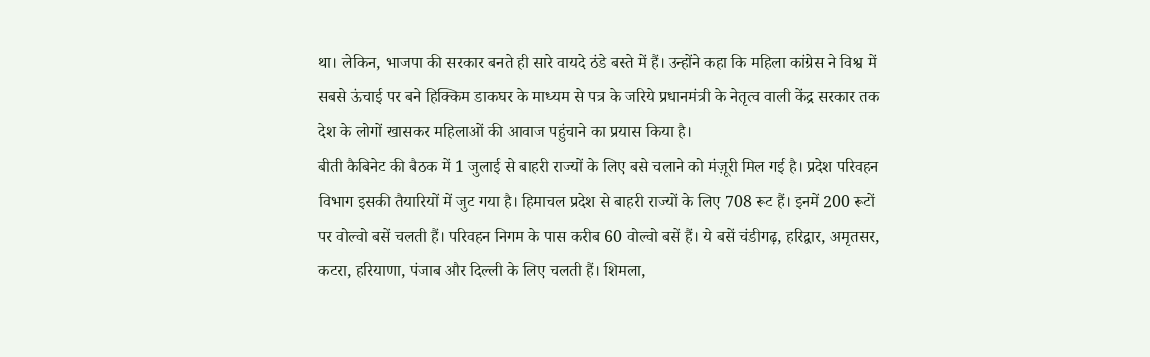था। लेकिन, भाजपा की सरकार बनते ही सारे वायदे ठंडे बस्ते में हैं। उन्होंने कहा कि महिला कांग्रेस ने विश्व में सबसे ऊंचाई पर बने हिक्किम डाकघर के माध्यम से पत्र के जरिये प्रधानमंत्री के नेतृत्व वाली केंद्र सरकार तक देश के लोगों खासकर महिलाओं की आवाज पहुंचाने का प्रयास किया है।
बीती कैबिनेट की बैठक में 1 जुलाई से बाहरी राज्यों के लिए बसे चलाने को मंज़ूरी मिल गई है। प्रदेश परिवहन विभाग इसकी तैयारियों में जुट गया है। हिमाचल प्रदेश से बाहरी राज्यों के लिए 708 रूट हैं। इनमें 200 रूटों पर वोल्वो बसें चलती हैं। परिवहन निगम के पास करीब 60 वोल्वो बसें हैं। ये बसें चंडीगढ़, हरिद्वार, अमृतसर, कटरा, हरियाणा, पंजाब और दिल्ली के लिए चलती हैं। शिमला,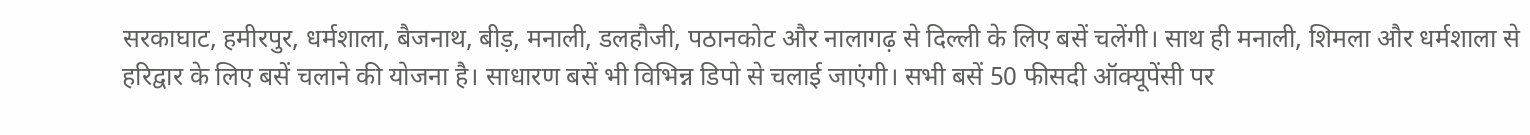सरकाघाट, हमीरपुर, धर्मशाला, बैजनाथ, बीड़, मनाली, डलहौजी, पठानकोट और नालागढ़ से दिल्ली के लिए बसें चलेंगी। साथ ही मनाली, शिमला और धर्मशाला से हरिद्वार के लिए बसें चलाने की योजना है। साधारण बसें भी विभिन्न डिपो से चलाई जाएंगी। सभी बसें 50 फीसदी ऑक्यूपेंसी पर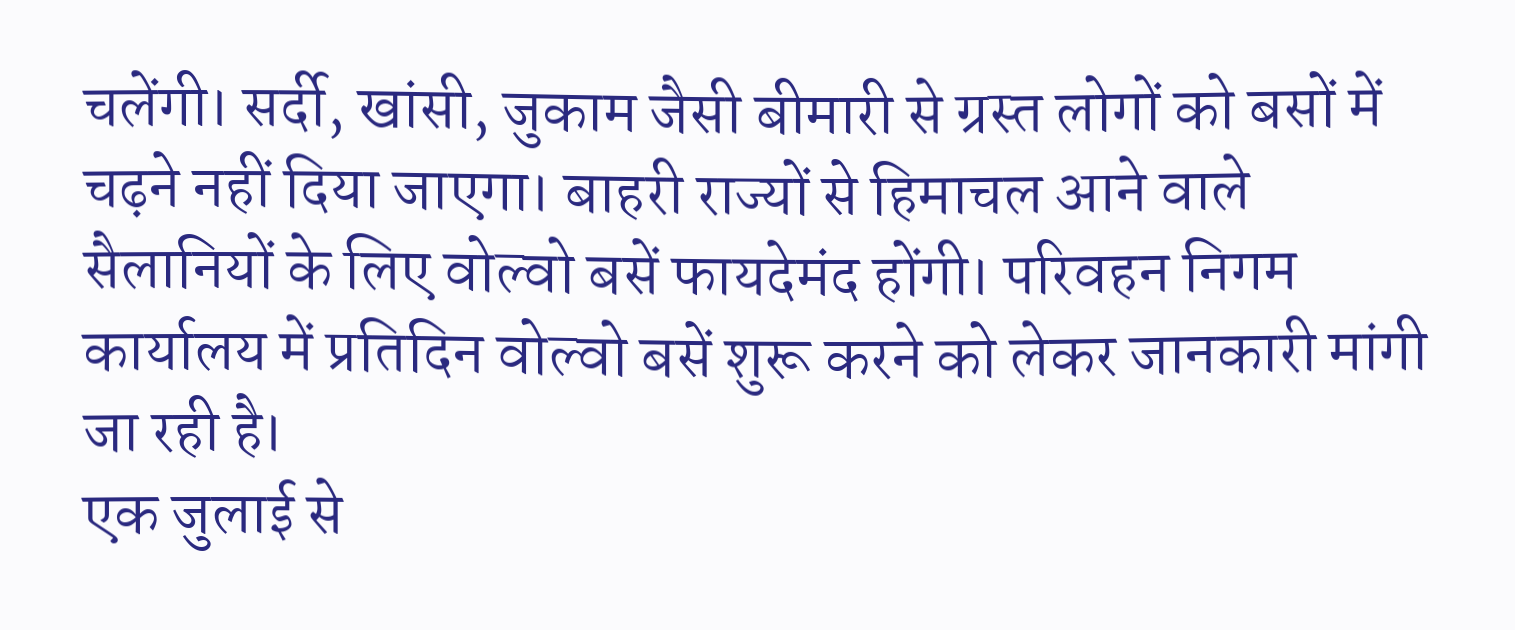चलेंगी। सर्दी, खांसी, जुकाम जैसी बीमारी से ग्रस्त लोगों को बसों में चढ़ने नहीं दिया जाएगा। बाहरी राज्यों से हिमाचल आने वाले सैलानियों के लिए वोल्वो बसें फायदेमंद होंगी। परिवहन निगम कार्यालय में प्रतिदिन वोल्वो बसें शुरू करने को लेकर जानकारी मांगी जा रही है।
एक जुलाई से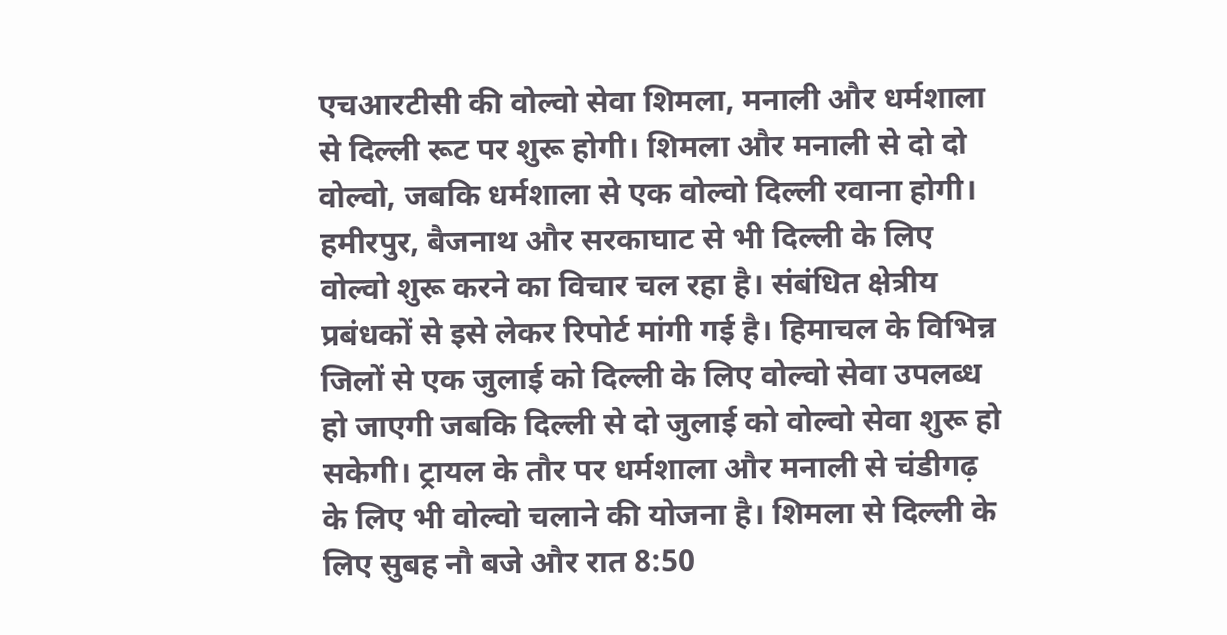एचआरटीसी की वोल्वो सेवा शिमला, मनाली और धर्मशाला से दिल्ली रूट पर शुरू होगी। शिमला और मनाली से दो दो वोल्वो, जबकि धर्मशाला से एक वोल्वो दिल्ली रवाना होगी। हमीरपुर, बैजनाथ और सरकाघाट से भी दिल्ली के लिए वोल्वो शुरू करने का विचार चल रहा है। संबंधित क्षेत्रीय प्रबंधकों से इसे लेकर रिपोर्ट मांगी गई है। हिमाचल के विभिन्न जिलों से एक जुलाई को दिल्ली के लिए वोल्वो सेवा उपलब्ध हो जाएगी जबकि दिल्ली से दो जुलाई को वोल्वो सेवा शुरू हो सकेगी। ट्रायल के तौर पर धर्मशाला और मनाली से चंडीगढ़ के लिए भी वोल्वो चलाने की योजना है। शिमला से दिल्ली के लिए सुबह नौ बजे और रात 8:50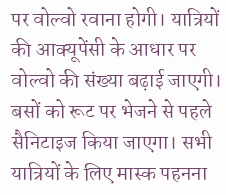पर वोल्वो रवाना होगी। यात्रियों की आक्यूपेंसी के आधार पर वोल्वो की संख्या बढ़ाई जाएगी। बसों को रूट पर भेजने से पहले सैनिटाइज किया जाएगा। सभी यात्रियों के लिए मास्क पहनना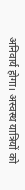अनिवार्य होगा। अस्वस्थ यात्रियों को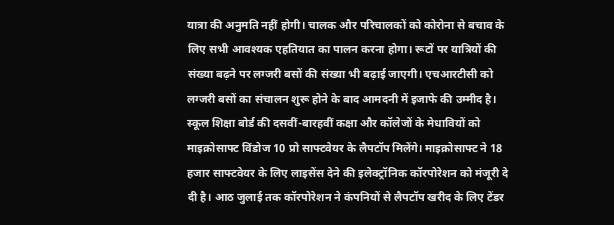यात्रा की अनुमति नहीं होगी। चालक और परिचालकों को कोरोना से बचाव के लिए सभी आवश्यक एहतियात का पालन करना होगा। रूटों पर यात्रियों की संख्या बढ़ने पर लग्जरी बसों की संख्या भी बढ़ाई जाएगी। एचआरटीसी को लग्जरी बसों का संचालन शुरू होने के बाद आमदनी में इजाफे की उम्मीद है।
स्कूल शिक्षा बोर्ड की दसवीं-बारहवीं कक्षा और कॉलेजों के मेधावियों को माइक्रोसाफ्ट विंडोज 10 प्रो साफ्टवेयर के लैपटॉप मिलेंगे। माइक्रोसाफ्ट ने 18 हजार साफ्टवेयर के लिए लाइसेंस देने की इलेक्ट्रॉनिक कॉरपोरेशन को मंजूरी दे दी है। आठ जुलाई तक कॉरपोरेशन ने कंपनियों से लैपटॉप खरीद के लिए टेंडर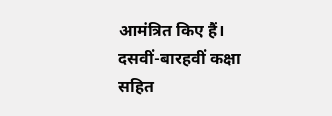आमंत्रित किए हैं। दसवीं-बारहवीं कक्षा सहित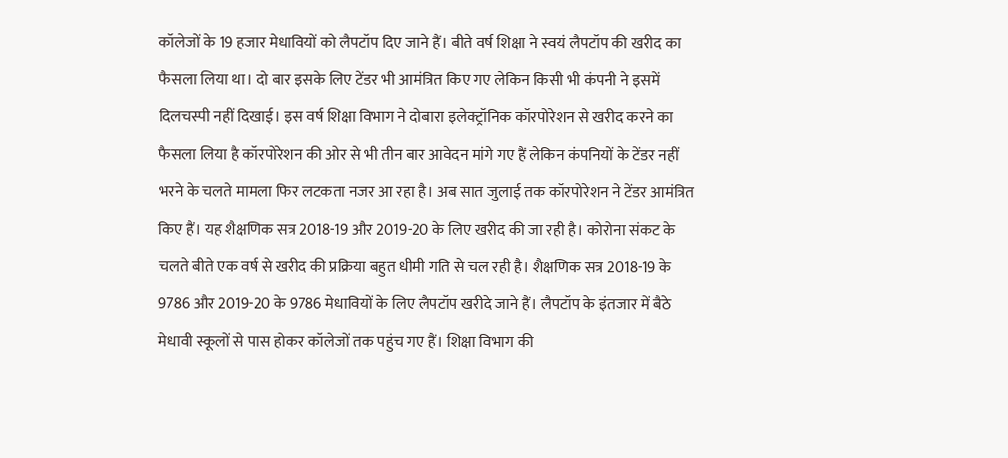कॉलेजों के 19 हजार मेधावियों को लैपटॉप दिए जाने हैं। बीते वर्ष शिक्षा ने स्वयं लैपटॉप की खरीद का फैसला लिया था। दो बार इसके लिए टेंडर भी आमंत्रित किए गए लेकिन किसी भी कंपनी ने इसमें दिलचस्पी नहीं दिखाई। इस वर्ष शिक्षा विभाग ने दोबारा इलेक्ट्रॉनिक कॉरपोरेशन से खरीद करने का फैसला लिया है कॉरपोरेशन की ओर से भी तीन बार आवेदन मांगे गए हैं लेकिन कंपनियों के टेंडर नहीं भरने के चलते मामला फिर लटकता नजर आ रहा है। अब सात जुलाई तक कॉरपोरेशन ने टेंडर आमंत्रित किए हैं। यह शैक्षणिक सत्र 2018-19 और 2019-20 के लिए खरीद की जा रही है। कोरोना संकट के चलते बीते एक वर्ष से खरीद की प्रक्रिया बहुत धीमी गति से चल रही है। शैक्षणिक सत्र 2018-19 के 9786 और 2019-20 के 9786 मेधावियों के लिए लैपटॉप खरीदे जाने हैं। लैपटॉप के इंतजार में बैठे मेधावी स्कूलों से पास होकर कॉलेजों तक पहुंच गए हैं। शिक्षा विभाग की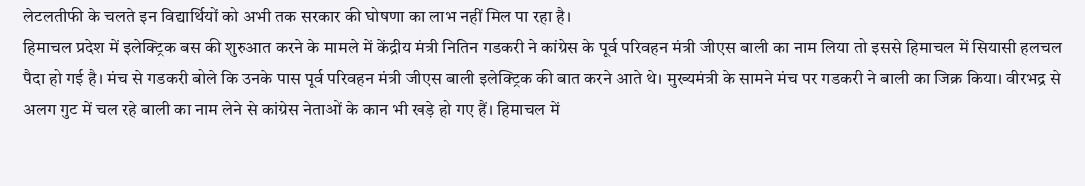लेटलतीफी के चलते इन विद्यार्थियों को अभी तक सरकार की घोषणा का लाभ नहीं मिल पा रहा है।
हिमाचल प्रदेश में इलेक्ट्रिक बस की शुरुआत करने के मामले में केंद्रीय मंत्री नितिन गडकरी ने कांग्रेस के पूर्व परिवहन मंत्री जीएस बाली का नाम लिया तो इससे हिमाचल में सियासी हलचल पैदा हो गई है। मंच से गडकरी बोले कि उनके पास पूर्व परिवहन मंत्री जीएस बाली इलेक्ट्रिक की बात करने आते थे। मुख्यमंत्री के सामने मंच पर गडकरी ने बाली का जिक्र किया। वीरभद्र से अलग गुट में चल रहे बाली का नाम लेने से कांग्रेस नेताओं के कान भी खड़े हो गए हैं। हिमाचल में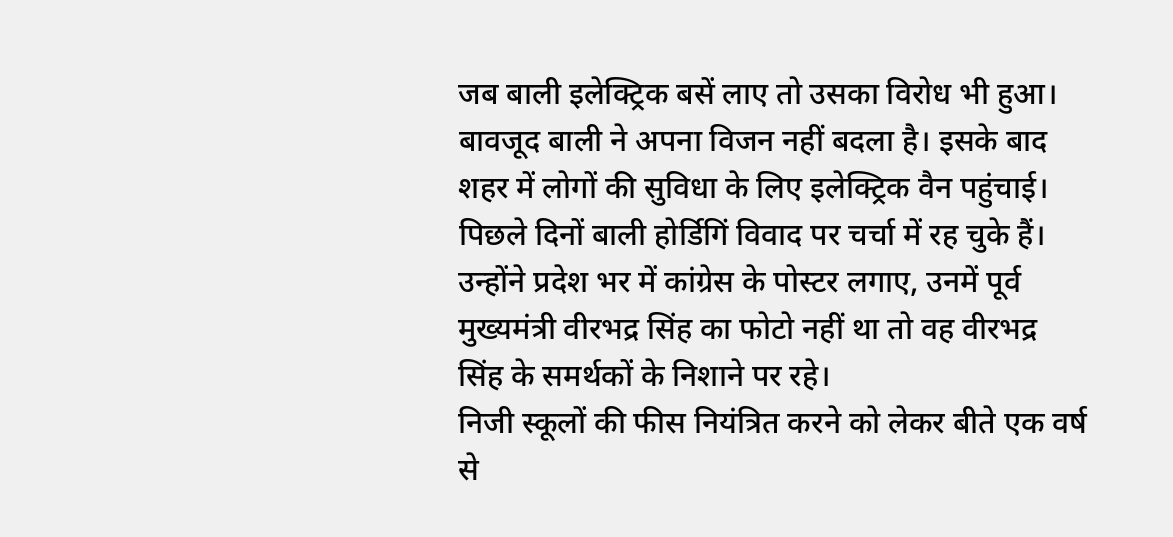जब बाली इलेक्ट्रिक बसें लाए तो उसका विरोध भी हुआ। बावजूद बाली ने अपना विजन नहीं बदला है। इसके बाद शहर में लोगों की सुविधा के लिए इलेक्ट्रिक वैन पहुंचाई। पिछले दिनों बाली होर्डिगिं विवाद पर चर्चा में रह चुके हैं। उन्होंने प्रदेश भर में कांग्रेस के पोस्टर लगाए, उनमें पूर्व मुख्यमंत्री वीरभद्र सिंह का फोटो नहीं था तो वह वीरभद्र सिंह के समर्थकों के निशाने पर रहे।
निजी स्कूलों की फीस नियंत्रित करने को लेकर बीते एक वर्ष से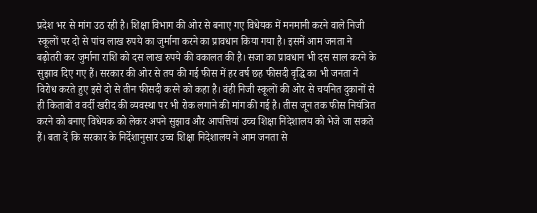प्रदेश भर से मांग उठ रही है। शिक्षा विभाग की ओर से बनाए गए विधेयक में मनमानी करने वाले निजी स्कूलों पर दो से पांच लाख रुपये का जुर्माना करने का प्रावधान किया गया है। इसमें आम जनता ने बढ़ोतरी कर जुर्माना राशि को दस लाख रुपये की वकालत की है। सजा का प्रावधान भी दस साल करने के सुझाव दिए गए हैं। सरकार की ओर से तय की गई फीस में हर वर्ष छह फीसदी वृद्धि का भी जनता ने विरोध करते हुए इसे दो से तीन फीसदी करने को कहा है। वंही निजी स्कूलों की ओर से चयनित दुकानों से ही किताबों व वर्दी खरीद की व्यवस्था पर भी रोक लगाने की मांग की गई है। तीस जून तक फीस नियंत्रित करने को बनाए विधेयक को लेकर अपने सुझाव और आपत्तियां उच्च शिक्षा निदेशालय को भेजे जा सकते हैं। बता दें कि सरकार के निर्देशानुसार उच्च शिक्षा निदेशालय ने आम जनता से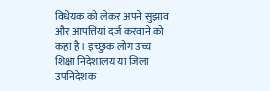विधेयक को लेकर अपने सुझाव और आपत्तियां दर्ज करवाने को कहा है। इच्छुक लोग उच्च शिक्षा निदेशालय या जिला उपनिदेशक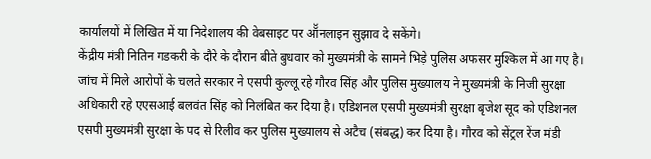कार्यालयों में लिखित में या निदेशालय की वेबसाइट पर ऑॅनलाइन सुझाव दे सकेंगे।
केंद्रीय मंत्री नितिन गडकरी के दौरे के दौरान बीते बुधवार को मुख्यमंत्री के सामने भिड़े पुलिस अफसर मुश्किल में आ गए है। जांच में मिले आरोपों के चलते सरकार ने एसपी कुल्लू रहे गौरव सिंह और पुलिस मुख्यालय ने मुख्यमंत्री के निजी सुरक्षा अधिकारी रहे एएसआई बलवंत सिंह को निलंबित कर दिया है। एडिशनल एसपी मुख्यमंत्री सुरक्षा बृजेश सूद को एडिशनल एसपी मुख्यमंत्री सुरक्षा के पद से रिलीव कर पुलिस मुख्यालय से अटैच (संबद्ध) कर दिया है। गौरव को सेंट्रल रेंज मंडी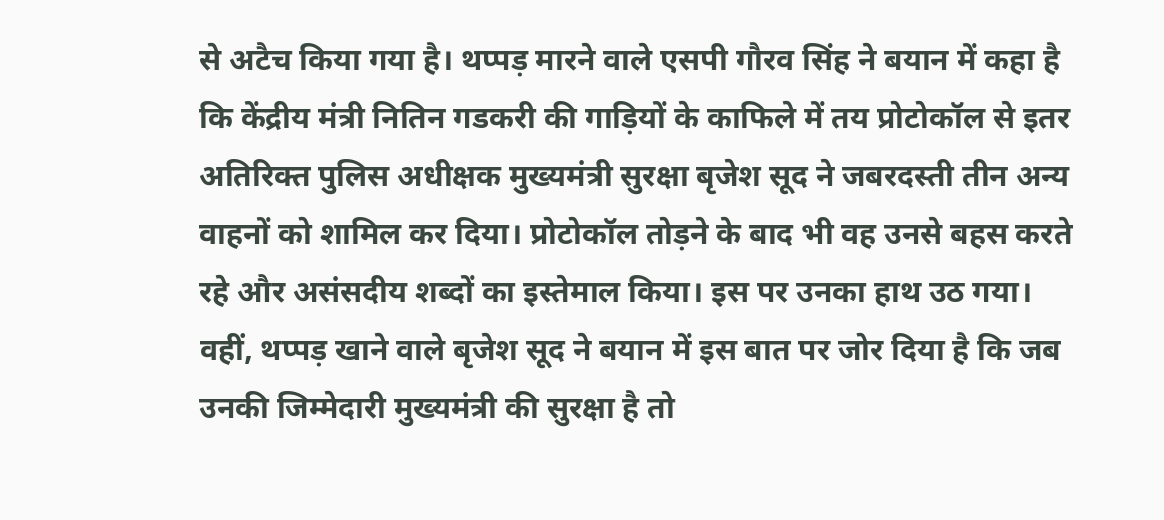से अटैच किया गया है। थप्पड़ मारने वाले एसपी गौरव सिंह ने बयान में कहा है कि केंद्रीय मंत्री नितिन गडकरी की गाड़ियों के काफिले में तय प्रोटोकॉल से इतर अतिरिक्त पुलिस अधीक्षक मुख्यमंत्री सुरक्षा बृजेश सूद ने जबरदस्ती तीन अन्य वाहनों को शामिल कर दिया। प्रोटोकॉल तोड़ने के बाद भी वह उनसे बहस करते रहे और असंसदीय शब्दों का इस्तेमाल किया। इस पर उनका हाथ उठ गया। वहीं, थप्पड़ खाने वाले बृजेश सूद ने बयान में इस बात पर जोर दिया है कि जब उनकी जिम्मेदारी मुख्यमंत्री की सुरक्षा है तो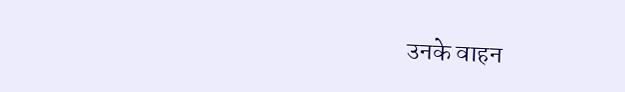उनके वाहन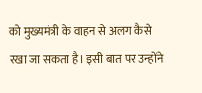को मुख्यमंत्री के वाहन से अलग कैसे रखा जा सकता है। इसी बात पर उन्होंने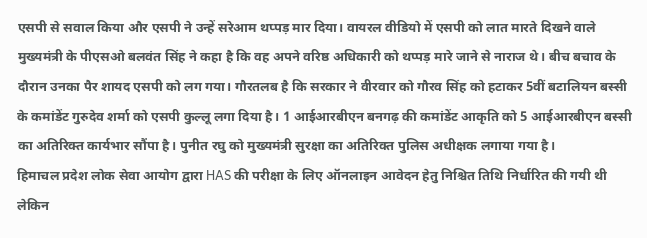एसपी से सवाल किया और एसपी ने उन्हें सरेआम थप्पड़ मार दिया। वायरल वीडियो में एसपी को लात मारते दिखने वाले मुख्यमंत्री के पीएसओ बलवंत सिंह ने कहा है कि वह अपने वरिष्ठ अधिकारी को थप्पड़ मारे जाने से नाराज थे। बीच बचाव के दौरान उनका पैर शायद एसपी को लग गया। गौरतलब है कि सरकार ने वीरवार को गौरव सिंह को हटाकर 5वीं बटालियन बस्सी के कमांडेंट गुरुदेव शर्मा को एसपी कुल्लू लगा दिया है। 1 आईआरबीएन बनगढ़ की कमांडेंट आकृति को 5 आईआरबीएन बस्सी का अतिरिक्त कार्यभार सौंपा है। पुनीत रघु को मुख्यमंत्री सुरक्षा का अतिरिक्त पुलिस अधीक्षक लगाया गया है।
हिमाचल प्रदेश लोक सेवा आयोग द्वारा HAS की परीक्षा के लिए ऑनलाइन आवेदन हेतु निश्चित तिथि निर्धारित की गयी थी लेकिन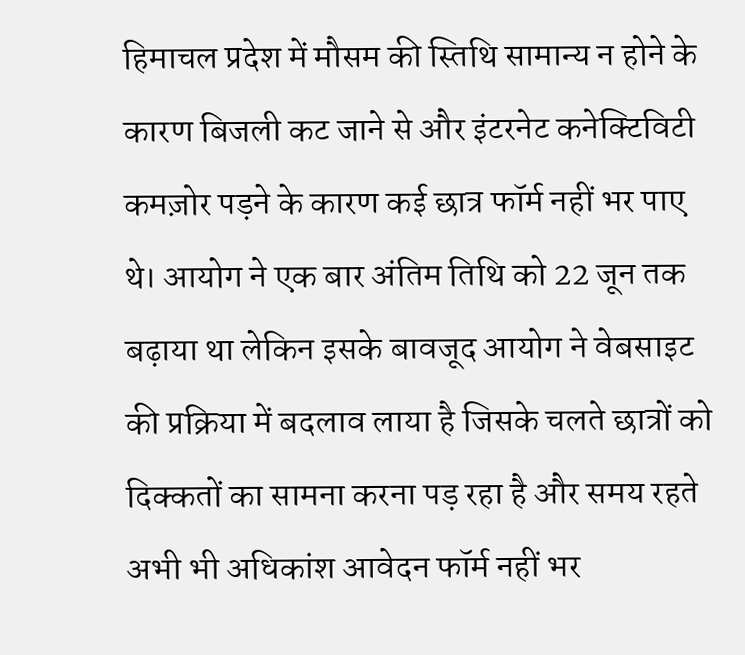हिमाचल प्रदेश में मौसम की स्तिथि सामान्य न होने के कारण बिजली कट जाने से और इंटरनेट कनेक्टिविटी कमज़ोर पड़ने के कारण कई छात्र फॉर्म नहीं भर पाए थे। आयोग ने एक बार अंतिम तिथि को 22 जून तक बढ़ाया था लेकिन इसके बावजूद आयोग ने वेबसाइट की प्रक्रिया में बदलाव लाया है जिसके चलते छात्रों को दिक्कतों का सामना करना पड़ रहा है और समय रहते अभी भी अधिकांश आवेदन फॉर्म नहीं भर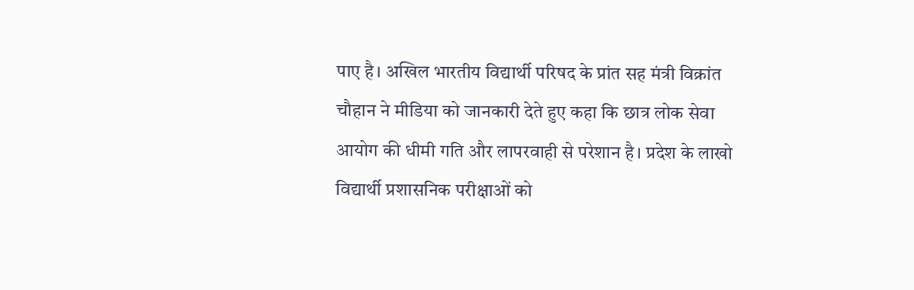पाए है। अखिल भारतीय विद्यार्थी परिषद के प्रांत सह मंत्री विक्रांत चौहान ने मीडिया को जानकारी देते हुए कहा कि छात्र लोक सेवा आयोग की धीमी गति और लापरवाही से परेशान है। प्रदेश के लाखो विद्यार्थी प्रशासनिक परीक्षाओं को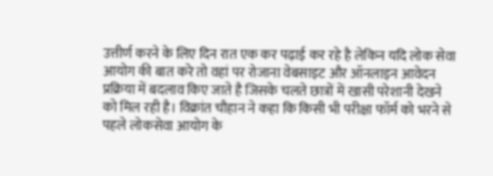उत्तीर्ण करने के लिए दिन रात एक कर पढ़ाई कर रहे है लेकिन यदि लोक सेवा आयोग की बात करे तो वहां पर रोजाना वेबसाइट और ऑनलाइन आवेदन प्रक्रिया में बदलाव किए जाते है जिसके चलते छात्रों में खासी परेशानी देखने को मिल रही है। विक्रांत चौहान ने कहा कि किसी भी परीक्षा फॉर्म को भरने से पहले लोकसेवा आयोग के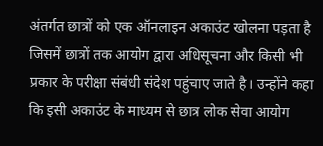अंतर्गत छात्रों को एक ऑनलाइन अकाउंट खोलना पड़ता है जिसमें छात्रों तक आयोग द्वारा अधिसूचना और किसी भी प्रकार के परीक्षा संबंधी संदेश पहुंचाए जाते है। उन्होंने कहा कि इसी अकाउंट के माध्यम से छात्र लोक सेवा आयोग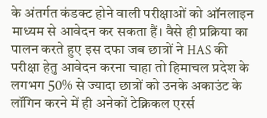के अंतर्गत कंडक्ट होने वाली परीक्षाओं को ऑनलाइन माध्यम से आवेदन कर सकता हैं। वैसे ही प्रक्रिया का पालन करते हुए इस दफा जब छात्रों ने HAS की परीक्षा हेतु आवेदन करना चाहा तो हिमाचल प्रदेश के लगभग 50% से ज्यादा छात्रों को उनके अकाउंट के लॉगिन करने में ही अनेकों टेक्निकल एरर्स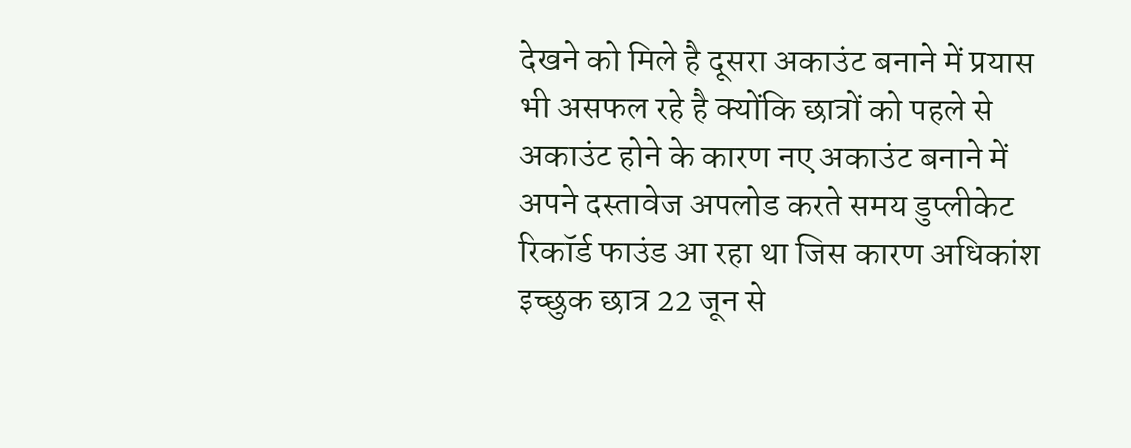देखने को मिले है दूसरा अकाउंट बनाने में प्रयास भी असफल रहे है क्योंकि छात्रों को पहले से अकाउंट होने के कारण नए अकाउंट बनाने में अपने दस्तावेज अपलोड करते समय डुप्लीकेट रिकॉर्ड फाउंड आ रहा था जिस कारण अधिकांश इच्छुक छात्र 22 जून से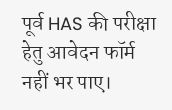पूर्व HAS की परीक्षा हेतु आवेदन फॉर्म नहीं भर पाए।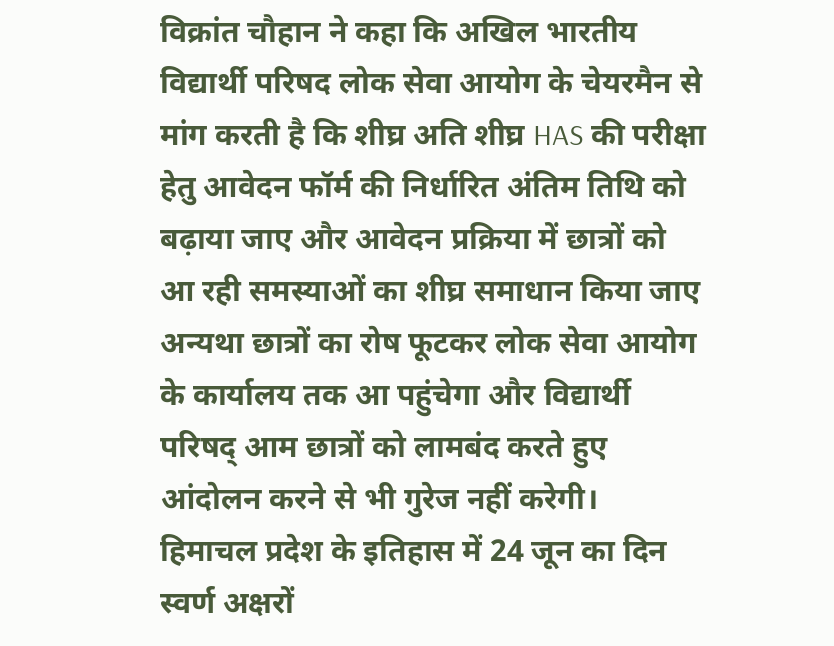विक्रांत चौहान ने कहा कि अखिल भारतीय विद्यार्थी परिषद लोक सेवा आयोग के चेयरमैन से मांग करती है कि शीघ्र अति शीघ्र HAS की परीक्षा हेतु आवेदन फॉर्म की निर्धारित अंतिम तिथि को बढ़ाया जाए और आवेदन प्रक्रिया में छात्रों को आ रही समस्याओं का शीघ्र समाधान किया जाए अन्यथा छात्रों का रोष फूटकर लोक सेवा आयोग के कार्यालय तक आ पहुंचेगा और विद्यार्थी परिषद् आम छात्रों को लामबंद करते हुए आंदोलन करने से भी गुरेज नहीं करेगी।
हिमाचल प्रदेश के इतिहास में 24 जून का दिन स्वर्ण अक्षरों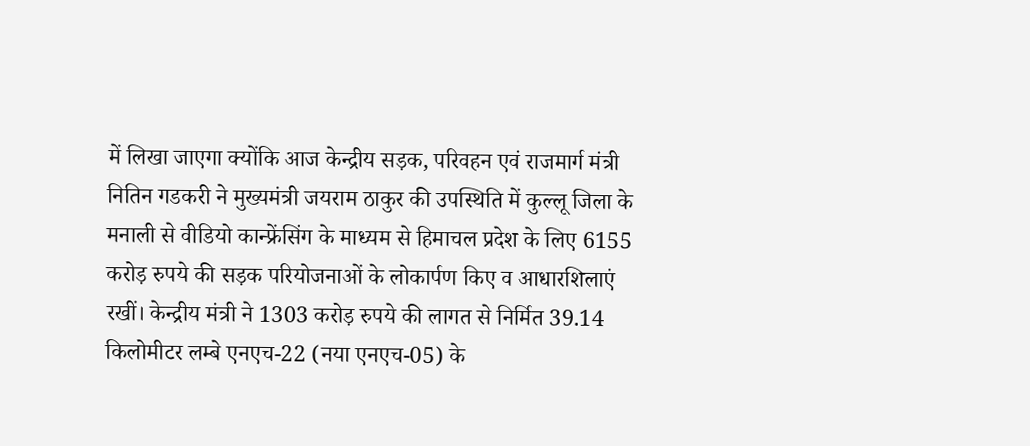में लिखा जाएगा क्योंकि आज केन्द्रीय सड़क, परिवहन एवं राजमार्ग मंत्री नितिन गडकरी ने मुख्यमंत्री जयराम ठाकुर की उपस्थिति में कुल्लू जिला के मनाली से वीडियो कान्फ्रेंसिंग के माध्यम से हिमाचल प्रदेश के लिए 6155 करोड़ रुपये की सड़क परियोजनाओं के लोकार्पण किए व आधारशिलाएं रखीं। केन्द्रीय मंत्री ने 1303 करोड़ रुपये की लागत से निर्मित 39.14 किलोमीटर लम्बे एनएच-22 (नया एनएच-05) के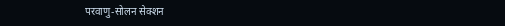परवाणु-सोलन सेक्शन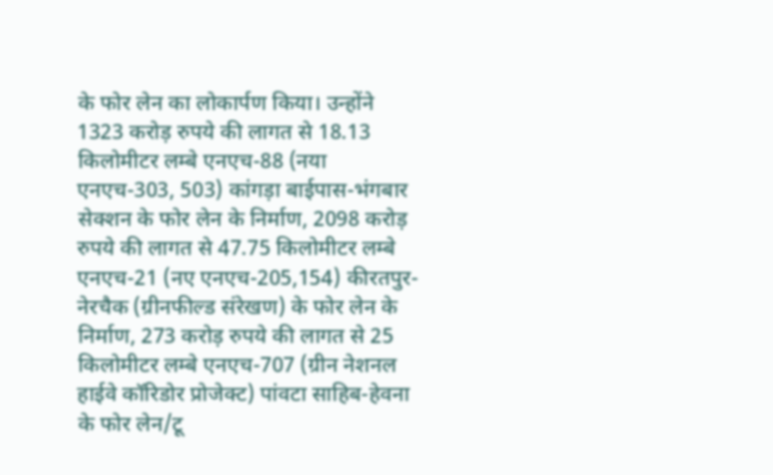के फोर लेन का लोकार्पण किया। उन्होंने 1323 करोड़ रुपये की लागत से 18.13 किलोमीटर लम्बे एनएच-88 (नया एनएच-303, 503) कांगड़ा बाईपास-भंगबार सेक्शन के फोर लेन के निर्माण, 2098 करोड़ रुपये की लागत से 47.75 किलोमीटर लम्बे एनएच-21 (नए एनएच-205,154) कीरतपुर-नेरचैक (ग्रीनफील्ड संरेखण) के फोर लेन के निर्माण, 273 करोड़ रुपये की लागत से 25 किलोमीटर लम्बे एनएच-707 (ग्रीन नेशनल हाईवे कॉरिडोर प्रोजेक्ट) पांवटा साहिब-हेवना के फोर लेन/टू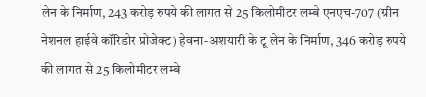लेन के निर्माण, 243 करोड़ रुपये की लागत से 25 किलोमीटर लम्बे एनएच-707 (ग्रीन नेशनल हाईवे कॉरिडोर प्रोजेक्ट) हेवना-अशयारी के टू लेन के निर्माण, 346 करोड़ रुपये की लागत से 25 किलोमीटर लम्बे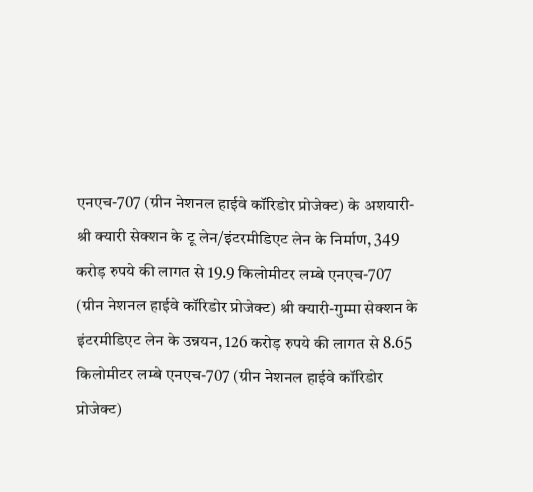एनएच-707 (ग्रीन नेशनल हाईवे कॉरिडोर प्रोजेक्ट) के अशयारी-श्री क्यारी सेक्शन के टू लेन/इंटरमीडिएट लेन के निर्माण, 349 करोड़ रुपये की लागत से 19.9 किलोमीटर लम्बे एनएच-707 (ग्रीन नेशनल हाईवे कॉरिडोर प्रोजेक्ट) श्री क्यारी-गुम्मा सेक्शन के इंटरमीडिएट लेन के उन्नयन, 126 करोड़ रुपये की लागत से 8.65 किलोमीटर लम्बे एनएच-707 (ग्रीन नेशनल हाईवे कॉरिडोर प्रोजेक्ट)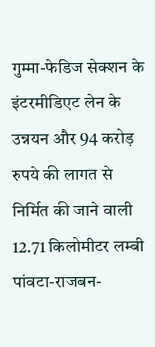गुम्मा-फेडिज सेक्शन के इंटरमीडिएट लेन के उन्नयन और 94 करोड़ रुपये की लागत से निर्मित की जाने वाली 12.71 किलोमीटर लम्बी पांवटा-राजबन-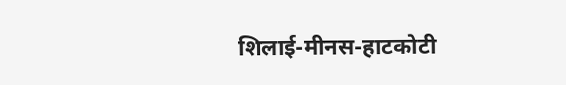शिलाई-मीनस-हाटकोटी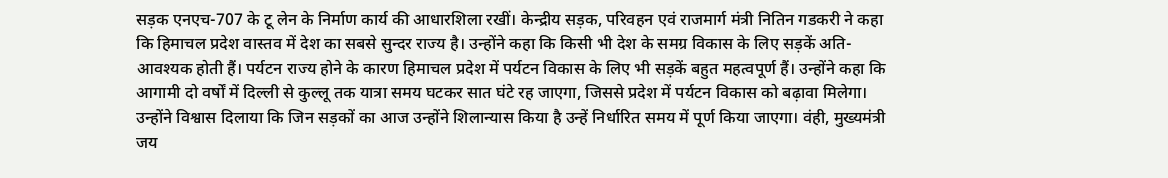सड़क एनएच-707 के टू लेन के निर्माण कार्य की आधारशिला रखीं। केन्द्रीय सड़क, परिवहन एवं राजमार्ग मंत्री नितिन गडकरी ने कहा कि हिमाचल प्रदेश वास्तव में देश का सबसे सुन्दर राज्य है। उन्होंने कहा कि किसी भी देश के समग्र विकास के लिए सड़कें अति-आवश्यक होती हैं। पर्यटन राज्य होने के कारण हिमाचल प्रदेश में पर्यटन विकास के लिए भी सड़कें बहुत महत्वपूर्ण हैं। उन्होंने कहा कि आगामी दो वर्षों में दिल्ली से कुल्लू तक यात्रा समय घटकर सात घंटे रह जाएगा, जिससे प्रदेश में पर्यटन विकास को बढ़ावा मिलेगा। उन्होंने विश्वास दिलाया कि जिन सड़कों का आज उन्होंने शिलान्यास किया है उन्हें निर्धारित समय में पूर्ण किया जाएगा। वंही, मुख्यमंत्री जय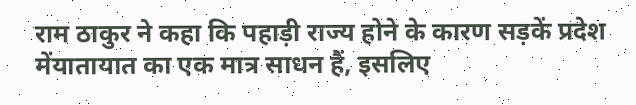राम ठाकुर ने कहा कि पहाड़ी राज्य होने के कारण सड़कें प्रदेश मेंयातायात का एक मात्र साधन हैं, इसलिए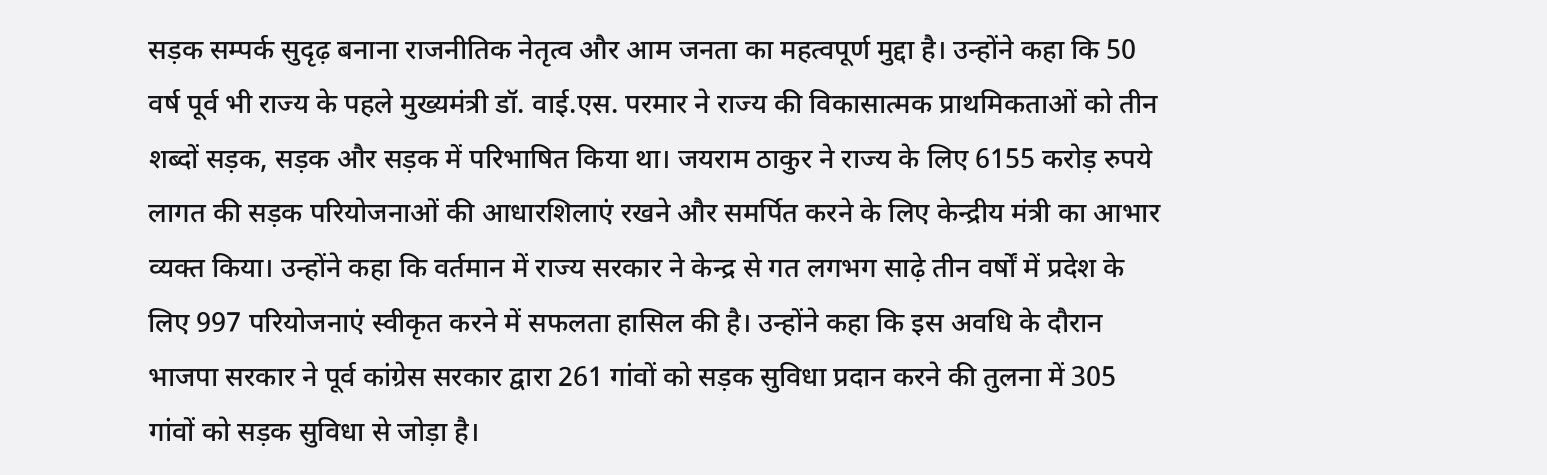सड़क सम्पर्क सुदृढ़ बनाना राजनीतिक नेतृत्व और आम जनता का महत्वपूर्ण मुद्दा है। उन्होंने कहा कि 50 वर्ष पूर्व भी राज्य के पहले मुख्यमंत्री डॉ. वाई.एस. परमार ने राज्य की विकासात्मक प्राथमिकताओं को तीन शब्दों सड़क, सड़क और सड़क में परिभाषित किया था। जयराम ठाकुर ने राज्य के लिए 6155 करोड़ रुपये लागत की सड़क परियोजनाओं की आधारशिलाएं रखने और समर्पित करने के लिए केन्द्रीय मंत्री का आभार व्यक्त किया। उन्होंने कहा कि वर्तमान में राज्य सरकार ने केन्द्र से गत लगभग साढ़े तीन वर्षों में प्रदेश के लिए 997 परियोजनाएं स्वीकृत करने में सफलता हासिल की है। उन्होंने कहा कि इस अवधि के दौरान भाजपा सरकार ने पूर्व कांग्रेस सरकार द्वारा 261 गांवों को सड़क सुविधा प्रदान करने की तुलना में 305 गांवों को सड़क सुविधा से जोड़ा है।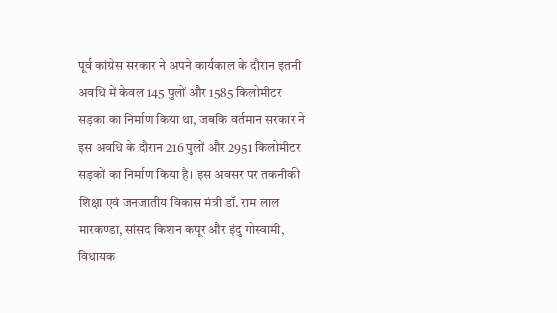पूर्व कांग्रेस सरकार ने अपने कार्यकाल के दौरान इतनी अवधि में केवल 145 पुलों और 1585 किलोमीटर सड़का का निर्माण किया था, जबकि वर्तमान सरकार ने इस अवधि के दौरान 216 पुलों और 2951 किलोमीटर सड़कों का निर्माण किया है। इस अवसर पर तकनीकी शिक्षा एवं जनजातीय विकास मंत्री डॉ. राम लाल मारकण्डा, सांसद किशन कपूर और इंदु गोस्वामी, विधायक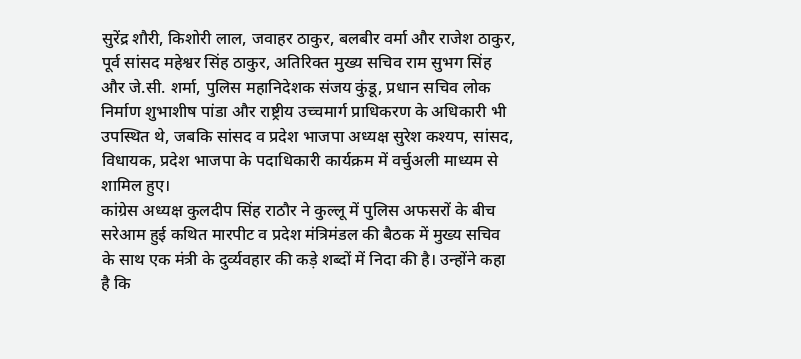सुरेंद्र शौरी, किशोरी लाल, जवाहर ठाकुर, बलबीर वर्मा और राजेश ठाकुर, पूर्व सांसद महेश्वर सिंह ठाकुर, अतिरिक्त मुख्य सचिव राम सुभग सिंह और जे.सी. शर्मा, पुलिस महानिदेशक संजय कुंडू, प्रधान सचिव लोक निर्माण शुभाशीष पांडा और राष्ट्रीय उच्चमार्ग प्राधिकरण के अधिकारी भी उपस्थित थे, जबकि सांसद व प्रदेश भाजपा अध्यक्ष सुरेश कश्यप, सांसद, विधायक, प्रदेश भाजपा के पदाधिकारी कार्यक्रम में वर्चुअली माध्यम से शामिल हुए।
कांग्रेस अध्यक्ष कुलदीप सिंह राठौर ने कुल्लू में पुलिस अफसरों के बीच सरेआम हुई कथित मारपीट व प्रदेश मंत्रिमंडल की बैठक में मुख्य सचिव के साथ एक मंत्री के दुर्व्यवहार की कड़े शब्दों में निदा की है। उन्होंने कहा है कि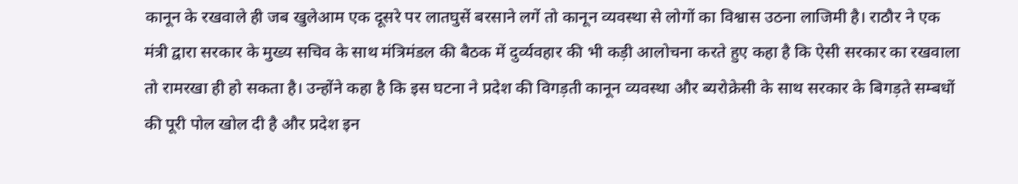कानून के रखवाले ही जब खुलेआम एक दूसरे पर लातघुसें बरसाने लगें तो कानून व्यवस्था से लोगों का विश्वास उठना लाजिमी है। राठौर ने एक मंत्री द्वारा सरकार के मुख्य सचिव के साथ मंत्रिमंडल की बैठक में दुर्व्यवहार की भी कड़ी आलोचना करते हुए कहा है कि ऐसी सरकार का रखवाला तो रामरखा ही हो सकता है। उन्होंने कहा है कि इस घटना ने प्रदेश की विगड़ती कानून व्यवस्था और ब्यरोक्रेसी के साथ सरकार के बिगड़ते सम्बधों की पूरी पोल खोल दी है और प्रदेश इन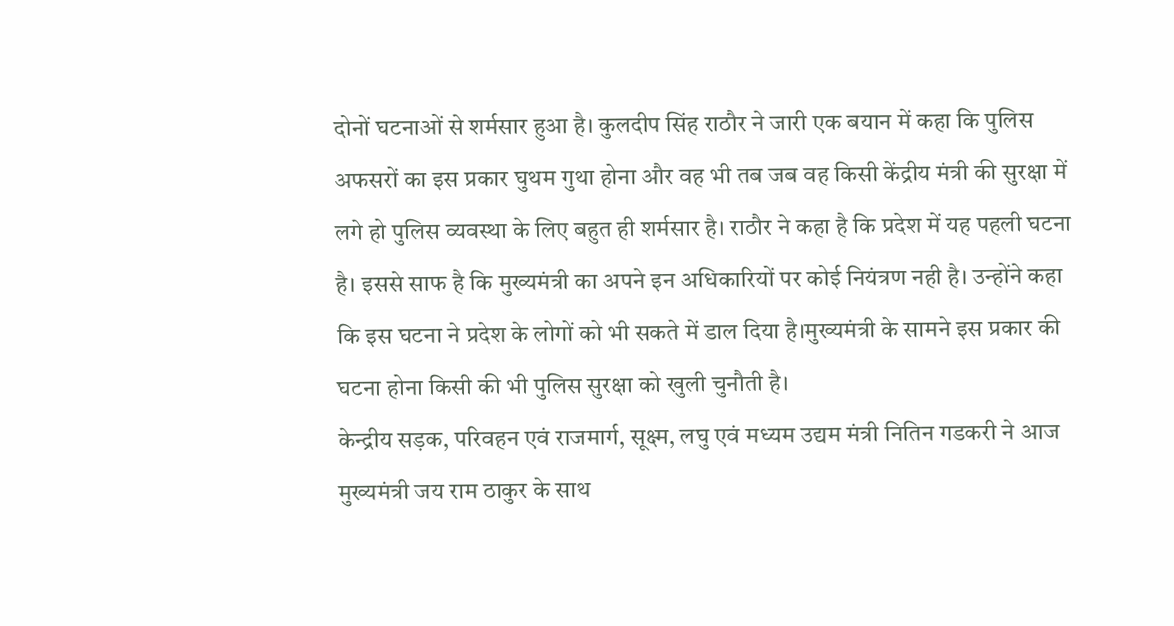दोनों घटनाओं से शर्मसार हुआ है। कुलदीप सिंह राठौर ने जारी एक बयान में कहा कि पुलिस अफसरों का इस प्रकार घुथम गुथा होना और वह भी तब जब वह किसी केंद्रीय मंत्री की सुरक्षा में लगे हो पुलिस व्यवस्था के लिए बहुत ही शर्मसार है। राठौर ने कहा है कि प्रदेश में यह पहली घटना है। इससे साफ है कि मुख्यमंत्री का अपने इन अधिकारियों पर कोई नियंत्रण नही है। उन्होंने कहा कि इस घटना ने प्रदेश के लोगों को भी सकते में डाल दिया है।मुख्यमंत्री के सामने इस प्रकार की घटना होना किसी की भी पुलिस सुरक्षा को खुली चुनौती है।
केन्द्रीय सड़क, परिवहन एवं राजमार्ग, सूक्ष्म, लघु एवं मध्यम उद्यम मंत्री नितिन गडकरी ने आज मुख्यमंत्री जय राम ठाकुर के साथ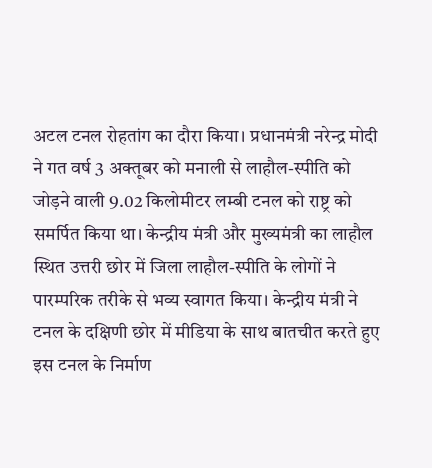अटल टनल रोहतांग का दौरा किया। प्रधानमंत्री नरेन्द्र मोदी ने गत वर्ष 3 अक्तूबर को मनाली से लाहौल-स्पीति को जोड़ने वाली 9.02 किलोमीटर लम्बी टनल को राष्ट्र को समर्पित किया था। केन्द्रीय मंत्री और मुख्यमंत्री का लाहौल स्थित उत्तरी छोर में जिला लाहौल-स्पीति के लोगों ने पारम्परिक तरीके से भव्य स्वागत किया। केन्द्रीय मंत्री ने टनल के दक्षिणी छोर में मीडिया के साथ बातचीत करते हुए इस टनल के निर्माण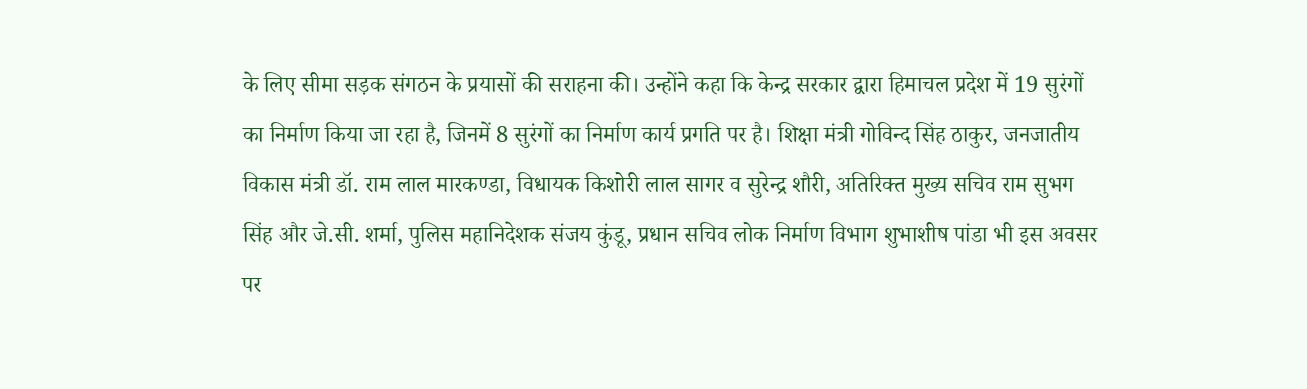के लिए सीमा सड़क संगठन के प्रयासों की सराहना की। उन्होंने कहा कि केन्द्र सरकार द्वारा हिमाचल प्रदेश में 19 सुरंगों का निर्माण किया जा रहा है, जिनमें 8 सुरंगों का निर्माण कार्य प्रगति पर है। शिक्षा मंत्री गोविन्द सिंह ठाकुर, जनजातीय विकास मंत्री डॉ. राम लाल मारकण्डा, विधायक किशोरी लाल सागर व सुरेन्द्र शौरी, अतिरिक्त मुख्य सचिव राम सुभग सिंह और जे.सी. शर्मा, पुलिस महानिदेशक संजय कुंडू, प्रधान सचिव लोक निर्माण विभाग शुभाशीष पांडा भी इस अवसर पर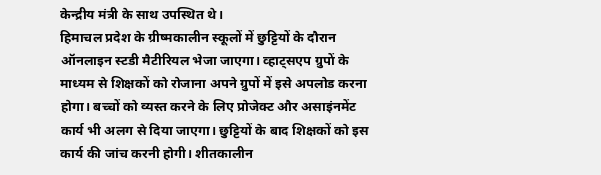केन्द्रीय मंत्री के साथ उपस्थित थे।
हिमाचल प्रदेश के ग्रीष्मकालीन स्कूलों में छुट्टियों के दौरान ऑनलाइन स्टडी मैटीरियल भेजा जाएगा। व्हाट्सएप ग्रुपों के माध्यम से शिक्षकों को रोजाना अपने ग्रुपों में इसे अपलोड करना होगा। बच्चों को व्यस्त करने के लिए प्रोजेक्ट और असाइंनमेंट कार्य भी अलग से दिया जाएगा। छुट्टियों के बाद शिक्षकों को इस कार्य की जांच करनी होगी। शीतकालीन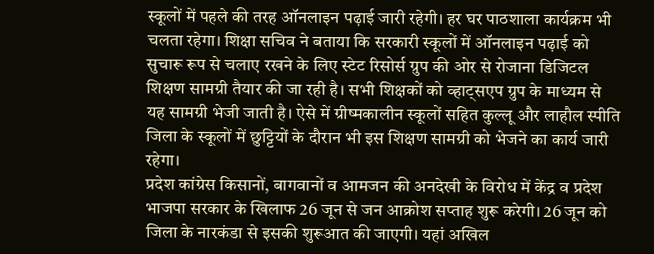स्कूलों में पहले की तरह ऑनलाइन पढ़ाई जारी रहेगी। हर घर पाठशाला कार्यक्रम भी चलता रहेगा। शिक्षा सचिव ने बताया कि सरकारी स्कूलों में ऑनलाइन पढ़ाई को सुचारू रूप से चलाए रखने के लिए स्टेट रिसोर्स ग्रुप की ओर से रोजाना डिजिटल शिक्षण सामग्री तैयार की जा रही है। सभी शिक्षकों को व्हाट्सएप ग्रुप के माध्यम से यह सामग्री भेजी जाती है। ऐसे में ग्रीष्मकालीन स्कूलों सहित कुल्लू और लाहौल स्पीति जिला के स्कूलों में छुट्टियों के दौरान भी इस शिक्षण सामग्री को भेजने का कार्य जारी रहेगा।
प्रदेश कांग्रेस किसानों, बागवानों व आमजन की अनदेखी के विरोध में केंद्र व प्रदेश भाजपा सरकार के खिलाफ 26 जून से जन आक्रोश सप्ताह शुरू करेगी। 26 जून को जिला के नारकंडा से इसकी शुरूआत की जाएगी। यहां अखिल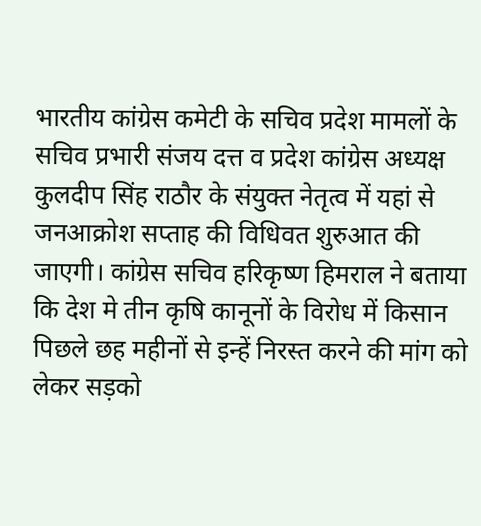भारतीय कांग्रेस कमेटी के सचिव प्रदेश मामलों के सचिव प्रभारी संजय दत्त व प्रदेश कांग्रेस अध्यक्ष कुलदीप सिंह राठौर के संयुक्त नेतृत्व में यहां से जनआक्रोश सप्ताह की विधिवत शुरुआत की जाएगी। कांग्रेस सचिव हरिकृष्ण हिमराल ने बताया कि देश मे तीन कृषि कानूनों के विरोध में किसान पिछले छह महीनों से इन्हें निरस्त करने की मांग को लेकर सड़को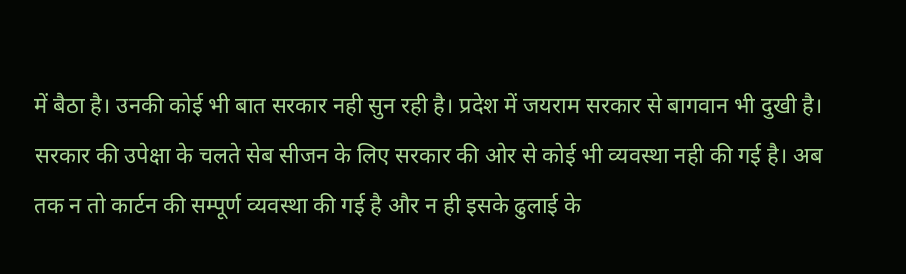में बैठा है। उनकी कोई भी बात सरकार नही सुन रही है। प्रदेश में जयराम सरकार से बागवान भी दुखी है। सरकार की उपेक्षा के चलते सेब सीजन के लिए सरकार की ओर से कोई भी व्यवस्था नही की गई है। अब तक न तो कार्टन की सम्पूर्ण व्यवस्था की गई है और न ही इसके ढुलाई के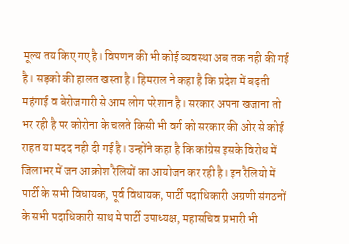मूल्य तय किए गए है। विपणन की भी कोई व्यवस्था अब तक नही की गई है। सड़को की हालत खस्ता है। हिमराल ने कहा है कि प्रदेश में बढ़ती महंगाई व बेरोजगारी से आम लोग परेशान है। सरकार अपना खजाना तो भर रही है पर कोरोना के चलते किसी भी वर्ग को सरकार की ओर से कोई राहत या मदद नही दी गई है। उन्होंने कहा है कि कांग्रेस इसके विरोध में जिलाभर में जन आक्रोश रैलियों का आयोजन कर रही है। इन रैलियो में पार्टी के सभी विधायक, पूर्व विधायक, पार्टी पदाधिकारी अग्रणी संगठनों के सभी पदाधिकारी साथ मे पार्टी उपाध्यक्ष, महासचिव प्रभारी भी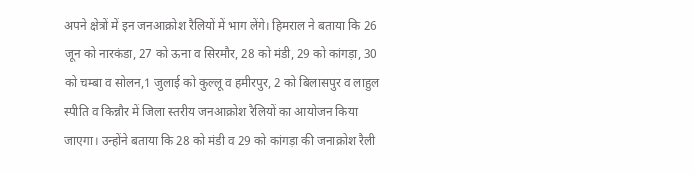अपने क्षेत्रों में इन जनआक्रोश रैलियों में भाग लेंगे। हिमराल ने बताया कि 26 जून को नारकंडा, 27 को ऊना व सिरमौर, 28 को मंडी, 29 को कांगड़ा, 30 को चम्बा व सोलन,1 जुलाई को कुल्लू व हमीरपुर, 2 को बिलासपुर व लाहुल स्पीति व किन्नौर में जिला स्तरीय जनआक्रोश रैलियों का आयोजन किया जाएगा। उन्होंने बताया कि 28 को मंडी व 29 को कांगड़ा की जनाक्रोश रैली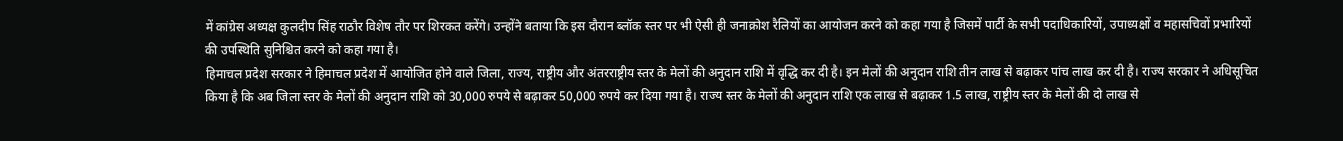में कांग्रेस अध्यक्ष कुलदीप सिंह राठौर विशेष तौर पर शिरकत करेंगे। उन्होंने बताया कि इस दौरान ब्लॉक स्तर पर भी ऐसी ही जनाक्रोश रैलियों का आयोजन करने को कहा गया है जिसमें पार्टी के सभी पदाधिकारियों, उपाध्यक्षों व महासचिवों प्रभारियों की उपस्थिति सुनिश्चित करने को कहा गया है।
हिमाचल प्रदेश सरकार ने हिमाचल प्रदेश में आयोजित होने वाले जिला, राज्य, राष्ट्रीय और अंतरराष्ट्रीय स्तर के मेलों की अनुदान राशि में वृद्धि कर दी है। इन मेलों की अनुदान राशि तीन लाख से बढ़ाकर पांच लाख कर दी है। राज्य सरकार ने अधिसूचित किया है कि अब जिला स्तर के मेलों की अनुदान राशि को 30,000 रुपये से बढ़ाकर 50,000 रुपये कर दिया गया है। राज्य स्तर के मेलों की अनुदान राशि एक लाख से बढ़ाकर 1.5 लाख, राष्ट्रीय स्तर के मेलों की दो लाख से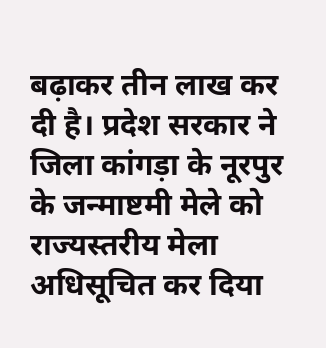बढ़ाकर तीन लाख कर दी है। प्रदेश सरकार ने जिला कांगड़ा के नूरपुर के जन्माष्टमी मेले को राज्यस्तरीय मेला अधिसूचित कर दिया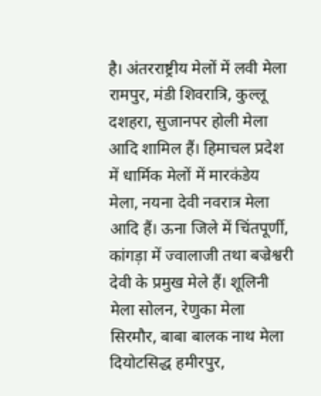है। अंतरराष्ट्रीय मेलों में लवी मेला रामपुर, मंडी शिवरात्रि, कुल्लू दशहरा, सुजानपर होली मेला आदि शामिल हैं। हिमाचल प्रदेश में धार्मिक मेलों में मारकंडेय मेला, नयना देवी नवरात्र मेला आदि हैं। ऊना जिले में चिंतपूर्णी, कांगड़ा में ज्वालाजी तथा बज्रेश्वरी देवी के प्रमुख मेले हैं। शूलिनी मेला सोलन, रेणुका मेला सिरमौर, बाबा बालक नाथ मेला दियोटसिद्ध हमीरपुर,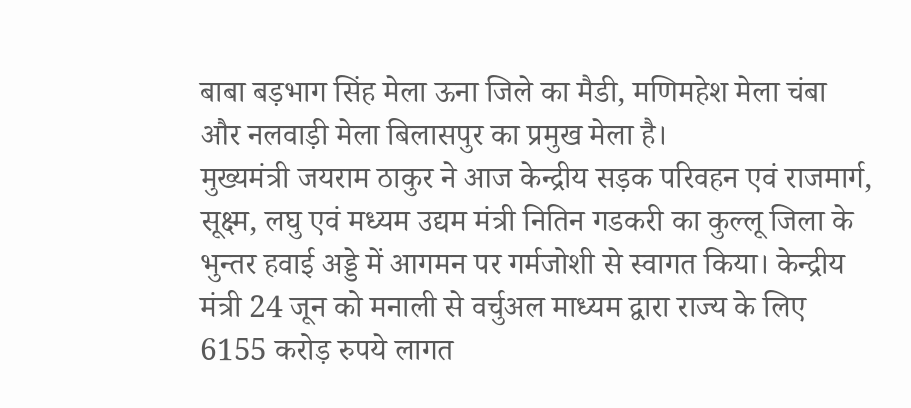बाबा बड़भाग सिंह मेला ऊना जिले का मैडी, मणिमहेश मेला चंबा और नलवाड़ी मेला बिलासपुर का प्रमुख मेला है।
मुख्यमंत्री जयराम ठाकुर ने आज केन्द्रीय सड़क परिवहन एवं राजमार्ग, सूक्ष्म, लघु एवं मध्यम उद्यम मंत्री नितिन गडकरी का कुल्लू जिला के भुन्तर हवाई अड्डे में आगमन पर गर्मजोशी से स्वागत किया। केन्द्रीय मंत्री 24 जून को मनाली से वर्चुअल माध्यम द्वारा राज्य के लिए 6155 करोड़ रुपये लागत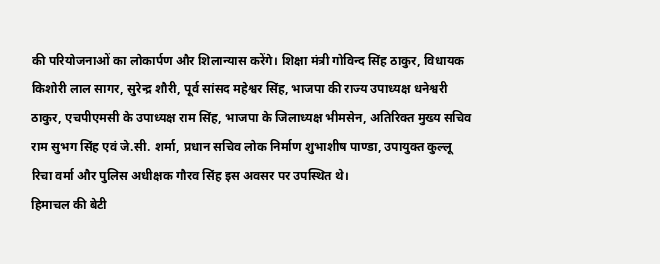की परियोजनाओं का लोकार्पण और शिलान्यास करेंगे। शिक्षा मंत्री गोविन्द सिंह ठाकुर, विधायक किशोरी लाल सागर, सुरेन्द्र शौरी, पूर्व सांसद महेश्वर सिंह, भाजपा की राज्य उपाध्यक्ष धनेश्वरी ठाकुर, एचपीएमसी के उपाध्यक्ष राम सिंह, भाजपा के जिलाध्यक्ष भीमसेन, अतिरिक्त मुख्य सचिव राम सुभग सिंह एवं जे.सी. शर्मा, प्रधान सचिव लोक निर्माण शुभाशीष पाण्डा, उपायुक्त कुल्लू रिचा वर्मा और पुलिस अधीक्षक गौरव सिंह इस अवसर पर उपस्थित थे।
हिमाचल की बेटी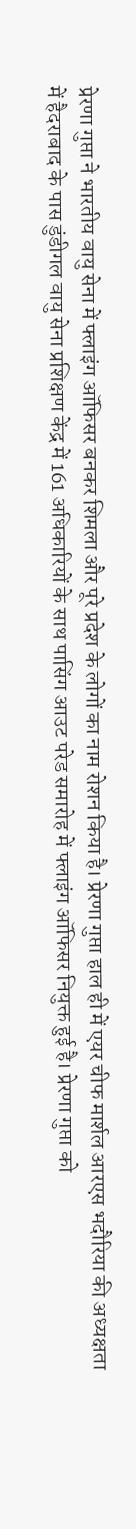प्रेरणा गुप्ता ने भारतीय वायु सेना में फ्लाइंग ऑफिसर बनकर शिमला और पूरे प्रदेश के लोगों का नाम रोशन किया है। प्रेरणा गुप्ता हाल ही में एयर चीफ मार्शल आरएस भदौरिया की अध्यक्षता में हैदराबाद के पास डुंडीगल वायु सेना प्रशिक्षण केंद्र में 161 अधिकारियों के साथ पासिंग आउट परेड समारोह में फ्लाइंग ऑफिसर नियुक्त हुई है। प्रेरणा गुप्ता को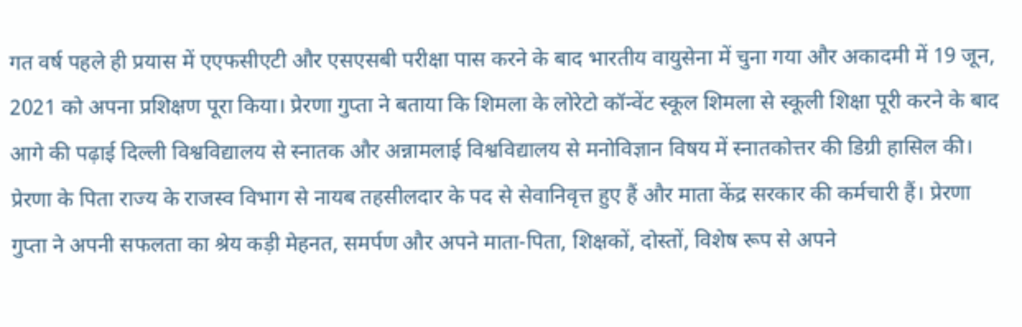गत वर्ष पहले ही प्रयास में एएफसीएटी और एसएसबी परीक्षा पास करने के बाद भारतीय वायुसेना में चुना गया और अकादमी में 19 जून, 2021 को अपना प्रशिक्षण पूरा किया। प्रेरणा गुप्ता ने बताया कि शिमला के लोरेटो कॉन्वेंट स्कूल शिमला से स्कूली शिक्षा पूरी करने के बाद आगे की पढ़ाई दिल्ली विश्वविद्यालय से स्नातक और अन्नामलाई विश्वविद्यालय से मनोविज्ञान विषय में स्नातकोत्तर की डिग्री हासिल की। प्रेरणा के पिता राज्य के राजस्व विभाग से नायब तहसीलदार के पद से सेवानिवृत्त हुए हैं और माता केंद्र सरकार की कर्मचारी हैं। प्रेरणा गुप्ता ने अपनी सफलता का श्रेय कड़ी मेहनत, समर्पण और अपने माता-पिता, शिक्षकों, दोस्तों, विशेष रूप से अपने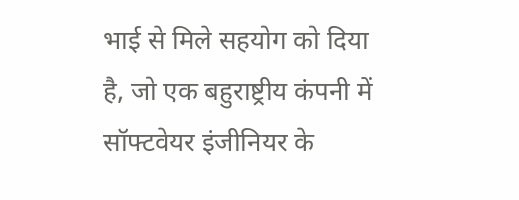भाई से मिले सहयोग को दिया है, जो एक बहुराष्ट्रीय कंपनी में सॉफ्टवेयर इंजीनियर के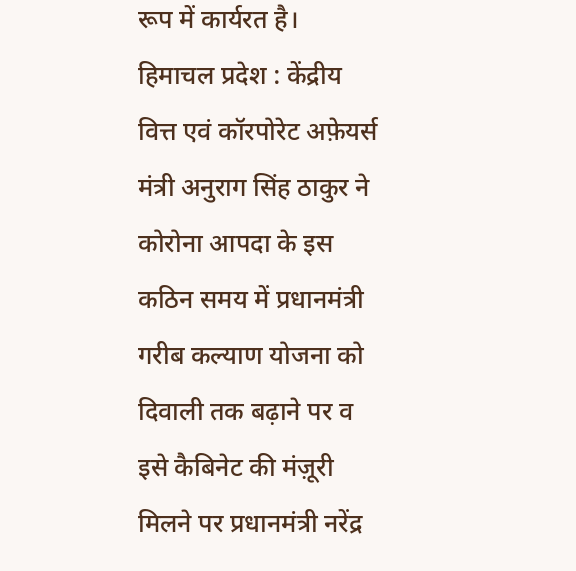रूप में कार्यरत है।
हिमाचल प्रदेश : केंद्रीय वित्त एवं कॉरपोरेट अफ़ेयर्स मंत्री अनुराग सिंह ठाकुर ने कोरोना आपदा के इस कठिन समय में प्रधानमंत्री गरीब कल्याण योजना को दिवाली तक बढ़ाने पर व इसे कैबिनेट की मंज़ूरी मिलने पर प्रधानमंत्री नरेंद्र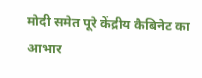मोदी समेत पूरे केंद्रीय कैबिनेट का आभार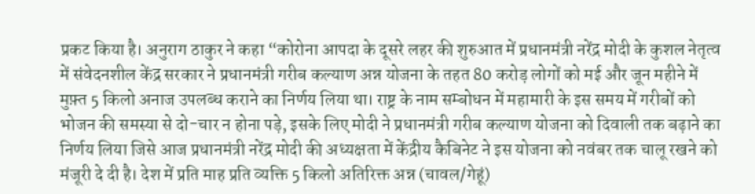प्रकट किया है। अनुराग ठाकुर ने कहा “कोरोना आपदा के दूसरे लहर की शुरुआत में प्रधानमंत्री नरेंद्र मोदी के कुशल नेतृत्व में संवेदनशील केंद्र सरकार ने प्रधानमंत्री गरीब कल्याण अन्न योजना के तहत 80 करोड़ लोगों को मई और जून महीने में मुफ़्त 5 किलो अनाज उपलब्ध कराने का निर्णय लिया था। राष्ट्र के नाम सम्बोधन में महामारी के इस समय में गरीबों को भोजन की समस्या से दो-चार न होना पड़े, इसके लिए मोदी ने प्रधानमंत्री गरीब कल्याण योजना को दिवाली तक बढ़ाने का निर्णय लिया जिसे आज प्रधानमंत्री नरेंद्र मोदी की अध्यक्षता में केंद्रीय कैबिनेट ने इस योजना को नवंबर तक चालू रखने को मंजूरी दे दी है। देश में प्रति माह प्रति व्यक्ति 5 किलो अतिरिक्त अन्न (चावल/गेहूं)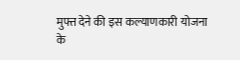मुफ्त देने की इस कल्याणकारी योजना के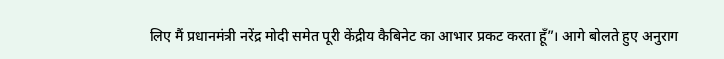लिए मैं प्रधानमंत्री नरेंद्र मोदी समेत पूरी केंद्रीय कैबिनेट का आभार प्रकट करता हूँ”। आगे बोलते हुए अनुराग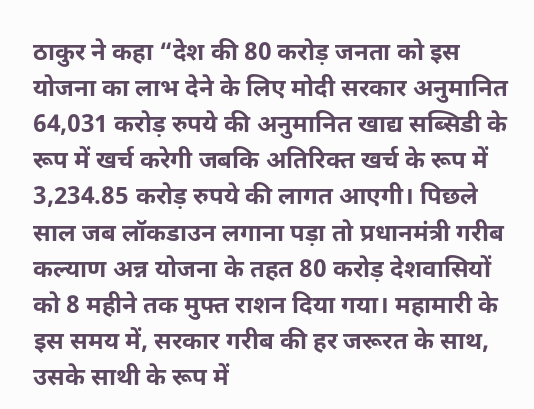ठाकुर ने कहा “देश की 80 करोड़ जनता को इस योजना का लाभ देने के लिए मोदी सरकार अनुमानित 64,031 करोड़ रुपये की अनुमानित खाद्य सब्सिडी के रूप में खर्च करेगी जबकि अतिरिक्त खर्च के रूप में 3,234.85 करोड़ रुपये की लागत आएगी। पिछले साल जब लॉकडाउन लगाना पड़ा तो प्रधानमंत्री गरीब कल्याण अन्न योजना के तहत 80 करोड़ देशवासियों को 8 महीने तक मुफ्त राशन दिया गया। महामारी के इस समय में, सरकार गरीब की हर जरूरत के साथ, उसके साथी के रूप में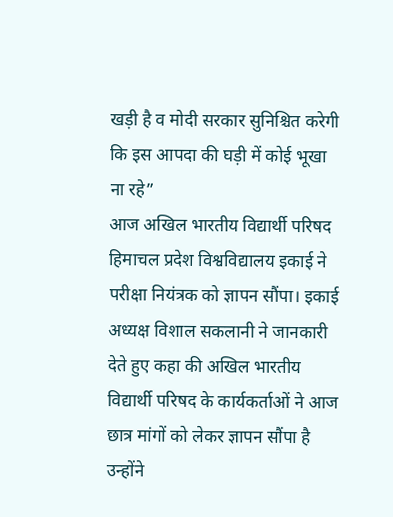खड़ी है व मोदी सरकार सुनिश्चित करेगी कि इस आपदा की घड़ी में कोई भूखा ना रहे”
आज अखिल भारतीय विद्यार्थी परिषद हिमाचल प्रदेश विश्वविद्यालय इकाई ने परीक्षा नियंत्रक को ज्ञापन सौंपा। इकाई अध्यक्ष विशाल सकलानी ने जानकारी देते हुए कहा की अखिल भारतीय विद्यार्थी परिषद के कार्यकर्ताओं ने आज छात्र मांगों को लेकर ज्ञापन सौंपा है उन्होंने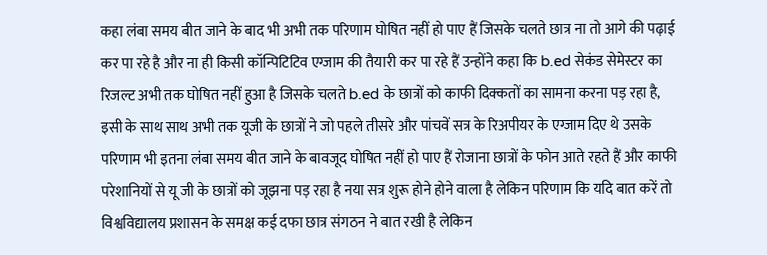कहा लंबा समय बीत जाने के बाद भी अभी तक परिणाम घोषित नहीं हो पाए हैं जिसके चलते छात्र ना तो आगे की पढ़ाई कर पा रहे है और ना ही किसी कॉन्पिटिटिव एग्जाम की तैयारी कर पा रहे हैं उन्होंने कहा कि b.ed सेकंड सेमेस्टर का रिजल्ट अभी तक घोषित नहीं हुआ है जिसके चलते b.ed के छात्रों को काफी दिक्कतों का सामना करना पड़ रहा है, इसी के साथ साथ अभी तक यूजी के छात्रों ने जो पहले तीसरे और पांचवें सत्र के रिअपीयर के एग्जाम दिए थे उसके परिणाम भी इतना लंबा समय बीत जाने के बावजूद घोषित नहीं हो पाए हैं रोजाना छात्रों के फोन आते रहते हैं और काफी परेशानियों से यू जी के छात्रों को जूझना पड़ रहा है नया सत्र शुरू होने होने वाला है लेकिन परिणाम कि यदि बात करें तो विश्वविद्यालय प्रशासन के समक्ष कई दफा छात्र संगठन ने बात रखी है लेकिन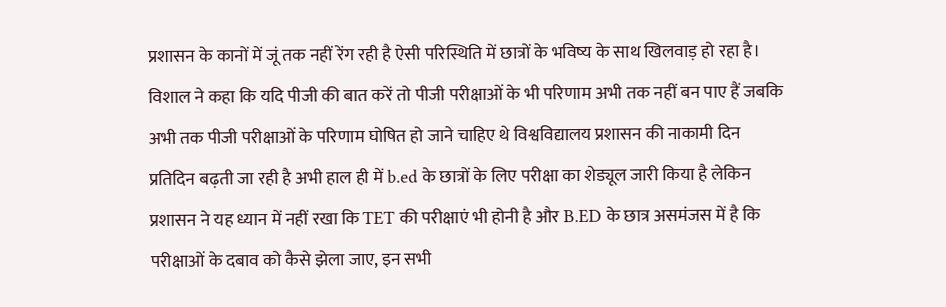प्रशासन के कानों में जूं तक नहीं रेंग रही है ऐसी परिस्थिति में छात्रों के भविष्य के साथ खिलवाड़ हो रहा है। विशाल ने कहा कि यदि पीजी की बात करें तो पीजी परीक्षाओं के भी परिणाम अभी तक नहीं बन पाए हैं जबकि अभी तक पीजी परीक्षाओं के परिणाम घोषित हो जाने चाहिए थे विश्वविद्यालय प्रशासन की नाकामी दिन प्रतिदिन बढ़ती जा रही है अभी हाल ही में b.ed के छात्रों के लिए परीक्षा का शेड्यूल जारी किया है लेकिन प्रशासन ने यह ध्यान में नहीं रखा कि TET की परीक्षाएं भी होनी है और B.ED के छात्र असमंजस में है कि परीक्षाओं के दबाव को कैसे झेला जाए, इन सभी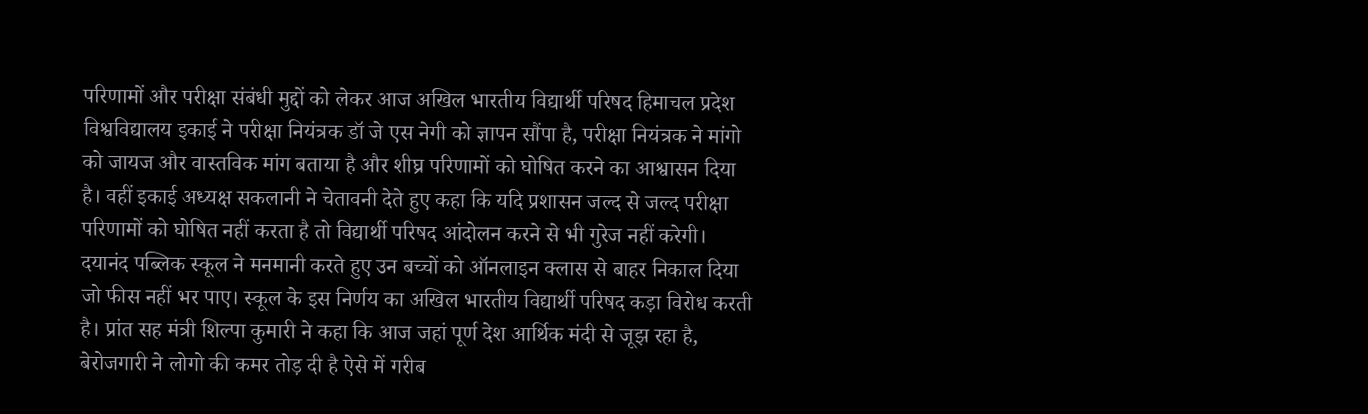परिणामों और परीक्षा संबंधी मुद्दों को लेकर आज अखिल भारतीय विद्यार्थी परिषद हिमाचल प्रदेश विश्वविद्यालय इकाई ने परीक्षा नियंत्रक डॉ जे एस नेगी को ज्ञापन सौंपा है, परीक्षा नियंत्रक ने मांगो को जायज और वास्तविक मांग बताया है और शीघ्र परिणामों को घोषित करने का आश्वासन दिया है। वहीं इकाई अध्यक्ष सकलानी ने चेतावनी देते हुए कहा कि यदि प्रशासन जल्द से जल्द परीक्षा परिणामों को घोषित नहीं करता है तो विद्यार्थी परिषद आंदोलन करने से भी गुरेज नहीं करेगी।
दयानंद पब्लिक स्कूल ने मनमानी करते हुए उन बच्चों को ऑनलाइन क्लास से बाहर निकाल दिया जो फीस नहीं भर पाए। स्कूल के इस निर्णय का अखिल भारतीय विद्यार्थी परिषद कड़ा विरोध करती है। प्रांत सह मंत्री शिल्पा कुमारी ने कहा कि आज जहां पूर्ण देश आर्थिक मंदी से जूझ रहा है, बेरोजगारी ने लोगो की कमर तोड़ दी है ऐसे में गरीब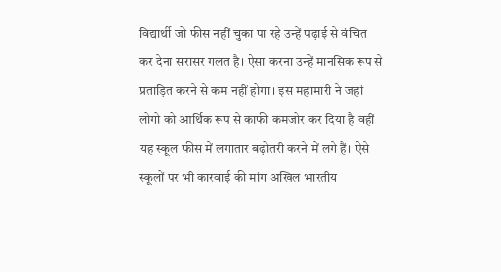विद्यार्थी जो फीस नहीं चुका पा रहे उन्हें पढ़ाई से वंचित कर देना सरासर गलत है। ऐसा करना उन्हें मानसिक रूप से प्रताड़ित करने से कम नहीं होगा। इस महामारी ने जहां लोगो को आर्थिक रूप से काफी कमजोर कर दिया है वहीं यह स्कूल फीस में लगातार बढ़ोतरी करने में लगे हैं। ऐसे स्कूलों पर भी कारवाई की मांग अखिल भारतीय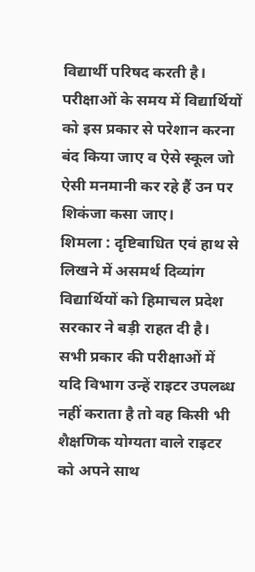विद्यार्थी परिषद करती है। परीक्षाओं के समय में विद्यार्थियों को इस प्रकार से परेशान करना बंद किया जाए व ऐसे स्कूल जो ऐसी मनमानी कर रहे हैं उन पर शिकंजा कसा जाए।
शिमला : दृष्टिबाधित एवं हाथ से लिखने में असमर्थ दिव्यांग विद्यार्थियों को हिमाचल प्रदेश सरकार ने बड़ी राहत दी है। सभी प्रकार की परीक्षाओं में यदि विभाग उन्हें राइटर उपलब्ध नहीं कराता है तो वह किसी भी शैक्षणिक योग्यता वाले राइटर को अपने साथ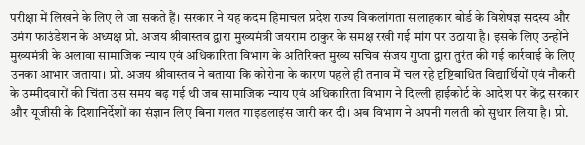परीक्षा में लिखने के लिए ले जा सकते हैं। सरकार ने यह कदम हिमाचल प्रदेश राज्य विकलांगता सलाहकार बोर्ड के विशेषज्ञ सदस्य और उमंग फाउंडेशन के अध्यक्ष प्रो. अजय श्रीवास्तव द्वारा मुख्यमंत्री जयराम ठाकुर के समक्ष रखी गई मांग पर उठाया है। इसके लिए उन्होंने मुख्यमंत्री के अलावा सामाजिक न्याय एवं अधिकारिता विभाग के अतिरिक्त मुख्य सचिव संजय गुप्ता द्वारा तुरंत की गई कार्रवाई के लिए उनका आभार जताया। प्रो. अजय श्रीवास्तव ने बताया कि कोरोना के कारण पहले ही तनाव में चल रहे दृष्टिबाधित विद्यार्थियों एवं नौकरी के उम्मीदवारों की चिंता उस समय बढ़ गई थी जब सामाजिक न्याय एवं अधिकारिता विभाग ने दिल्ली हाईकोर्ट के आदेश पर केंद्र सरकार और यूजीसी के दिशानिर्देशों का संज्ञान लिए बिना गलत गाइडलाइंस जारी कर दी। अब विभाग ने अपनी गलती को सुधार लिया है। प्रो.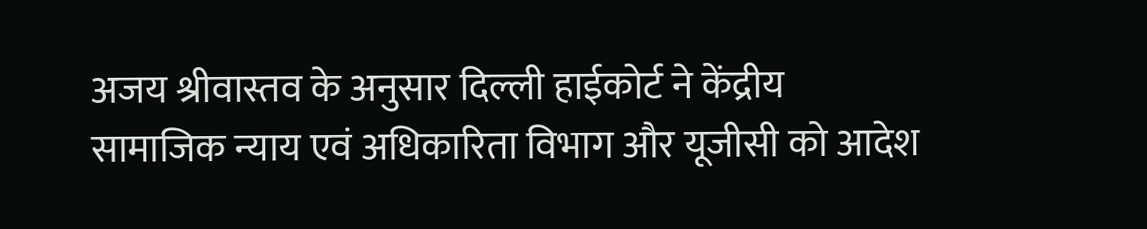अजय श्रीवास्तव के अनुसार दिल्ली हाईकोर्ट ने केंद्रीय सामाजिक न्याय एवं अधिकारिता विभाग और यूजीसी को आदेश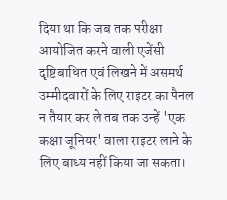दिया था कि जब तक परीक्षा आयोजित करने वाली एजेंसी दृष्टिबाधित एवं लिखने में असमर्थ उम्मीदवारों के लिए राइटर का पैनल न तैयार कर ले तब तक उन्हें 'एक कक्षा जूनियर' वाला राइटर लाने के लिए बाध्य नहीं किया जा सकता।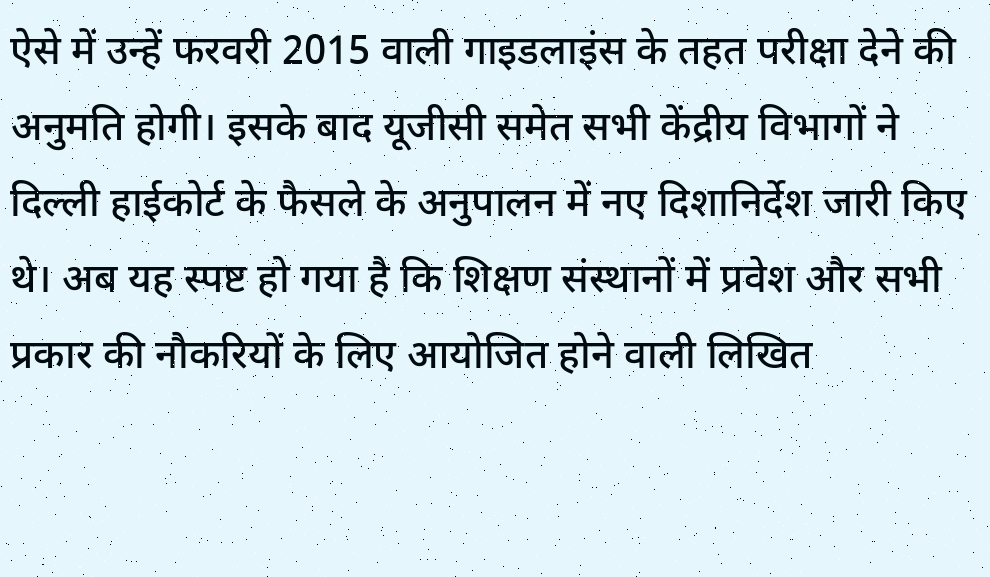ऐसे में उन्हें फरवरी 2015 वाली गाइडलाइंस के तहत परीक्षा देने की अनुमति होगी। इसके बाद यूजीसी समेत सभी केंद्रीय विभागों ने दिल्ली हाईकोर्ट के फैसले के अनुपालन में नए दिशानिर्देश जारी किए थे। अब यह स्पष्ट हो गया है कि शिक्षण संस्थानों में प्रवेश और सभी प्रकार की नौकरियों के लिए आयोजित होने वाली लिखित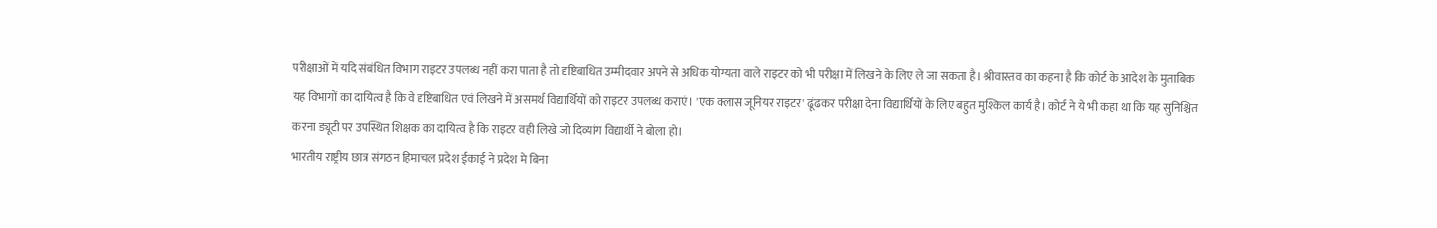परीक्षाओं में यदि संबंधित विभाग राइटर उपलब्ध नहीं करा पाता है तो दृष्टिबाधित उम्मीदवार अपने से अधिक योग्यता वाले राइटर को भी परीक्षा में लिखने के लिए ले जा सकता है। श्रीवास्तव का कहना है कि कोर्ट के आदेश के मुताबिक यह विभागों का दायित्व है कि वे दृष्टिबाधित एवं लिखने में असमर्थ विद्यार्थियों को राइटर उपलब्ध कराएं। 'एक क्लास जूनियर राइटर' ढूंढकर परीक्षा देना विद्यार्थियों के लिए बहुत मुश्किल कार्य है। कोर्ट ने ये भी कहा था कि यह सुनिश्चित करना ड्यूटी पर उपस्थित शिक्षक का दायित्व है कि राइटर वही लिखे जो दिव्यांग विद्यार्थी ने बोला हो।
भारतीय राष्ट्रीय छात्र संगठन हिमाचल प्रदेश ईकाई ने प्रदेश मे बिना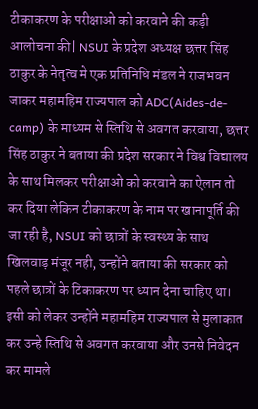टीकाकरण के परीक्षाओ को करवाने की कड़ी आलोचना की| NSUI के प्रदेश अध्यक्ष छत्तर सिंह ठाकुर के नेतृत्व मे एक प्रतिनिधि मंडल ने राजभवन जाकर महामहिम राज्यपाल को ADC(Aides-de-camp) के माध्यम से स्तिथि से अवगत करवाया, छत्तर सिंह ठाकुर ने बताया की प्रदेश सरकार ने विश्व विद्यालय के साथ मिलकर परीक्षाओ को करवाने का ऐलान तो कर दिया लेकिन टीकाकरण के नाम पर खानापूर्ति की जा रही है, NSUI को छात्रों के स्वस्थ्य के साथ खिलवाड़ मंजूर नही, उन्होंने बताया की सरकार को पहले छात्रों के टिकाकरण पर ध्यान देना चाहिए था। इसी को लेकर उन्होंने महामहिम राज्यपाल से मुलाकात कर उन्हे स्तिथि से अवगत करवाया और उनसे निवेदन कर मामले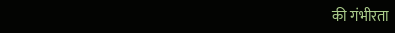की गंभीरता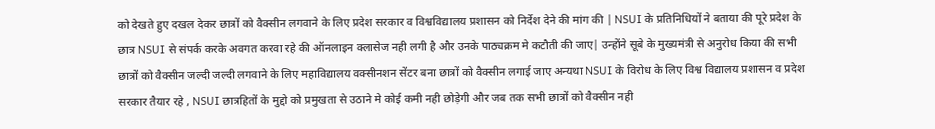को देखते हुए दखल देकर छात्रों को वैक्सीन लगवाने के लिए प्रदेश सरकार व विश्वविद्यालय प्रशासन को निर्देश देने की मांग की | NSUI के प्रतिनिधियों ने बताया की पूरे प्रदेश के छात्र NSUI से संपर्क करके अवगत करवा रहे की ऑनलाइन क्लासेज नही लगी है और उनके पाठ्यक्रम मे कटौती की जाए| उन्होंने सूबे के मुख्यमंत्री से अनुरोध किया की सभी छात्रों को वैक्सीन जल्दी जल्दी लगवाने के लिए महाविद्यालय वक्सीनशन सेंटर बना छात्रों को वैक्सीन लगाई जाए अन्यथा NSUI के विरोध के लिए विश्व विद्यालय प्रशासन व प्रदेश सरकार तैयार रहे , NSUI छात्रहितों के मुद्दो को प्रमुखता से उठाने मे कोई कमी नही छोड़ेगी और जब तक सभी छात्रों को वैक्सीन नही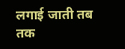लगाई जाती तब तक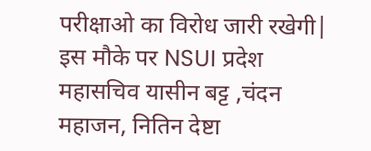परीक्षाओ का विरोध जारी रखेगी| इस मौके पर NSUI प्रदेश महासचिव यासीन बट्ट ,चंदन महाजन, नितिन देष्टा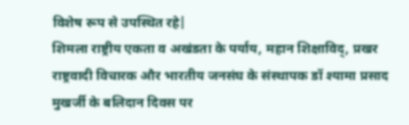विशेष रूप से उपस्थित रहे|
शिमला राष्ट्रीय एकता व अखंडता के पर्याय, महान शिक्षाविद्, प्रखर राष्ट्रवादी विचारक और भारतीय जनसंघ के संस्थापक डॉ श्यामा प्रसाद मुखर्जी के बलिदान दिवस पर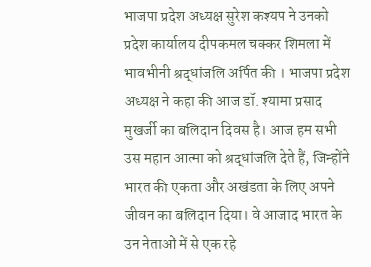भाजपा प्रदेश अध्यक्ष सुरेश कश्यप ने उनको प्रदेश कार्यालय दीपकमल चक्कर शिमला में भावभीनी श्रद्धांजलि अर्पित की । भाजपा प्रदेश अध्यक्ष ने कहा की आज डॉ. श्यामा प्रसाद मुखर्जी का बलिदान दिवस है। आज हम सभी उस महान आत्मा को श्रद्धांजलि देते हैं, जिन्होंने भारत की एकता और अखंडता के लिए अपने जीवन का बलिदान दिया। वे आजाद भारत के उन नेताओं में से एक रहे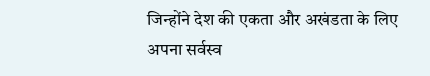जिन्होंने देश की एकता और अखंडता के लिए अपना सर्वस्व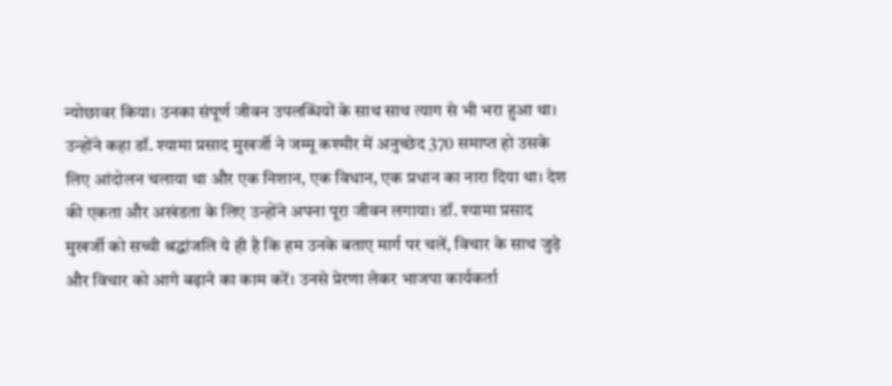न्योछावर किया। उनका संपूर्ण जीवन उपलब्धियों के साथ साथ त्याग से भी भरा हुआ था। उन्होंने कहा डॉ. श्यामा प्रसाद मुखर्जी ने जम्मू कश्मीर में अनुच्छेद 370 समाप्त हो उसके लिए आंदोलन चलाया था और एक निशान, एक विधान, एक प्रधान का नारा दिया था। देश की एकता और अखंडता के लिए उन्होंने अपना पूरा जीवन लगाया। डॉ. श्यामा प्रसाद मुखर्जी को सच्ची श्रद्धांजलि ये ही है कि हम उनके बताए मार्ग पर चलें, विचार के साथ जुड़े और विचार को आगे बढ़ाने का काम करें। उनसे प्रेरणा लेकर भाजपा कार्यकर्ता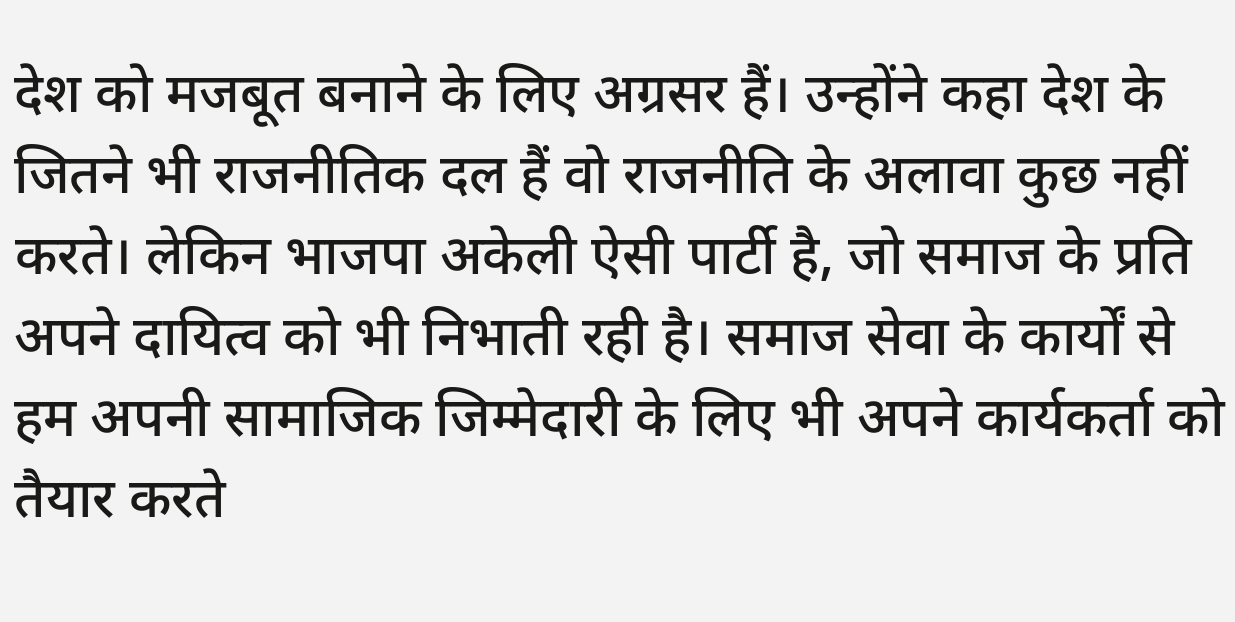देश को मजबूत बनाने के लिए अग्रसर हैं। उन्होंने कहा देश के जितने भी राजनीतिक दल हैं वो राजनीति के अलावा कुछ नहीं करते। लेकिन भाजपा अकेली ऐसी पार्टी है, जो समाज के प्रति अपने दायित्व को भी निभाती रही है। समाज सेवा के कार्यों से हम अपनी सामाजिक जिम्मेदारी के लिए भी अपने कार्यकर्ता को तैयार करते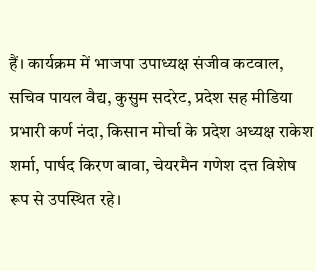हैं। कार्यक्रम में भाजपा उपाध्यक्ष संजीव कटवाल, सचिव पायल वैद्य, कुसुम सदरेट, प्रदेश सह मीडिया प्रभारी कर्ण नंदा, किसान मोर्चा के प्रदेश अध्यक्ष राकेश शर्मा, पार्षद किरण बावा, चेयरमैन गणेश दत्त विशेष रूप से उपस्थित रहे।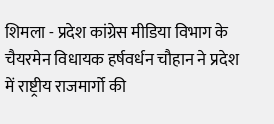शिमला - प्रदेश कांग्रेस मीडिया विभाग के चैयरमेन विधायक हर्षवर्धन चौहान ने प्रदेश में राष्ट्रीय राजमार्गो की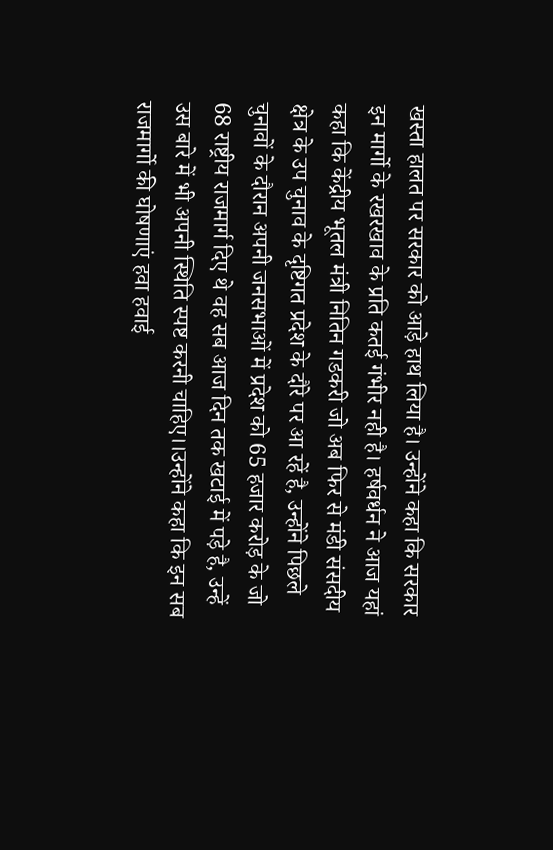खस्ता हालत पर सरकार को आड़े हाथ लिया है। उन्होंने कहा कि सरकार इन मार्गो के रखरखाव के प्रति कतई गंभीर नही है। हर्षवर्धन ने आज यहां कहा कि केंद्रीय भूतल मंत्री नितिन गडकरी जो अब फिर से मंडी संसदीय क्षेत्र के उप चुनाव के दृष्टिगत प्रदेश के दौरे पर आ रहें है, उन्होंने पिछले चुनावों के दौरान अपनी जनसभाओं में प्रदेश को 65 हजार करोड़ के जो 68 राष्ट्रीय राजमार्ग दिए थे वह सब आज दिन तक खटाई में पड़े है, उन्हें उस बारे में भी अपनी स्थिति स्पष्ट करनी चाहिए।।उन्होंने कहा कि इन सब राजमार्गो की घोषणाएं हवा हवाई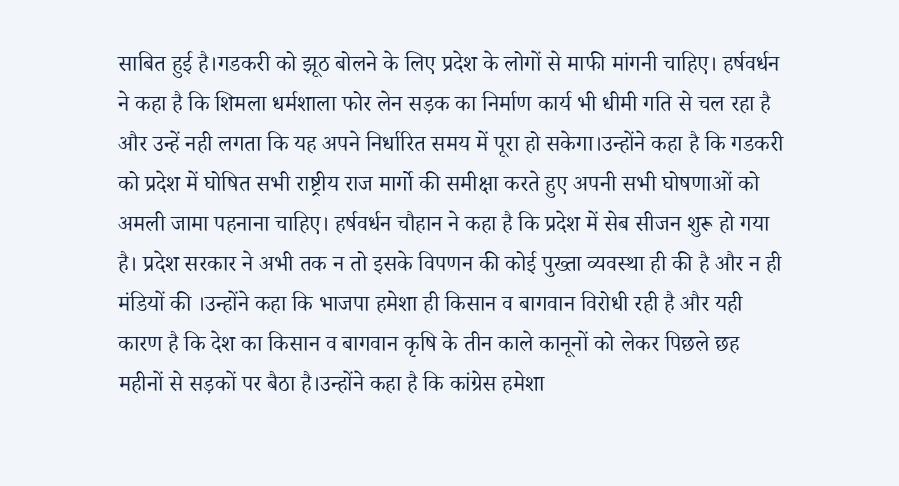साबित हुई है।गडकरी को झूठ बोलने के लिए प्रदेश के लोगों से माफी मांगनी चाहिए। हर्षवर्धन ने कहा है कि शिमला धर्मशाला फोर लेन सड़क का निर्माण कार्य भी धीमी गति से चल रहा है और उन्हें नही लगता कि यह अपने निर्धारित समय में पूरा हो सकेगा।उन्होंने कहा है कि गडकरी को प्रदेश में घोषित सभी राष्ट्रीय राज मार्गो की समीक्षा करते हुए अपनी सभी घोषणाओं को अमली जामा पहनाना चाहिए। हर्षवर्धन चौहान ने कहा है कि प्रदेश में सेब सीजन शुरू हो गया है। प्रदेश सरकार ने अभी तक न तो इसके विपणन की कोई पुख्ता व्यवस्था ही की है और न ही मंडियों की ।उन्होंने कहा कि भाजपा हमेशा ही किसान व बागवान विरोधी रही है और यही कारण है कि देश का किसान व बागवान कृषि के तीन काले कानूनों को लेकर पिछले छह महीनों से सड़कों पर बैठा है।उन्होंने कहा है कि कांग्रेस हमेशा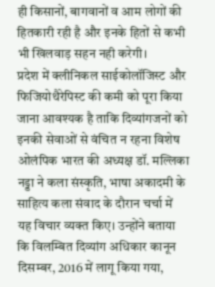ही किसानों, बागवानों व आम लोगों की हितकारी रही है और इनके हितों से कभी भी खिलवाड़ सहन नही करेगी।
प्रदेश में क्लीनिकल साईकोलॉजिस्ट और फिजियोथैरेपिस्ट की कमी को पूरा किया जाना आवश्यक है ताकि दिव्यांगजनों को इनकी सेवाओं से वंचित न रहना विशेष ओलंपिक भारत की अध्यक्ष डॉ. मल्लिका नड्डा ने कला संस्कृति, भाषा अकादमी के साहित्य कला संवाद के दौरान चर्चा में यह विचार व्यक्त किए। उन्होंने बताया कि विलम्बित दिव्यांग अधिकार कानून दिसम्बर, 2016 में लागू किया गया,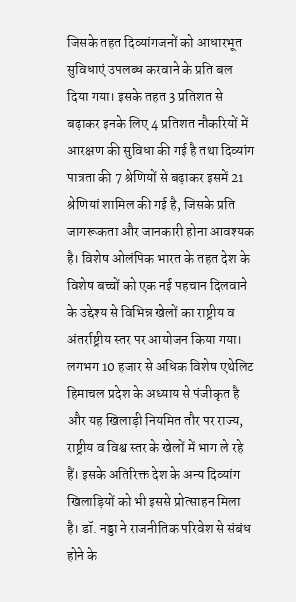जिसके तहत दिव्यांगजनों को आधारभूत सुविधाएं उपलब्ध करवाने के प्रति बल दिया गया। इसके तहत 3 प्रतिशत से बढ़ाकर इनके लिए 4 प्रतिशत नौकरियों में आरक्षण की सुविधा की गई है तथा दिव्यांग पात्रता की 7 श्रेणियों से बढ़ाकर इसमें 21 श्रेणियां शामिल की गई है, जिसके प्रति जागरूकता और जानकारी होना आवश्यक है। विशेष ओलंपिक भारत के तहत देश के विशेष बच्चों को एक नई पहचान दिलवाने के उद्देश्य से विभिन्न खेलों का राष्ट्रीय व अंतर्राष्ट्रीय स्तर पर आयोजन किया गया। लगभग 10 हजार से अधिक विशेष एथेलिट हिमाचल प्रदेश के अध्याय से पंजीकृत है और यह खिलाड़ी नियमित तौर पर राज्य, राष्ट्रीय व विश्व स्तर के खेलों में भाग ले रहे हैं। इसके अतिरिक्त देश के अन्य दिव्यांग खिलाड़ियों को भी इससे प्रोत्साहन मिला है। डॉ. नड्डा ने राजनीतिक परिवेश से संबंध होने के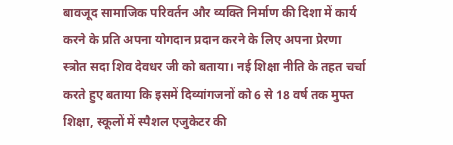बावजूद सामाजिक परिवर्तन और व्यक्ति निर्माण की दिशा में कार्य करने के प्रति अपना योगदान प्रदान करने के लिए अपना प्रेरणा स्त्रोत सदा शिव देवधर जी को बताया। नई शिक्षा नीति के तहत चर्चा करते हुए बताया कि इसमें दिव्यांगजनों को 6 से 18 वर्ष तक मुफ्त शिक्षा, स्कूलों में स्पैशल एजुकेटर की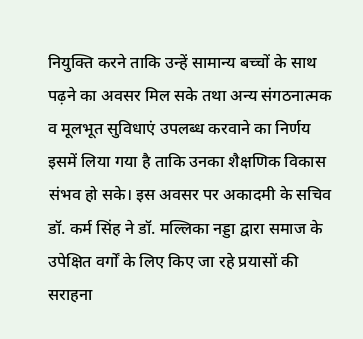नियुक्ति करने ताकि उन्हें सामान्य बच्चों के साथ पढ़ने का अवसर मिल सके तथा अन्य संगठनात्मक व मूलभूत सुविधाएं उपलब्ध करवाने का निर्णय इसमें लिया गया है ताकि उनका शैक्षणिक विकास संभव हो सके। इस अवसर पर अकादमी के सचिव डॉ. कर्म सिंह ने डॉ. मल्लिका नड्डा द्वारा समाज के उपेक्षित वर्गों के लिए किए जा रहे प्रयासों की सराहना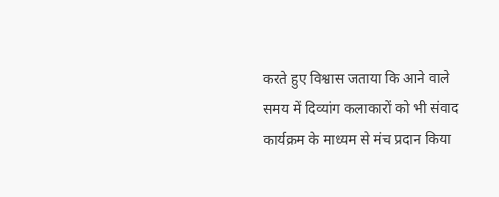करते हुए विश्वास जताया कि आने वाले समय में दिव्यांग कलाकारों को भी संवाद कार्यक्रम के माध्यम से मंच प्रदान किया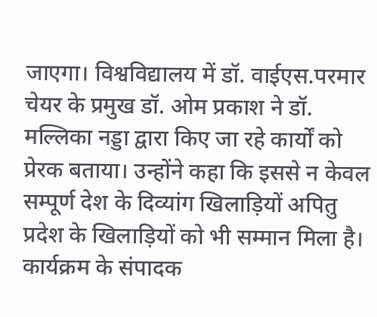जाएगा। विश्वविद्यालय में डॉ. वाईएस.परमार चेयर के प्रमुख डॉ. ओम प्रकाश ने डॉ. मल्लिका नड्डा द्वारा किए जा रहे कार्यों को प्रेरक बताया। उन्होंने कहा कि इससे न केवल सम्पूर्ण देश के दिव्यांग खिलाड़ियों अपितु प्रदेश के खिलाड़ियों को भी सम्मान मिला है। कार्यक्रम के संपादक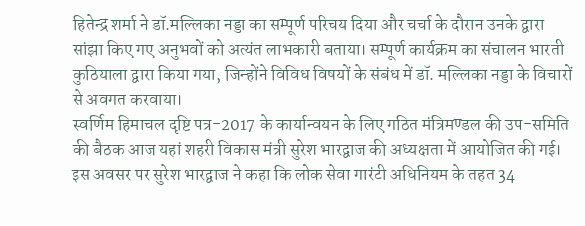हितेन्द्र शर्मा ने डॉ.मल्लिका नड्डा का सम्पूर्ण परिचय दिया और चर्चा के दौरान उनके द्वारा सांझा किए गए अनुभवों को अत्यंत लाभकारी बताया। सम्पूर्ण कार्यक्रम का संचालन भारती कुठियाला द्वारा किया गया, जिन्होंने विविध विषयों के संबंध में डॉ. मल्लिका नड्डा के विचारों से अवगत करवाया।
स्वर्णिम हिमाचल दृष्टि पत्र-2017 के कार्यान्वयन के लिए गठित मंत्रिमण्डल की उप-समिति की बैठक आज यहां शहरी विकास मंत्री सुरेश भारद्वाज की अध्यक्षता में आयोजित की गई। इस अवसर पर सुरेश भारद्वाज ने कहा कि लोक सेवा गारंटी अधिनियम के तहत 34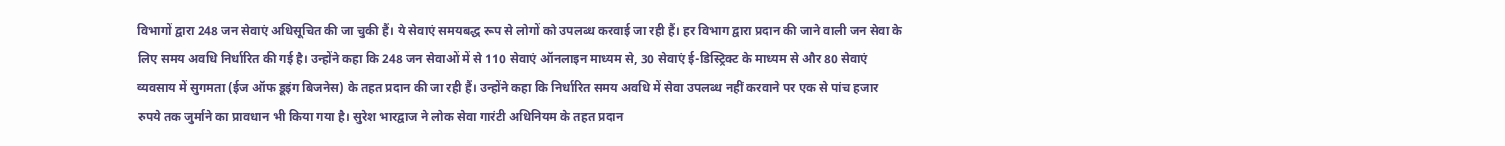विभागों द्वारा 248 जन सेवाएं अधिसूचित की जा चुकी हैं। ये सेवाएं समयबद्ध रूप से लोगों को उपलब्ध करवाई जा रही हैं। हर विभाग द्वारा प्रदान की जाने वाली जन सेवा के लिए समय अवधि निर्धारित की गई है। उन्होंने कहा कि 248 जन सेवाओं में से 110 सेवाएं ऑनलाइन माध्यम से, 30 सेवाएं ई-डिस्ट्रिक्ट के माध्यम से और 80 सेवाएं व्यवसाय में सुगमता (ईज ऑफ डूइंग बिजनेस) के तहत प्रदान की जा रही हैं। उन्होंने कहा कि निर्धारित समय अवधि में सेवा उपलब्ध नहीं करवाने पर एक से पांच हजार रुपये तक जुर्माने का प्रावधान भी किया गया है। सुरेश भारद्वाज ने लोक सेवा गारंटी अधिनियम के तहत प्रदान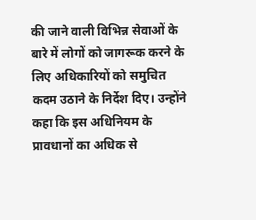की जाने वाली विभिन्न सेवाओं के बारे में लोगों को जागरूक करने के लिए अधिकारियों को समुचित कदम उठाने के निर्देश दिए। उन्होंने कहा कि इस अधिनियम के प्रावधानों का अधिक से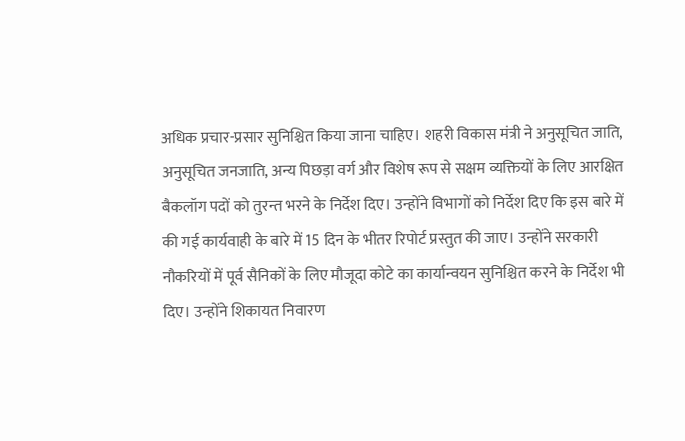अधिक प्रचार-प्रसार सुनिश्चित किया जाना चाहिए। शहरी विकास मंत्री ने अनुसूचित जाति, अनुसूचित जनजाति, अन्य पिछड़ा वर्ग और विशेष रूप से सक्षम व्यक्तियों के लिए आरक्षित बैकलॉग पदों को तुरन्त भरने के निर्देश दिए। उन्होंने विभागों को निर्देश दिए कि इस बारे में की गई कार्यवाही के बारे में 15 दिन के भीतर रिपोर्ट प्रस्तुत की जाए। उन्होंने सरकारी नौकरियों में पूर्व सैनिकों के लिए मौजूदा कोटे का कार्यान्वयन सुनिश्चित करने के निर्देश भी दिए। उन्होंने शिकायत निवारण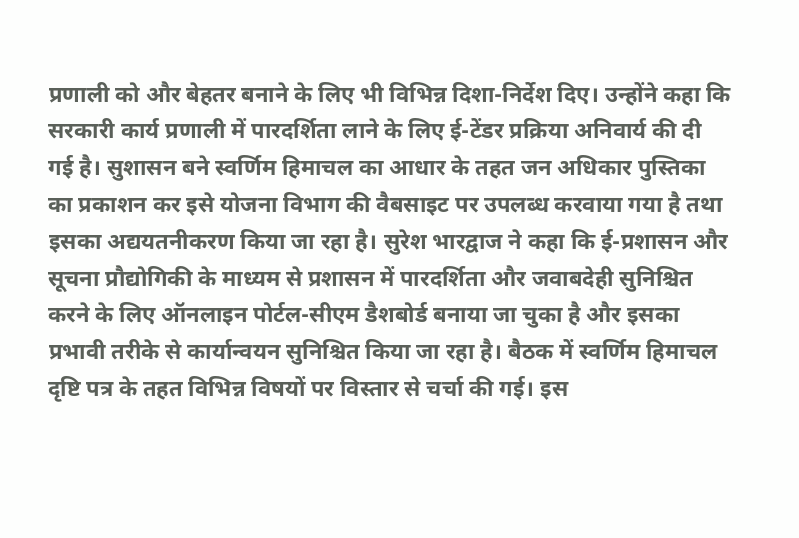प्रणाली को और बेहतर बनाने के लिए भी विभिन्न दिशा-निर्देश दिए। उन्होंने कहा कि सरकारी कार्य प्रणाली में पारदर्शिता लाने के लिए ई-टेंडर प्रक्रिया अनिवार्य की दी गई है। सुशासन बने स्वर्णिम हिमाचल का आधार के तहत जन अधिकार पुस्तिका का प्रकाशन कर इसे योजना विभाग की वैबसाइट पर उपलब्ध करवाया गया है तथा इसका अद्ययतनीकरण किया जा रहा है। सुरेश भारद्वाज ने कहा कि ई-प्रशासन और सूचना प्रौद्योगिकी के माध्यम से प्रशासन में पारदर्शिता और जवाबदेही सुनिश्चित करने के लिए ऑनलाइन पोर्टल-सीएम डैशबोर्ड बनाया जा चुका है और इसका प्रभावी तरीके से कार्यान्वयन सुनिश्चित किया जा रहा है। बैठक में स्वर्णिम हिमाचल दृष्टि पत्र के तहत विभिन्न विषयों पर विस्तार से चर्चा की गई। इस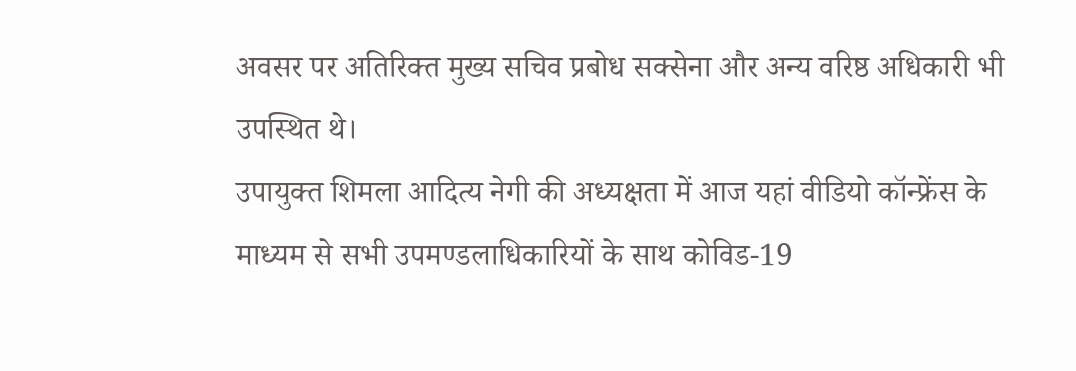अवसर पर अतिरिक्त मुख्य सचिव प्रबोध सक्सेना और अन्य वरिष्ठ अधिकारी भी उपस्थित थे।
उपायुक्त शिमला आदित्य नेगी की अध्यक्षता में आज यहां वीडियो कॉन्फ्रेंस के माध्यम से सभी उपमण्डलाधिकारियों के साथ कोविड-19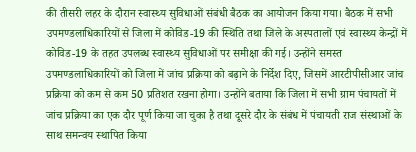की तीसरी लहर के दौरान स्वास्थ्य सुविधाओं संबंधी बैठक का आयोजन किया गया। बैठक में सभी उपमण्डलाधिकारियों से जिला में कोविड-19 की स्थिति तथा जिले के अस्पतालों एवं स्वास्थ्य केन्द्रों में कोविड-19 के तहत उपलब्ध स्वास्थ्य सुविधाओं पर समीक्षा की गई। उन्होंने समस्त उपमण्डलाधिकारियों को जिला में जांच प्रक्रिया को बढ़ाने के निर्देश दिए, जिसमें आरटीपीसीआर जांच प्रक्रिया को कम से कम 50 प्रतिशत रखना होगा। उन्होंने बताया कि जिला में सभी ग्राम पंचायतों में जांच प्रक्रिया का एक दौर पूर्ण किया जा चुका है तथा दूसरे दौर के संबंध में पंचायती राज संस्थाओं के साथ समन्वय स्थापित किया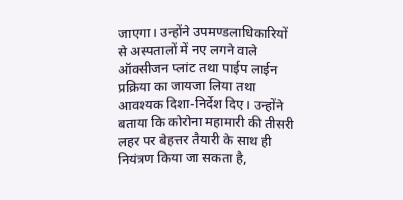जाएगा। उन्होंने उपमण्डलाधिकारियों से अस्पतालों में नए लगने वाले ऑक्सीजन प्लांट तथा पाईप लाईन प्रक्रिया का जायजा लिया तथा आवश्यक दिशा-निर्देश दिए। उन्होंने बताया कि कोरोना महामारी की तीसरी लहर पर बेहत्तर तैयारी के साथ ही नियंत्रण किया जा सकता है,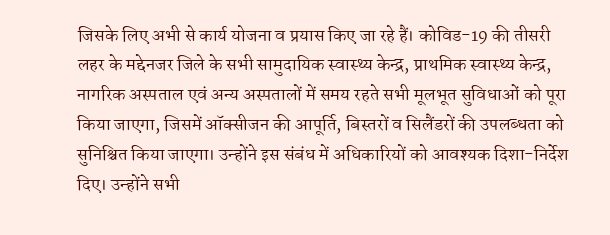जिसके लिए अभी से कार्य योजना व प्रयास किए जा रहे हैं। कोविड-19 की तीसरी लहर के मद्देनजर जिले के सभी सामुदायिक स्वास्थ्य केन्द्र, प्राथमिक स्वास्थ्य केन्द्र, नागरिक अस्पताल एवं अन्य अस्पतालों में समय रहते सभी मूलभूत सुविधाओं को पूरा किया जाएगा, जिसमें ऑक्सीजन की आपूर्ति, बिस्तरों व सिलैंडरों की उपलब्धता को सुनिश्चित किया जाएगा। उन्होंने इस संबंध में अधिकारियों को आवश्यक दिशा-निर्देश दिए। उन्होंने सभी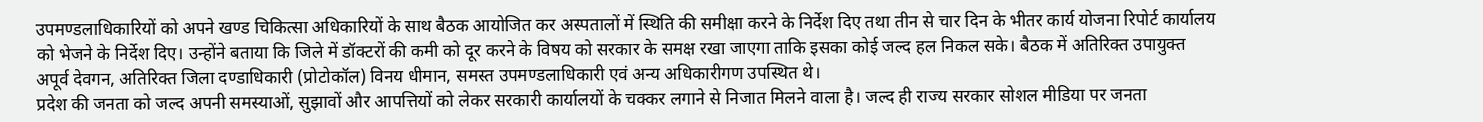उपमण्डलाधिकारियों को अपने खण्ड चिकित्सा अधिकारियों के साथ बैठक आयोजित कर अस्पतालों में स्थिति की समीक्षा करने के निर्देश दिए तथा तीन से चार दिन के भीतर कार्य योजना रिपोर्ट कार्यालय को भेजने के निर्देश दिए। उन्होंने बताया कि जिले में डॉक्टरों की कमी को दूर करने के विषय को सरकार के समक्ष रखा जाएगा ताकि इसका कोई जल्द हल निकल सके। बैठक में अतिरिक्त उपायुक्त अपूर्व देवगन, अतिरिक्त जिला दण्डाधिकारी (प्रोटोकॉल) विनय धीमान, समस्त उपमण्डलाधिकारी एवं अन्य अधिकारीगण उपस्थित थे।
प्रदेश की जनता को जल्द अपनी समस्याओं, सुझावों और आपत्तियों को लेकर सरकारी कार्यालयों के चक्कर लगाने से निजात मिलने वाला है। जल्द ही राज्य सरकार सोशल मीडिया पर जनता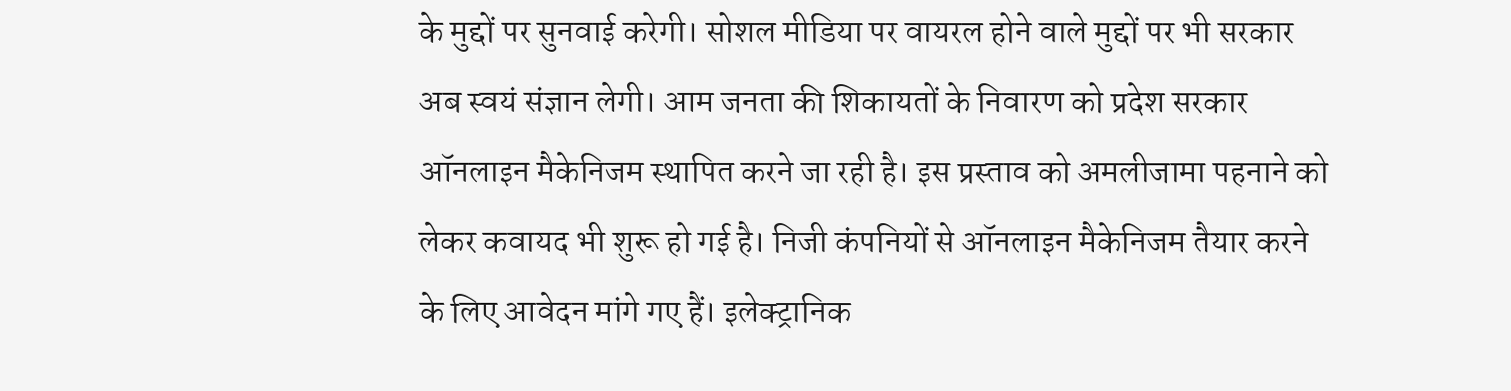के मुद्दों पर सुनवाई करेगी। सोशल मीडिया पर वायरल होने वाले मुद्दों पर भी सरकार अब स्वयं संज्ञान लेगी। आम जनता की शिकायतों के निवारण को प्रदेश सरकार ऑनलाइन मैकेनिजम स्थापित करने जा रही है। इस प्रस्ताव को अमलीजामा पहनाने को लेकर कवायद भी शुरू हो गई है। निजी कंपनियों से ऑनलाइन मैकेनिजम तैयार करने के लिए आवेदन मांगे गए हैं। इलेक्ट्रानिक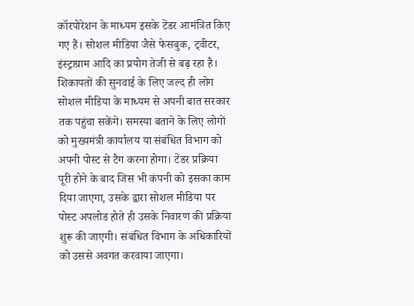कॉरपोरेशन के माध्यम इसके टेंडर आमंत्रित किए गए हैं। सोशल मीडिया जैसे फेसबुक, ट्वीटर, इंस्ट्राग्राम आदि का प्रयोग तेजी से बढ़ रहा है। शिकायतों की सुनवाई के लिए जल्द ही लोग सोशल मीडिया के माध्यम से अपनी बात सरकार तक पहुंचा सकेंगे। समस्या बताने के लिए लोगों को मुख्यमंत्री कार्यालय या संबंधित विभाग को अपनी पोस्ट से टैग करना होगा। टेंडर प्रक्रिया पूरी होने के बाद जिस भी कंपनी को इसका काम दिया जाएगा, उसके द्वारा सोशल मीडिया पर पोस्ट अपलोड होते ही उसके निवारण की प्रक्रिया शुरू की जाएगी। संबंधित विभाग के अधिकारियों को उससे अवगत करवाया जाएगा।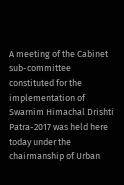A meeting of the Cabinet sub-committee constituted for the implementation of Swarnim Himachal Drishti Patra-2017 was held here today under the chairmanship of Urban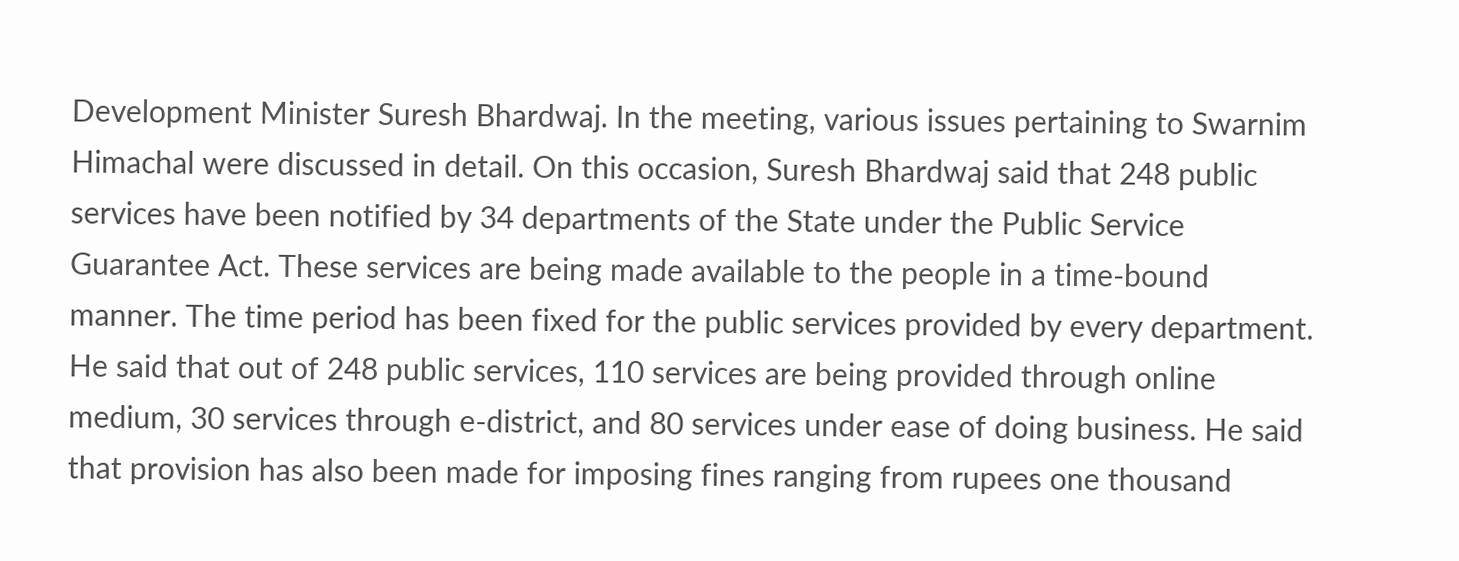Development Minister Suresh Bhardwaj. In the meeting, various issues pertaining to Swarnim Himachal were discussed in detail. On this occasion, Suresh Bhardwaj said that 248 public services have been notified by 34 departments of the State under the Public Service Guarantee Act. These services are being made available to the people in a time-bound manner. The time period has been fixed for the public services provided by every department. He said that out of 248 public services, 110 services are being provided through online medium, 30 services through e-district, and 80 services under ease of doing business. He said that provision has also been made for imposing fines ranging from rupees one thousand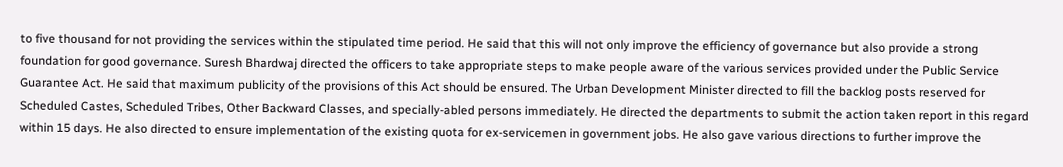to five thousand for not providing the services within the stipulated time period. He said that this will not only improve the efficiency of governance but also provide a strong foundation for good governance. Suresh Bhardwaj directed the officers to take appropriate steps to make people aware of the various services provided under the Public Service Guarantee Act. He said that maximum publicity of the provisions of this Act should be ensured. The Urban Development Minister directed to fill the backlog posts reserved for Scheduled Castes, Scheduled Tribes, Other Backward Classes, and specially-abled persons immediately. He directed the departments to submit the action taken report in this regard within 15 days. He also directed to ensure implementation of the existing quota for ex-servicemen in government jobs. He also gave various directions to further improve the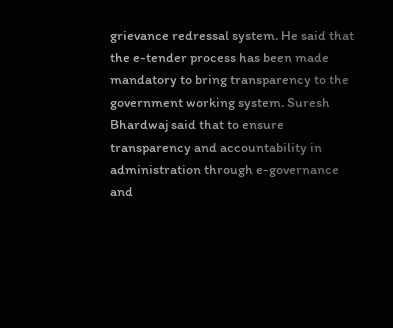grievance redressal system. He said that the e-tender process has been made mandatory to bring transparency to the government working system. Suresh Bhardwaj said that to ensure transparency and accountability in administration through e-governance and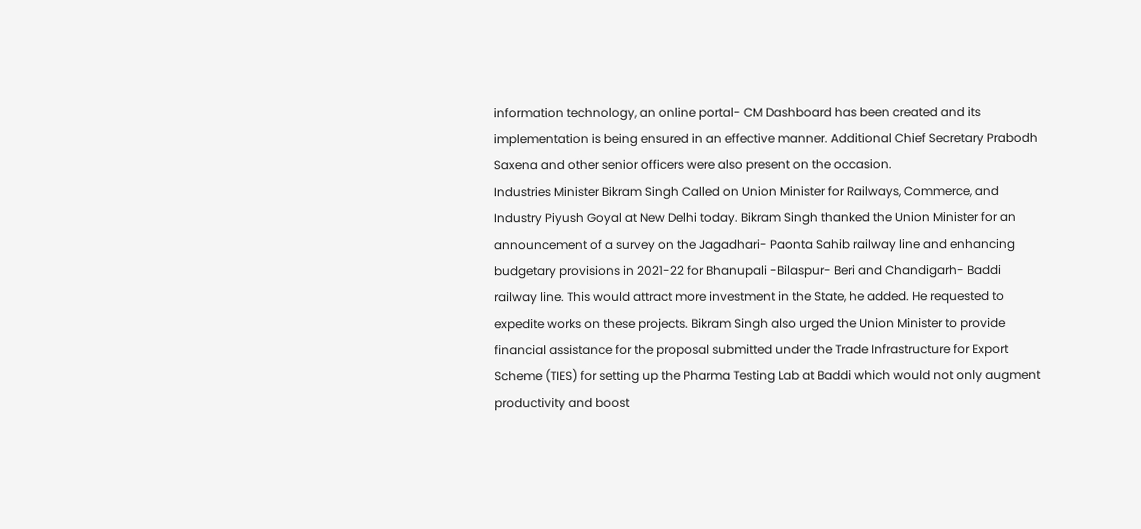information technology, an online portal- CM Dashboard has been created and its implementation is being ensured in an effective manner. Additional Chief Secretary Prabodh Saxena and other senior officers were also present on the occasion.
Industries Minister Bikram Singh Called on Union Minister for Railways, Commerce, and Industry Piyush Goyal at New Delhi today. Bikram Singh thanked the Union Minister for an announcement of a survey on the Jagadhari- Paonta Sahib railway line and enhancing budgetary provisions in 2021-22 for Bhanupali -Bilaspur- Beri and Chandigarh- Baddi railway line. This would attract more investment in the State, he added. He requested to expedite works on these projects. Bikram Singh also urged the Union Minister to provide financial assistance for the proposal submitted under the Trade Infrastructure for Export Scheme (TIES) for setting up the Pharma Testing Lab at Baddi which would not only augment productivity and boost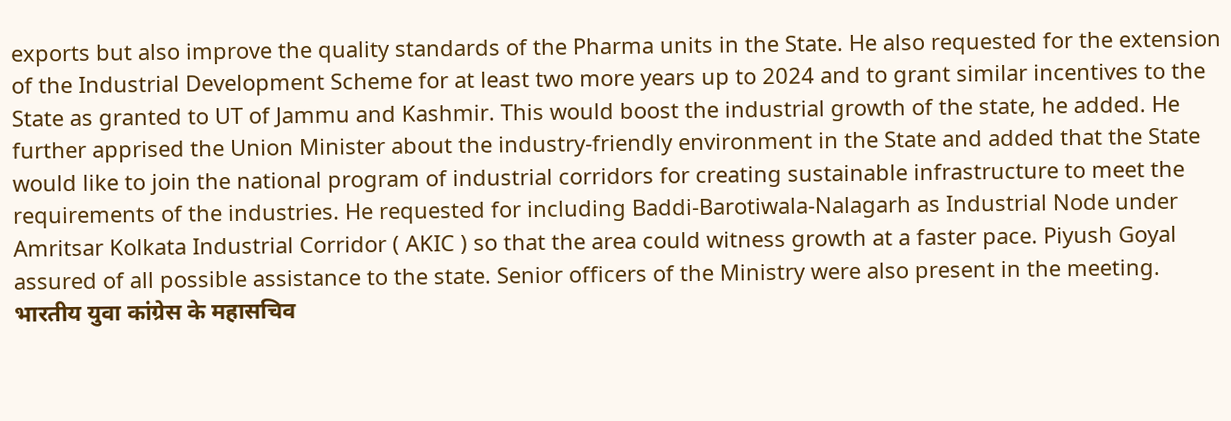exports but also improve the quality standards of the Pharma units in the State. He also requested for the extension of the Industrial Development Scheme for at least two more years up to 2024 and to grant similar incentives to the State as granted to UT of Jammu and Kashmir. This would boost the industrial growth of the state, he added. He further apprised the Union Minister about the industry-friendly environment in the State and added that the State would like to join the national program of industrial corridors for creating sustainable infrastructure to meet the requirements of the industries. He requested for including Baddi-Barotiwala-Nalagarh as Industrial Node under Amritsar Kolkata Industrial Corridor ( AKIC ) so that the area could witness growth at a faster pace. Piyush Goyal assured of all possible assistance to the state. Senior officers of the Ministry were also present in the meeting.
भारतीय युवा कांग्रेस के महासचिव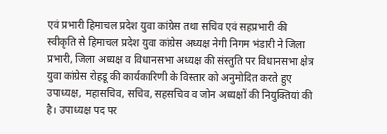एवं प्रभारी हिमाचल प्रदेश युवा कांग्रेस तथा सचिव एवं सहप्रभारी की स्वीकृति से हिमाचल प्रदेश युवा कांग्रेस अध्यक्ष नेगी निगम भंडारी ने जिला प्रभारी, जिला अध्यक्ष व विधानसभा अध्यक्ष की संस्तुति पर विधानसभा क्षेत्र युवा कांग्रेस रोहडू की कार्यकारिणी के विस्तार को अनुमोदित करते हुए उपाध्यक्ष, महासचिव, सचिव, सहसचिव व जोन अध्यक्षों की नियुक्तियां की है। उपाध्यक्ष पद पर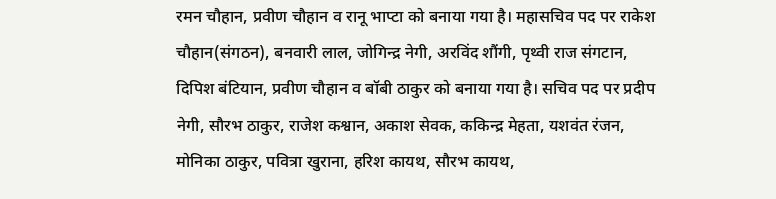रमन चौहान, प्रवीण चौहान व रानू भाप्टा को बनाया गया है। महासचिव पद पर राकेश चौहान(संगठन), बनवारी लाल, जोगिन्द्र नेगी, अरविंद शौंगी, पृथ्वी राज संगटान, दिपिश बंटियान, प्रवीण चौहान व बॉबी ठाकुर को बनाया गया है। सचिव पद पर प्रदीप नेगी, सौरभ ठाकुर, राजेश कश्वान, अकाश सेवक, ककिन्द्र मेहता, यशवंत रंजन, मोनिका ठाकुर, पवित्रा खुराना, हरिश कायथ, सौरभ कायथ,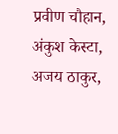प्रवीण चौहान, अंकुश केस्टा, अजय ठाकुर,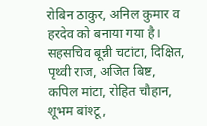रोबिन ठाकुर, अनिल कुमार व हरदेव को बनाया गया है। सहसचिव बून्नी चटांटा, दिक्षित, पृथ्वी राज, अजित बिष्ट, कपिल मांटा, रोहित चौहान, शूभम बांश्टू,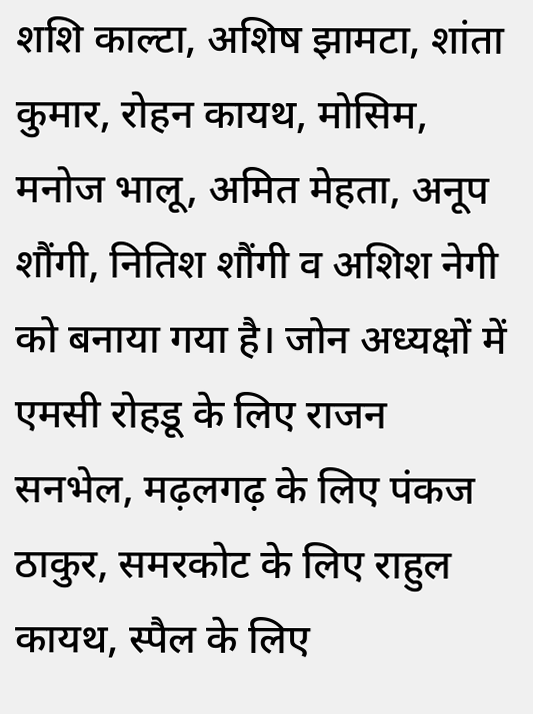शशि काल्टा, अशिष झामटा, शांता कुमार, रोहन कायथ, मोसिम, मनोज भालू, अमित मेहता, अनूप शौंगी, नितिश शौंगी व अशिश नेगी को बनाया गया है। जोन अध्यक्षों में एमसी रोहडू के लिए राजन सनभेल, मढ़लगढ़ के लिए पंकज ठाकुर, समरकोट के लिए राहुल कायथ, स्पैल के लिए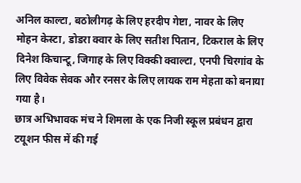अनिल काल्टा, बठोलीगढ़ के लिए हरदीप गेष्टा, नावर के लिए मोहन केस्टा, डोडरा क्वार के लिए सतीश पितान, टिकराल के लिए दिनेश किचान्टू, जिगाह के लिए विक्की क्वाल्टा, एनपी चिरगांव के लिए विवेक सेवक और रनसर के लिए लायक राम मेहता को बनाया गया है।
छात्र अभिभावक मंच ने शिमला के एक निजी स्कूल प्रबंधन द्वारा टयूशन फीस में की गई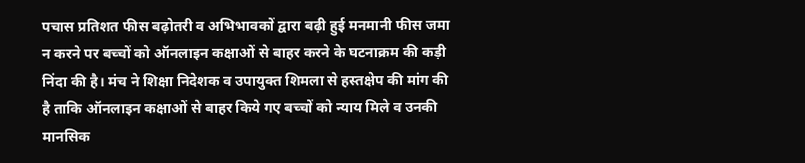पचास प्रतिशत फीस बढ़ोतरी व अभिभावकों द्वारा बढ़ी हुई मनमानी फीस जमा न करने पर बच्चों को ऑनलाइन कक्षाओं से बाहर करने के घटनाक्रम की कड़ी निंदा की है। मंच ने शिक्षा निदेशक व उपायुक्त शिमला से हस्तक्षेप की मांग की है ताकि ऑनलाइन कक्षाओं से बाहर किये गए बच्चों को न्याय मिले व उनकी मानसिक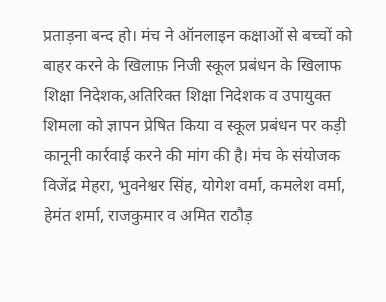प्रताड़ना बन्द हो। मंच ने ऑनलाइन कक्षाओं से बच्चों को बाहर करने के खिलाफ़ निजी स्कूल प्रबंधन के खिलाफ शिक्षा निदेशक,अतिरिक्त शिक्षा निदेशक व उपायुक्त शिमला को ज्ञापन प्रेषित किया व स्कूल प्रबंधन पर कड़ी कानूनी कार्रवाई करने की मांग की है। मंच के संयोजक विजेंद्र मेहरा, भुवनेश्वर सिंह, योगेश वर्मा, कमलेश वर्मा, हेमंत शर्मा, राजकुमार व अमित राठौड़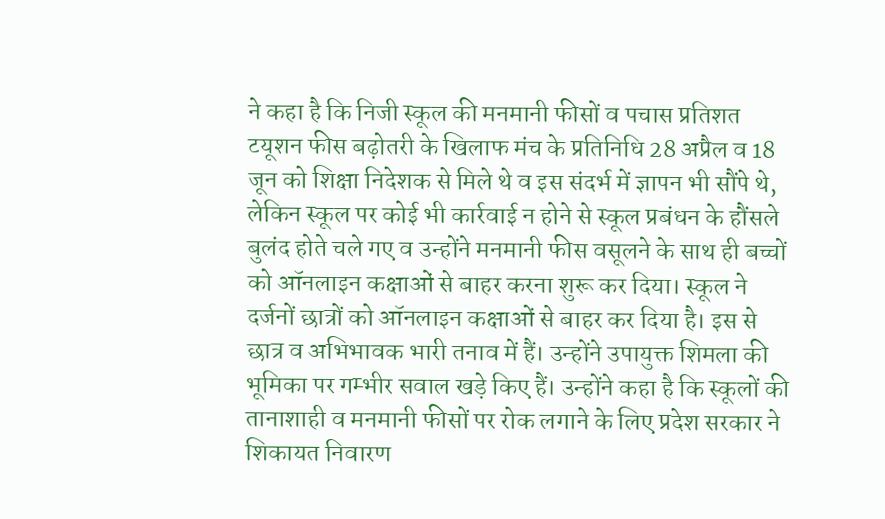ने कहा है कि निजी स्कूल की मनमानी फीसों व पचास प्रतिशत टयूशन फीस बढ़ोतरी के खिलाफ मंच के प्रतिनिधि 28 अप्रैल व 18 जून को शिक्षा निदेशक से मिले थे व इस संदर्भ में ज्ञापन भी सौंपे थे, लेकिन स्कूल पर कोई भी कार्रवाई न होने से स्कूल प्रबंधन के हौंसले बुलंद होते चले गए व उन्होंने मनमानी फीस वसूलने के साथ ही बच्चों को ऑनलाइन कक्षाओं से बाहर करना शुरू कर दिया। स्कूल ने दर्जनों छात्रों को ऑनलाइन कक्षाओं से बाहर कर दिया है। इस से छात्र व अभिभावक भारी तनाव में हैं। उन्होंने उपायुक्त शिमला की भूमिका पर गम्भीर सवाल खड़े किए हैं। उन्होंने कहा है कि स्कूलों की तानाशाही व मनमानी फीसों पर रोक लगाने के लिए प्रदेश सरकार ने शिकायत निवारण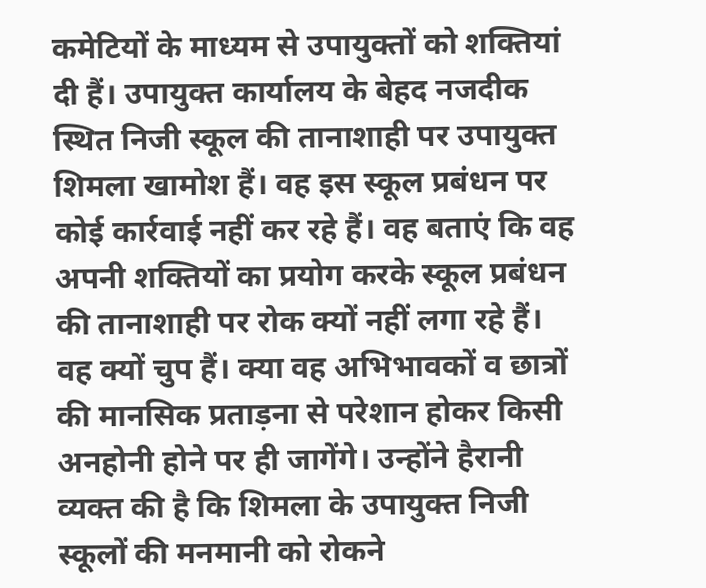कमेटियों के माध्यम से उपायुक्तों को शक्तियां दी हैं। उपायुक्त कार्यालय के बेहद नजदीक स्थित निजी स्कूल की तानाशाही पर उपायुक्त शिमला खामोश हैं। वह इस स्कूल प्रबंधन पर कोई कार्रवाई नहीं कर रहे हैं। वह बताएं कि वह अपनी शक्तियों का प्रयोग करके स्कूल प्रबंधन की तानाशाही पर रोक क्यों नहीं लगा रहे हैं। वह क्यों चुप हैं। क्या वह अभिभावकों व छात्रों की मानसिक प्रताड़ना से परेशान होकर किसी अनहोनी होने पर ही जागेंगे। उन्होंने हैरानी व्यक्त की है कि शिमला के उपायुक्त निजी स्कूलों की मनमानी को रोकने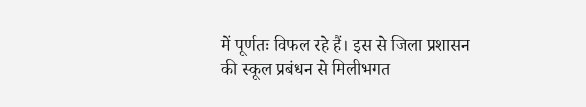में पूर्णतः विफल रहे हैं। इस से जिला प्रशासन की स्कूल प्रबंधन से मिलीभगत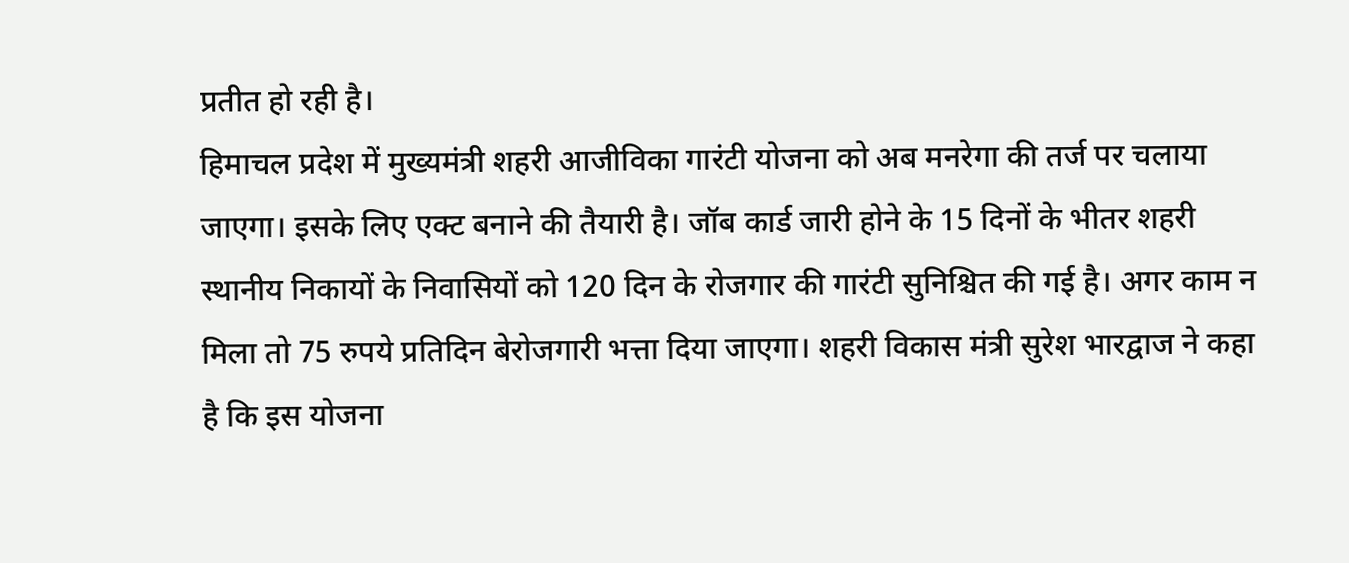प्रतीत हो रही है।
हिमाचल प्रदेश में मुख्यमंत्री शहरी आजीविका गारंटी योजना को अब मनरेगा की तर्ज पर चलाया जाएगा। इसके लिए एक्ट बनाने की तैयारी है। जॉब कार्ड जारी होने के 15 दिनों के भीतर शहरी स्थानीय निकायों के निवासियों को 120 दिन के रोजगार की गारंटी सुनिश्चित की गई है। अगर काम न मिला तो 75 रुपये प्रतिदिन बेरोजगारी भत्ता दिया जाएगा। शहरी विकास मंत्री सुरेश भारद्वाज ने कहा है कि इस योजना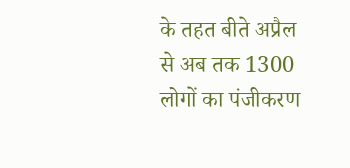के तहत बीते अप्रैल से अब तक 1300 लोगों का पंजीकरण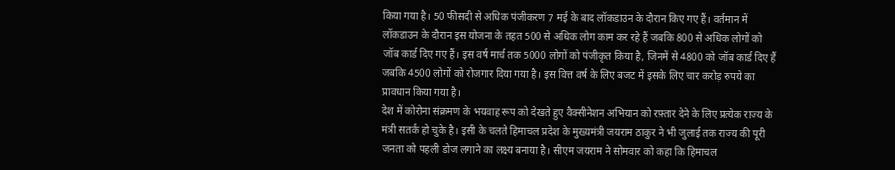किया गया है। 50 फीसदी से अधिक पंजीकरण 7 मई के बाद लॉकडाउन के दौरान किए गए हैं। वर्तमान में लॉकडाउन के दौरान इस योजना के तहत 500 से अधिक लोग काम कर रहे हैं जबकि 800 से अधिक लोगों को जॉब कार्ड दिए गए हैं। इस वर्ष मार्च तक 5000 लोगों को पंजीकृत किया है, जिनमें से 4800 को जॉब कार्ड दिए हैं जबकि 4500 लोगों को रोजगार दिया गया है। इस वित्त वर्ष के लिए बजट में इसके लिए चार करोड़ रुपये का प्रावधान किया गया है।
देश में कोरोना संक्रमण के भयवाह रूप को देखते हुए वैक्सीनेशन अभियान को रफ़्तार देने के लिए प्रत्येक राज्य के मंत्री सतर्क हो चुके है। इसी के चलते हिमाचल प्रदेश के मुख्यमंत्री जयराम ठाकुर ने भी जुलाई तक राज्य की पूरी जनता को पहली डोज लगाने का लक्ष्य बनाया है। सीएम जयराम ने सोमवार को कहा कि हिमाचल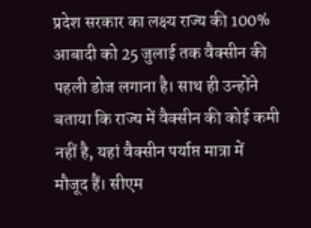प्रदेश सरकार का लक्ष्य राज्य की 100% आबादी को 25 जुलाई तक वैक्सीन की पहली डोज लगाना है। साथ ही उन्होंने बताया कि राज्य में वैक्सीन की कोई कमी नहीं है, यहां वैक्सीन पर्याप्त मात्रा में मौजूद हैं। सीएम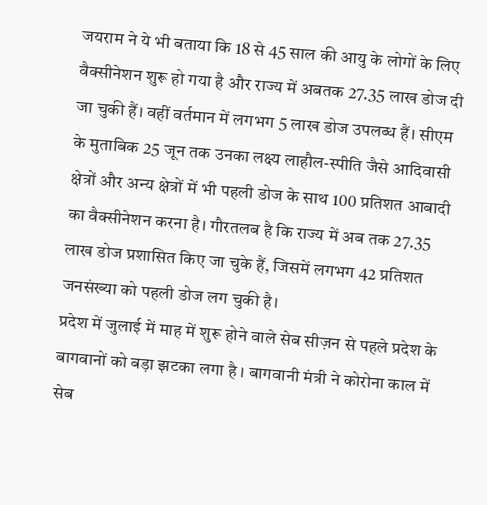जयराम ने ये भी बताया कि 18 से 45 साल की आयु के लोगों के लिए वैक्सीनेशन शुरू हो गया है और राज्य में अबतक 27.35 लाख डोज दी जा चुकी हैं। वहीं वर्तमान में लगभग 5 लाख डोज उपलब्ध हैं। सीएम के मुताबिक 25 जून तक उनका लक्ष्य लाहौल-स्पीति जैसे आदिवासी क्षेत्रों और अन्य क्षेत्रों में भी पहली डोज के साथ 100 प्रतिशत आबादी का वैक्सीनेशन करना है। गौरतलब है कि राज्य में अब तक 27.35 लाख डोज प्रशासित किए जा चुके हैं, जिसमें लगभग 42 प्रतिशत जनसंख्या को पहली डोज लग चुकी है।
प्रदेश में जुलाई में माह में शुरू होने वाले सेब सीज़न से पहले प्रदेश के बागवानों को बड़ा झटका लगा है । बागवानी मंत्री ने कोरोना काल में सेब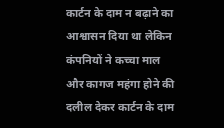कार्टन के दाम न बढ़ाने का आश्वासन दिया था लेकिन कंपनियों ने कच्चा माल और कागज महंगा होने की दलील देकर कार्टन के दाम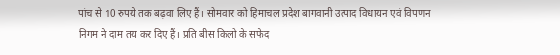पांच से 10 रुपये तक बढ़वा लिए हैं। सोमवार को हिमाचल प्रदेश बागवानी उत्पाद विधायन एवं विपणन निगम ने दाम तय कर दिए हैं। प्रति बीस किलो के सफेद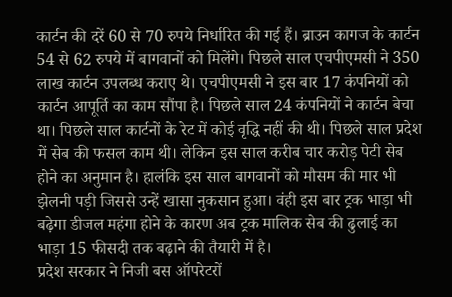कार्टन की दरें 60 से 70 रुपये निर्धारित की गई हैं। ब्राउन कागज के कार्टन 54 से 62 रुपये में बागवानों को मिलेंगे। पिछले साल एचपीएमसी ने 350 लाख कार्टन उपलब्ध कराए थे। एचपीएमसी ने इस बार 17 कंपनियों को कार्टन आपूर्ति का काम सौंपा है। पिछले साल 24 कंपनियों ने कार्टन बेचा था। पिछले साल कार्टनों के रेट में कोई वृद्धि नहीं की थी। पिछले साल प्रदेश में सेब की फसल काम थी। लेकिन इस साल करीब चार करोड़ पेटी सेब होने का अनुमान है। हालंकि इस साल बागवानों को मौसम की मार भी झेलनी पड़ी जिससे उन्हें खासा नुकसान हुआ। वंही इस बार ट्रक भाड़ा भी बढ़ेगा डीजल महंगा होने के कारण अब ट्रक मालिक सेब की ढुलाई का भाड़ा 15 फीसदी तक बढ़ाने की तैयारी में है।
प्रदेश सरकार ने निजी बस ऑपरेटरों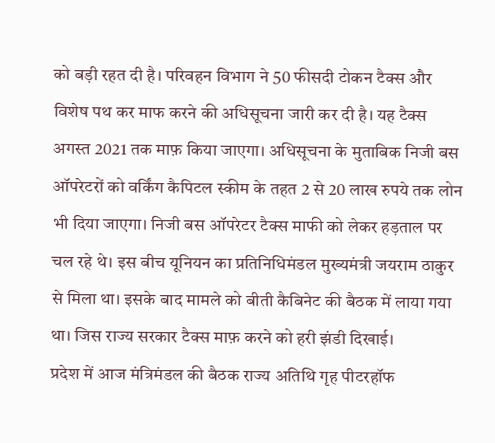को बड़ी रहत दी है। परिवहन विभाग ने 50 फीसदी टोकन टैक्स और विशेष पथ कर माफ करने की अधिसूचना जारी कर दी है। यह टैक्स अगस्त 2021 तक माफ़ किया जाएगा। अधिसूचना के मुताबिक निजी बस ऑपरेटरों को वर्किंग कैपिटल स्कीम के तहत 2 से 20 लाख रुपये तक लोन भी दिया जाएगा। निजी बस ऑपरेटर टैक्स माफी को लेकर हड़ताल पर चल रहे थे। इस बीच यूनियन का प्रतिनिधिमंडल मुख्यमंत्री जयराम ठाकुर से मिला था। इसके बाद मामले को बीती कैबिनेट की बैठक में लाया गया था। जिस राज्य सरकार टैक्स माफ़ करने को हरी झंडी दिखाई।
प्रदेश में आज मंत्रिमंडल की बैठक राज्य अतिथि गृह पीटरहॉफ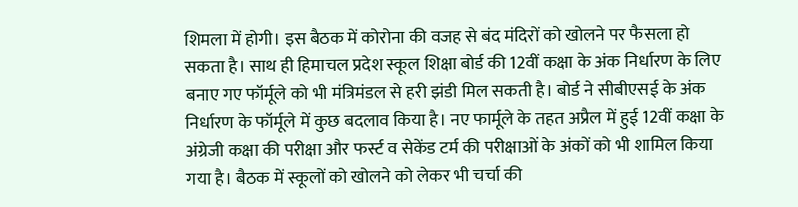शिमला में होगी। इस बैठक में कोरोना की वजह से बंद मंदिरों को खोलने पर फैसला हो सकता है। साथ ही हिमाचल प्रदेश स्कूल शिक्षा बोर्ड की 12वीं कक्षा के अंक निर्धारण के लिए बनाए गए फॉर्मूले को भी मंत्रिमंडल से हरी झंडी मिल सकती है। बोर्ड ने सीबीएसई के अंक निर्धारण के फॉर्मूले में कुछ बदलाव किया है। नए फार्मूले के तहत अप्रैल में हुई 12वीं कक्षा के अंग्रेजी कक्षा की परीक्षा और फर्स्ट व सेकेंड टर्म की परीक्षाओं के अंकों को भी शामिल किया गया है। बैठक में स्कूलों को खोलने को लेकर भी चर्चा की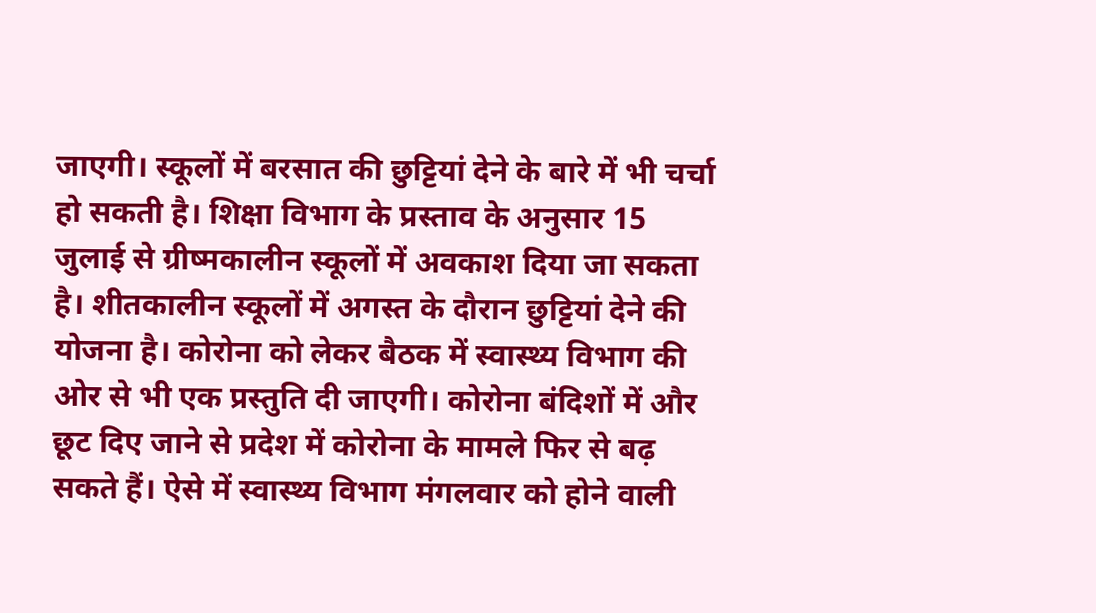जाएगी। स्कूलों में बरसात की छुट्टियां देने के बारे में भी चर्चा हो सकती है। शिक्षा विभाग के प्रस्ताव के अनुसार 15 जुलाई से ग्रीष्मकालीन स्कूलों में अवकाश दिया जा सकता है। शीतकालीन स्कूलों में अगस्त के दौरान छुट्टियां देने की योजना है। कोरोना को लेकर बैठक में स्वास्थ्य विभाग की ओर से भी एक प्रस्तुति दी जाएगी। कोरोना बंदिशों में और छूट दिए जाने से प्रदेश में कोरोना के मामले फिर से बढ़ सकते हैं। ऐसे में स्वास्थ्य विभाग मंगलवार को होने वाली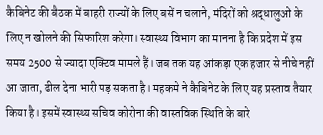कैबिनेट की बैठक में बाहरी राज्यों के लिए बसें न चलाने, मंदिरों को श्रद्धालुओं के लिए न खोलने की सिफारिश करेगा। स्वास्थ्य विभाग का मानना है कि प्रदेश में इस समय 2500 से ज्यादा एक्टिव मामले हैं। जब तक यह आंकड़ा एक हजार से नीचे नहीं आ जाता, ढील देना भारी पड़ सकता है। महकमे ने कैबिनेट के लिए यह प्रस्ताव तैयार किया है। इसमें स्वास्थ्य सचिव कोरोना की वास्तविक स्थिति के बारे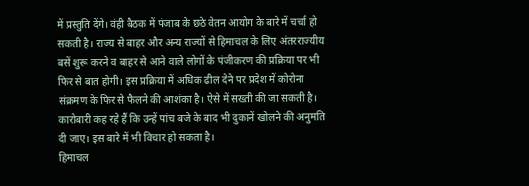में प्रस्तुति देंगे। वंही बैठक में पंजाब के छठे वेतन आयोग के बारे में चर्चा हो सकती है। राज्य से बाहर और अन्य राज्यों से हिमाचल के लिए अंतरराज्यीय बसें शुरू करने व बाहर से आने वाले लोगों के पंजीकरण की प्रक्रिया पर भी फिर से बात होगी। इस प्रक्रिया में अधिक ढील देने पर प्रदेश में कोरोना संक्रमण के फिर से फैलने की आशंका है। ऐसे में सख्ती की जा सकती है। कारोबारी कह रहे हैं कि उन्हें पांच बजे के बाद भी दुकानें खोलने की अनुमति दी जाए। इस बारे में भी विचार हो सकता है।
हिमाचल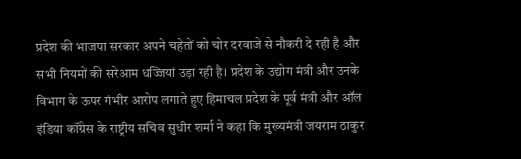प्रदेश की भाजपा सरकार अपने चहेतों को चोर दरवाजे से नौकरी दे रही है और सभी नियमों की सरेआम धज्जियां उड़ा रही है। प्रदेश के उद्योग मंत्री और उनके विभाग के ऊपर गंभीर आरोप लगाते हुए हिमाचल प्रदेश के पूर्व मंत्री और ऑल इंडिया कॉंग्रेस के राष्ट्रीय सचिव सुधीर शर्मा ने कहा कि मुख्यमंत्री जयराम ठाकुर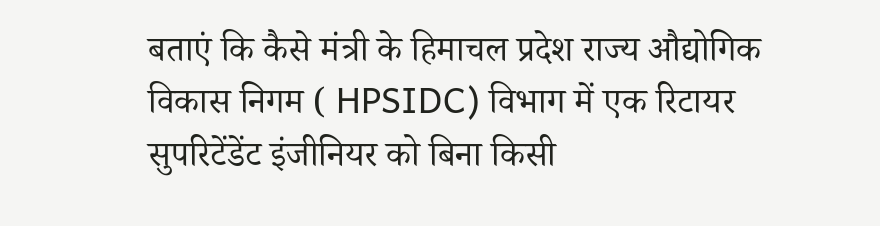बताएं कि कैसे मंत्री के हिमाचल प्रदेश राज्य औद्योगिक विकास निगम ( HPSIDC) विभाग में एक रिटायर सुपरिटेंडेंट इंजीनियर को बिना किसी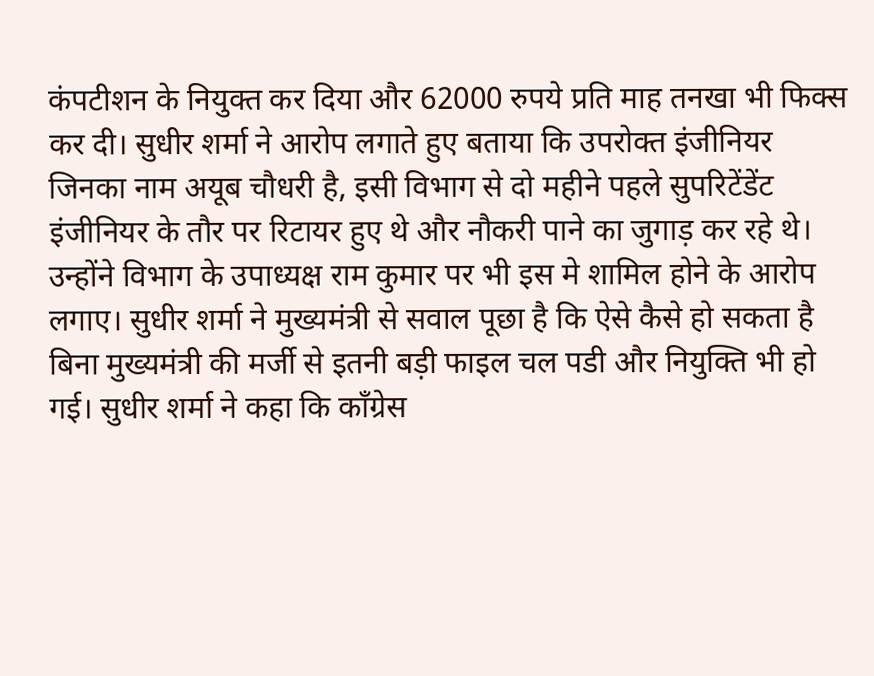कंपटीशन के नियुक्त कर दिया और 62000 रुपये प्रति माह तनखा भी फिक्स कर दी। सुधीर शर्मा ने आरोप लगाते हुए बताया कि उपरोक्त इंजीनियर जिनका नाम अयूब चौधरी है, इसी विभाग से दो महीने पहले सुपरिटेंडेंट इंजीनियर के तौर पर रिटायर हुए थे और नौकरी पाने का जुगाड़ कर रहे थे। उन्होंने विभाग के उपाध्यक्ष राम कुमार पर भी इस मे शामिल होने के आरोप लगाए। सुधीर शर्मा ने मुख्यमंत्री से सवाल पूछा है कि ऐसे कैसे हो सकता है बिना मुख्यमंत्री की मर्जी से इतनी बड़ी फाइल चल पडी और नियुक्ति भी हो गई। सुधीर शर्मा ने कहा कि कॉंग्रेस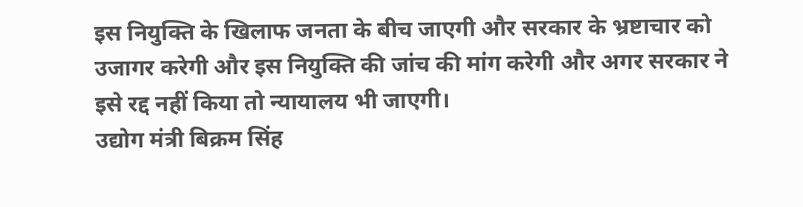इस नियुक्ति के खिलाफ जनता के बीच जाएगी और सरकार के भ्रष्टाचार को उजागर करेगी और इस नियुक्ति की जांच की मांग करेगी और अगर सरकार ने इसे रद्द नहीं किया तो न्यायालय भी जाएगी।
उद्योग मंत्री बिक्रम सिंह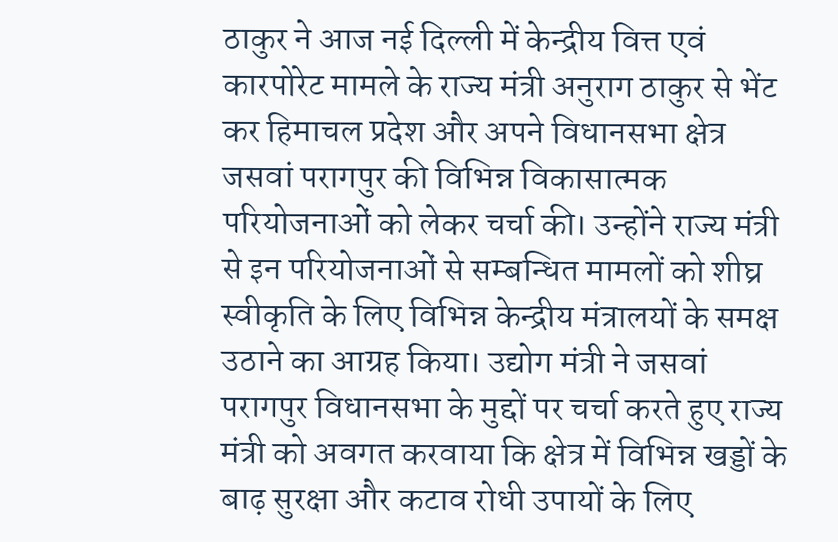ठाकुर ने आज नई दिल्ली में केन्द्रीय वित्त एवं कारपोरेट मामले के राज्य मंत्री अनुराग ठाकुर से भेंट कर हिमाचल प्रदेश और अपने विधानसभा क्षेत्र जसवां परागपुर की विभिन्न विकासात्मक परियोजनाओं को लेकर चर्चा की। उन्होंने राज्य मंत्री से इन परियोजनाओं से सम्बन्धित मामलों को शीघ्र स्वीकृति के लिए विभिन्न केन्द्रीय मंत्रालयों के समक्ष उठाने का आग्रह किया। उद्योग मंत्री ने जसवां परागपुर विधानसभा के मुद्दों पर चर्चा करते हुए राज्य मंत्री को अवगत करवाया कि क्षेत्र में विभिन्न खड्डों के बाढ़ सुरक्षा और कटाव रोधी उपायों के लिए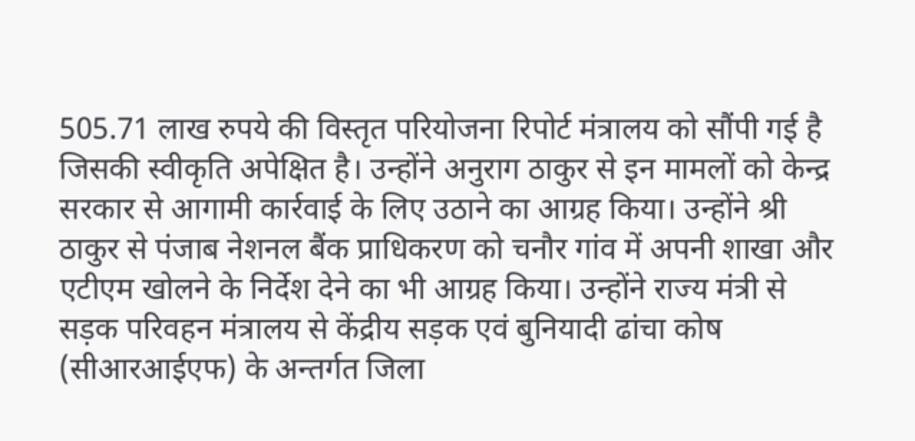505.71 लाख रुपये की विस्तृत परियोजना रिपोर्ट मंत्रालय को सौंपी गई है जिसकी स्वीकृति अपेक्षित है। उन्होंने अनुराग ठाकुर से इन मामलों को केन्द्र सरकार से आगामी कार्रवाई के लिए उठाने का आग्रह किया। उन्होंने श्री ठाकुर से पंजाब नेशनल बैंक प्राधिकरण को चनौर गांव में अपनी शाखा और एटीएम खोलने के निर्देश देने का भी आग्रह किया। उन्होंने राज्य मंत्री से सड़क परिवहन मंत्रालय से केंद्रीय सड़क एवं बुनियादी ढांचा कोष (सीआरआईएफ) के अन्तर्गत जिला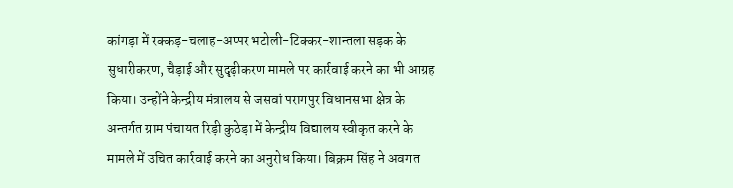कांगड़ा में रक्कड़-चलाह-अप्पर भटोली-टिक्कर-शान्तला सड़क के सुधारीकरण, चैड़ाई और सुदृढ़ीकरण मामले पर कार्रवाई करने का भी आग्रह किया। उन्होंने केन्द्रीय मंत्रालय से जसवां परागपुर विधानसभा क्षेत्र के अन्तर्गत ग्राम पंचायत रिड़ी कुठेड़ा में केन्द्रीय विद्यालय स्वीकृत करने के मामले में उचित कार्रवाई करने का अनुरोध किया। बिक्रम सिंह ने अवगत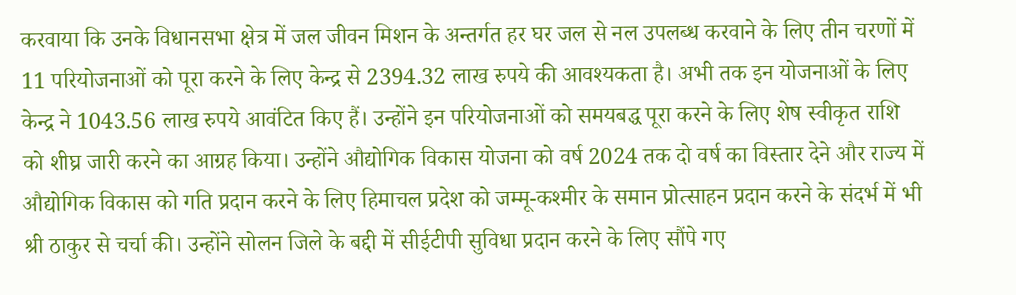करवाया कि उनके विधानसभा क्षेत्र में जल जीवन मिशन के अन्तर्गत हर घर जल से नल उपलब्ध करवाने के लिए तीन चरणों में 11 परियोजनाओं को पूरा करने के लिए केन्द्र से 2394.32 लाख रुपये की आवश्यकता है। अभी तक इन योजनाओं के लिए केन्द्र ने 1043.56 लाख रुपये आवंटित किए हैं। उन्होंने इन परियोजनाओं को समयबद्ध पूरा करने के लिए शेष स्वीकृत राशि को शीघ्र जारी करने का आग्रह किया। उन्होंने औद्योगिक विकास योजना को वर्ष 2024 तक दो वर्ष का विस्तार देने और राज्य में औद्योगिक विकास को गति प्रदान करने के लिए हिमाचल प्रदेश को जम्मू-कश्मीर के समान प्रोत्साहन प्रदान करने के संदर्भ में भी श्री ठाकुर से चर्चा की। उन्होंने सोलन जिले के बद्दी में सीईटीपी सुविधा प्रदान करने के लिए सौंपे गए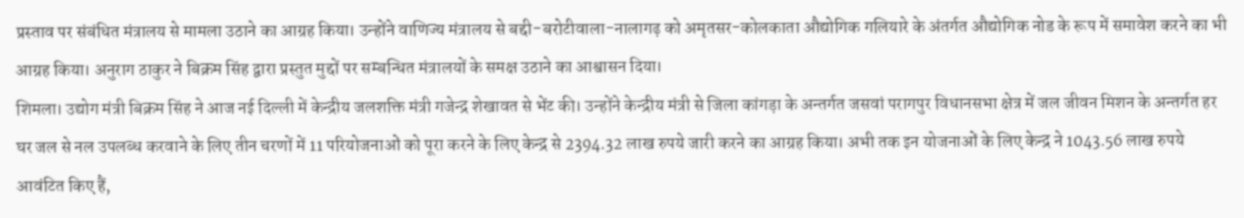प्रस्ताव पर संबंधित मंत्रालय से मामला उठाने का आग्रह किया। उन्होंने वाणिज्य मंत्रालय से बद्दी-बरोटीवाला-नालागढ़ को अमृतसर-कोलकाता औद्योगिक गलियारे के अंतर्गत औद्योगिक नोड के रूप में समावेश करने का भी आग्रह किया। अनुराग ठाकुर ने बिक्रम सिंह द्वारा प्रस्तुत मुद्दों पर सम्बन्धित मंत्रालयों के समक्ष उठाने का आश्वासन दिया।
शिमला। उद्योग मंत्री बिक्रम सिंह ने आज नई दिल्ली में केन्द्रीय जलशक्ति मंत्री गजेन्द्र शेखावत से भेंट की। उन्होंने केन्द्रीय मंत्री से जिला कांगड़ा के अन्तर्गत जसवां परागपुर विधानसभा क्षेत्र में जल जीवन मिशन के अन्तर्गत हर घर जल से नल उपलब्ध करवाने के लिए तीन चरणों में 11 परियोजनाओं को पूरा करने के लिए केन्द्र से 2394.32 लाख रुपये जारी करने का आग्रह किया। अभी तक इन योजनाओं के लिए केन्द्र ने 1043.56 लाख रुपये आवंटित किए हैं,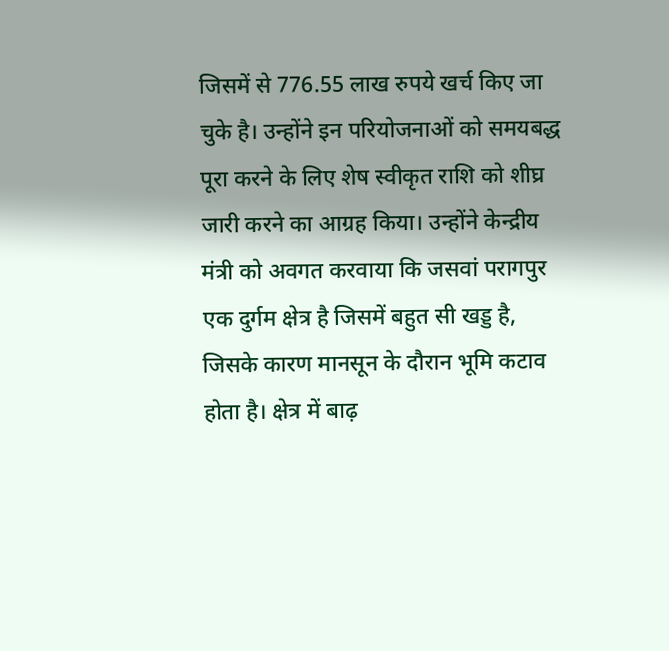जिसमें से 776.55 लाख रुपये खर्च किए जा चुके है। उन्होंने इन परियोजनाओं को समयबद्ध पूरा करने के लिए शेष स्वीकृत राशि को शीघ्र जारी करने का आग्रह किया। उन्होंने केन्द्रीय मंत्री को अवगत करवाया कि जसवां परागपुर एक दुर्गम क्षेत्र है जिसमें बहुत सी खड्ड है, जिसके कारण मानसून के दौरान भूमि कटाव होता है। क्षेत्र में बाढ़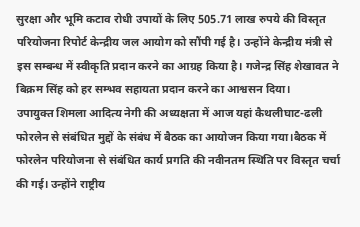सुरक्षा और भूमि कटाव रोधी उपायों के लिए 505.71 लाख रुपये की विस्तृत परियोजना रिपोर्ट केन्द्रीय जल आयोग को सौंपी गई है। उन्होंने केन्द्रीय मंत्री से इस सम्बन्ध में स्वीकृति प्रदान करने का आग्रह किया है। गजेन्द्र सिंह शेखावत ने बिक्रम सिंह को हर सम्भव सहायता प्रदान करने का आश्वसन दिया।
उपायुक्त शिमला आदित्य नेगी की अध्यक्षता में आज यहां कैथलीघाट-ढली फोरलेन से संबंधित मुद्दों के संबंध में बैठक का आयोजन किया गया।बैठक में फोरलेन परियोजना से संबंधित कार्य प्रगति की नवीनतम स्थिति पर विस्तृत चर्चा की गई। उन्होंने राष्ट्रीय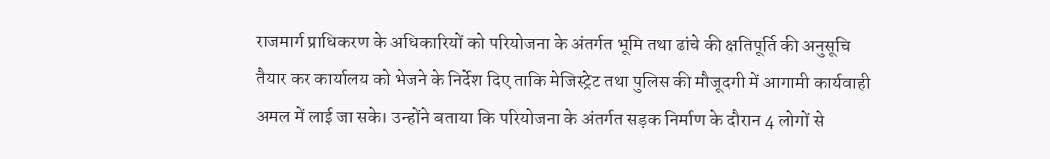राजमार्ग प्राधिकरण के अधिकारियों को परियोजना के अंतर्गत भूमि तथा ढांचे की क्षतिपूर्ति की अनुसूचि तैयार कर कार्यालय को भेजने के निर्देश दिए ताकि मेजिस्ट्रेट तथा पुलिस की मौजूदगी में आगामी कार्यवाही अमल में लाई जा सके। उन्होंने बताया कि परियोजना के अंतर्गत सड़क निर्माण के दौरान 4 लोगों से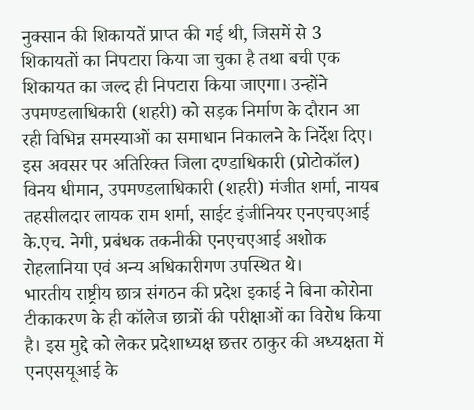नुक्सान की शिकायतें प्राप्त की गई थी, जिसमें से 3 शिकायतों का निपटारा किया जा चुका है तथा बची एक शिकायत का जल्द ही निपटारा किया जाएगा। उन्होंने उपमण्डलाधिकारी (शहरी) को सड़क निर्माण के दौरान आ रही विभिन्न समस्याओं का समाधान निकालने के निर्देश दिए। इस अवसर पर अतिरिक्त जिला दण्डाधिकारी (प्रोटोकॉल) विनय धीमान, उपमण्डलाधिकारी (शहरी) मंजीत शर्मा, नायब तहसीलदार लायक राम शर्मा, साईट इंजीनियर एनएचएआई के.एच. नेगी, प्रबंधक तकनीकी एनएचएआई अशोक रोहलानिया एवं अन्य अधिकारीगण उपस्थित थे।
भारतीय राष्ट्रीय छात्र संगठन की प्रदेश इकाई ने बिना कोरोना टीकाकरण के ही कॉलेज छात्रों की परीक्षाओं का विरोध किया है। इस मुद्दे को लेकर प्रदेशाध्यक्ष छत्तर ठाकुर की अध्यक्षता में एनएसयूआई के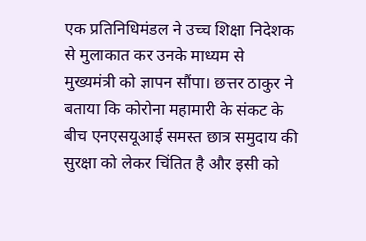एक प्रतिनिधिमंडल ने उच्च शिक्षा निदेशक से मुलाकात कर उनके माध्यम से मुख्यमंत्री को ज्ञापन सौंपा। छत्तर ठाकुर ने बताया कि कोरोना महामारी के संकट के बीच एनएसयूआई समस्त छात्र समुदाय की सुरक्षा को लेकर चिंतित है और इसी को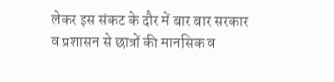लेकर इस संकट के दौर में बार बार सरकार व प्रशासन से छात्रों की मानसिक व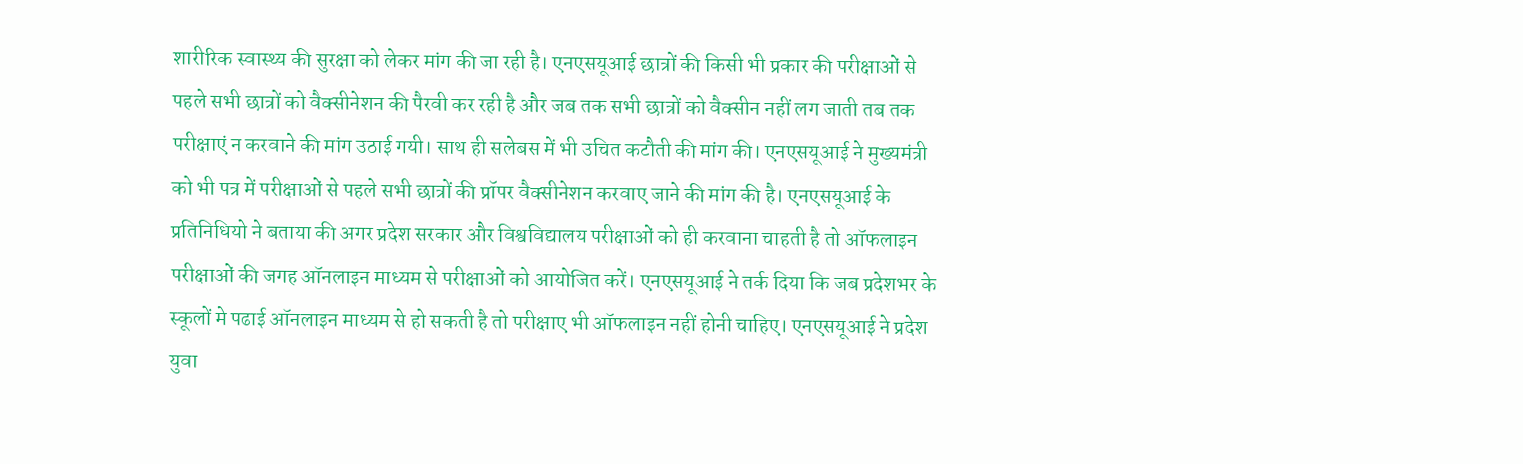शारीरिक स्वास्थ्य की सुरक्षा को लेकर मांग की जा रही है। एनएसयूआई छात्रों की किसी भी प्रकार की परीक्षाओं से पहले सभी छात्रों को वैक्सीनेशन की पैरवी कर रही है और जब तक सभी छात्रों को वैक्सीन नहीं लग जाती तब तक परीक्षाएं न करवाने की मांग उठाई गयी। साथ ही सलेबस में भी उचित कटौती की मांग की। एनएसयूआई ने मुख्यमंत्री को भी पत्र में परीक्षाओं से पहले सभी छात्रों की प्रॉपर वैक्सीनेशन करवाए जाने की मांग की है। एनएसयूआई के प्रतिनिधियो ने बताया की अगर प्रदेश सरकार और विश्वविद्यालय परीक्षाओं को ही करवाना चाहती है तो ऑफलाइन परीक्षाओं की जगह ऑनलाइन माध्यम से परीक्षाओं को आयोजित करें। एनएसयूआई ने तर्क दिया कि जब प्रदेशभर के स्कूलों मे पढाई ऑनलाइन माध्यम से हो सकती है तो परीक्षाए भी ऑफलाइन नहीं होनी चाहिए। एनएसयूआई ने प्रदेश युवा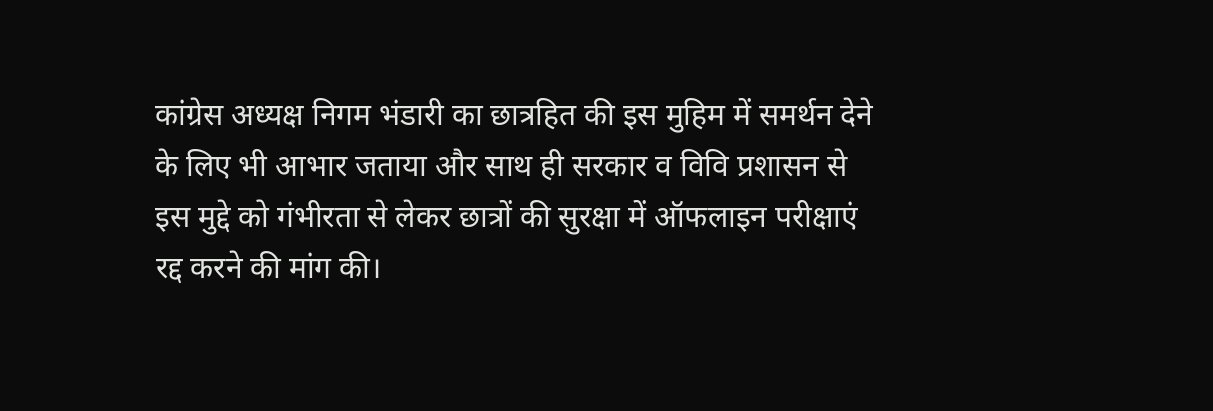कांग्रेस अध्यक्ष निगम भंडारी का छात्रहित की इस मुहिम में समर्थन देने के लिए भी आभार जताया और साथ ही सरकार व विवि प्रशासन से इस मुद्दे को गंभीरता से लेकर छात्रों की सुरक्षा में ऑफलाइन परीक्षाएं रद्द करने की मांग की।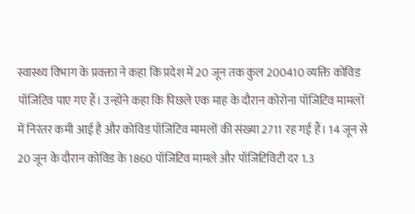स्वास्थ्य विभाग के प्रवक्ता ने कहा कि प्रदेश में 20 जून तक कुल 200410 व्यक्ति कोविड पॉजिटिव पाए गए हैं। उन्होंने कहा कि पिछले एक माह के दौरान कोरोना पॉजिटिव मामलों में निरंतर कमी आई है और कोविड पॉजिटिव मामलों की संख्या 2711 रह गई हैं। 14 जून से 20 जून के दौरान कोविड के 1860 पॉजिटिव मामले और पॉजिटिविटी दर 1.3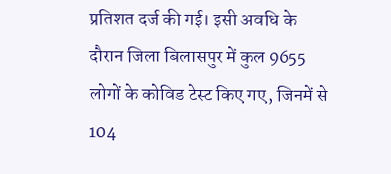प्रतिशत दर्ज की गई। इसी अवधि के दौरान जिला बिलासपुर में कुल 9655 लोगों के कोविड टेस्ट किए गए, जिनमें से 104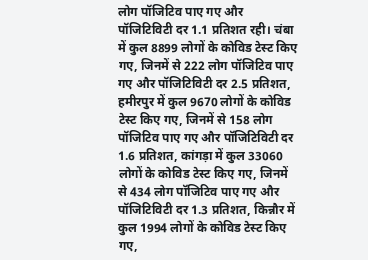लोग पॉजिटिव पाए गए और पॉजिटिविटी दर 1.1 प्रतिशत रही। चंबा में कुल 8899 लोगों के कोविड टेस्ट किए गए, जिनमें से 222 लोग पॉजिटिव पाए गए और पॉजिटिविटी दर 2.5 प्रतिशत, हमीरपुर में कुल 9670 लोगों के कोविड टेस्ट किए गए, जिनमें से 158 लोग पॉजिटिव पाए गए और पॉजिटिविटी दर 1.6 प्रतिशत, कांगड़ा में कुल 33060 लोगों के कोविड टेस्ट किए गए, जिनमें से 434 लोग पॉजिटिव पाए गए और पॉजिटिविटी दर 1.3 प्रतिशत, किन्नौर में कुल 1994 लोगों के कोविड टेस्ट किए गए,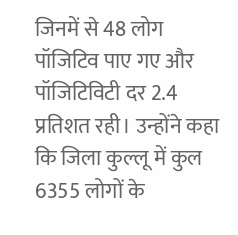जिनमें से 48 लोग पॉजिटिव पाए गए और पॉजिटिविटी दर 2.4 प्रतिशत रही। उन्होंने कहा कि जिला कुल्लू में कुल 6355 लोगों के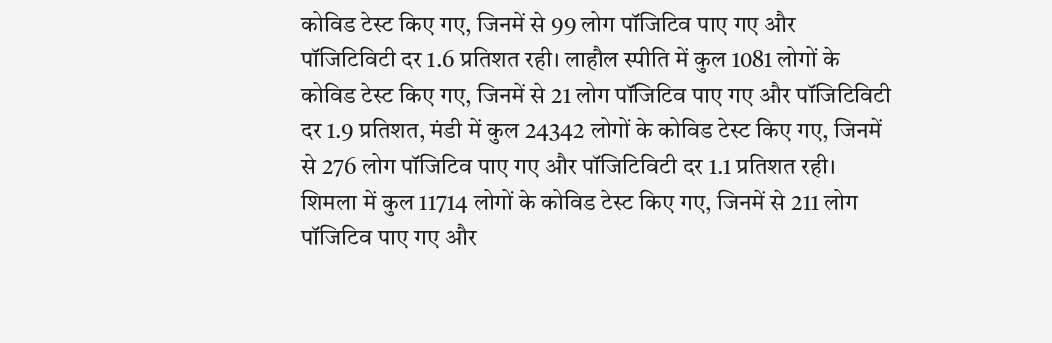कोविड टेस्ट किए गए, जिनमें से 99 लोग पॉजिटिव पाए गए और पॉजिटिविटी दर 1.6 प्रतिशत रही। लाहौल स्पीति में कुल 1081 लोगों के कोविड टेस्ट किए गए, जिनमें से 21 लोग पॉजिटिव पाए गए और पॉजिटिविटी दर 1.9 प्रतिशत, मंडी में कुल 24342 लोगों के कोविड टेस्ट किए गए, जिनमें से 276 लोग पॉजिटिव पाए गए और पॉजिटिविटी दर 1.1 प्रतिशत रही। शिमला में कुल 11714 लोगों के कोविड टेस्ट किए गए, जिनमें से 211 लोग पॉजिटिव पाए गए और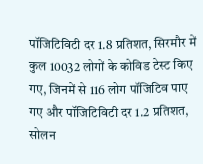पॉजिटिविटी दर 1.8 प्रतिशत, सिरमौर में कुल 10032 लोगों के कोविड टेस्ट किए गए, जिनमें से 116 लोग पॉजिटिव पाए गए और पॉजिटिविटी दर 1.2 प्रतिशत, सोलन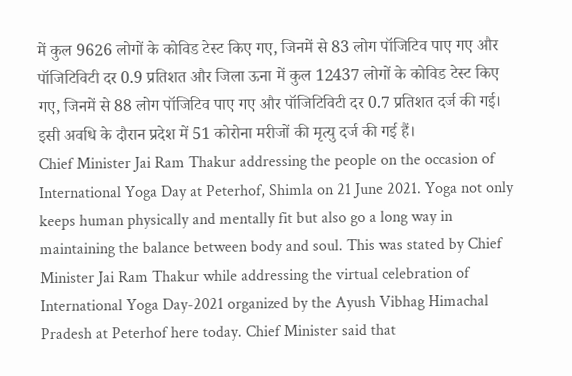में कुल 9626 लोगों के कोविड टेस्ट किए गए, जिनमें से 83 लोग पॉजिटिव पाए गए और पॉजिटिविटी दर 0.9 प्रतिशत और जिला ऊना में कुल 12437 लोगों के कोविड टेस्ट किए गए, जिनमें से 88 लोग पॉजिटिव पाए गए और पॉजिटिविटी दर 0.7 प्रतिशत दर्ज की गई। इसी अवधि के दौरान प्रदेश में 51 कोरोना मरीजों की मृत्यु दर्ज की गई हैं।
Chief Minister Jai Ram Thakur addressing the people on the occasion of International Yoga Day at Peterhof, Shimla on 21 June 2021. Yoga not only keeps human physically and mentally fit but also go a long way in maintaining the balance between body and soul. This was stated by Chief Minister Jai Ram Thakur while addressing the virtual celebration of International Yoga Day-2021 organized by the Ayush Vibhag Himachal Pradesh at Peterhof here today. Chief Minister said that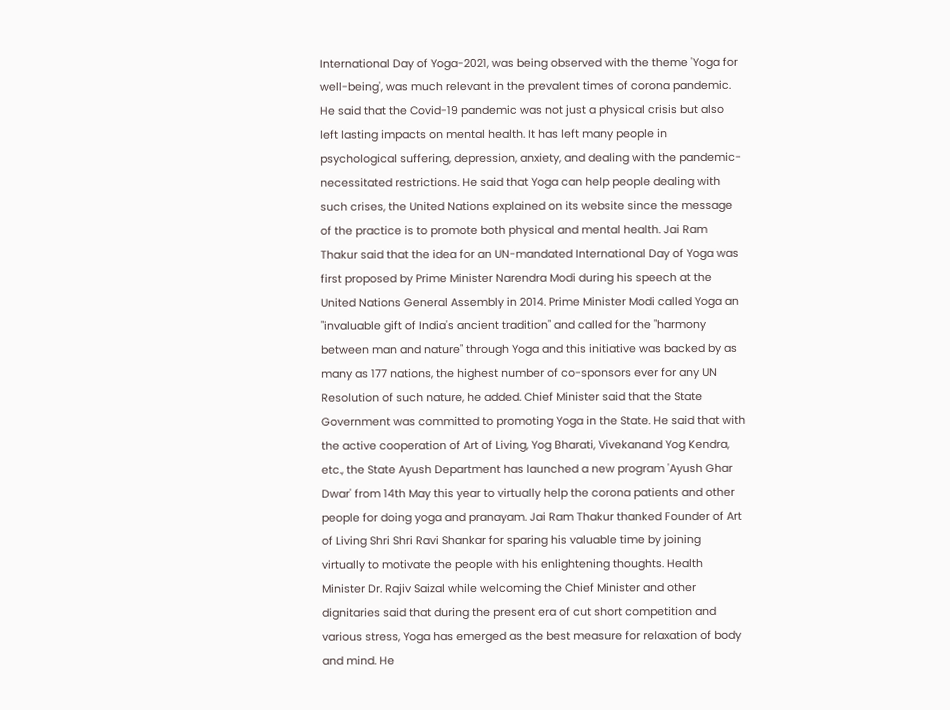International Day of Yoga-2021, was being observed with the theme 'Yoga for well-being', was much relevant in the prevalent times of corona pandemic. He said that the Covid-19 pandemic was not just a physical crisis but also left lasting impacts on mental health. It has left many people in psychological suffering, depression, anxiety, and dealing with the pandemic-necessitated restrictions. He said that Yoga can help people dealing with such crises, the United Nations explained on its website since the message of the practice is to promote both physical and mental health. Jai Ram Thakur said that the idea for an UN-mandated International Day of Yoga was first proposed by Prime Minister Narendra Modi during his speech at the United Nations General Assembly in 2014. Prime Minister Modi called Yoga an "invaluable gift of India's ancient tradition" and called for the "harmony between man and nature" through Yoga and this initiative was backed by as many as 177 nations, the highest number of co-sponsors ever for any UN Resolution of such nature, he added. Chief Minister said that the State Government was committed to promoting Yoga in the State. He said that with the active cooperation of Art of Living, Yog Bharati, Vivekanand Yog Kendra, etc., the State Ayush Department has launched a new program 'Ayush Ghar Dwar' from 14th May this year to virtually help the corona patients and other people for doing yoga and pranayam. Jai Ram Thakur thanked Founder of Art of Living Shri Shri Ravi Shankar for sparing his valuable time by joining virtually to motivate the people with his enlightening thoughts. Health Minister Dr. Rajiv Saizal while welcoming the Chief Minister and other dignitaries said that during the present era of cut short competition and various stress, Yoga has emerged as the best measure for relaxation of body and mind. He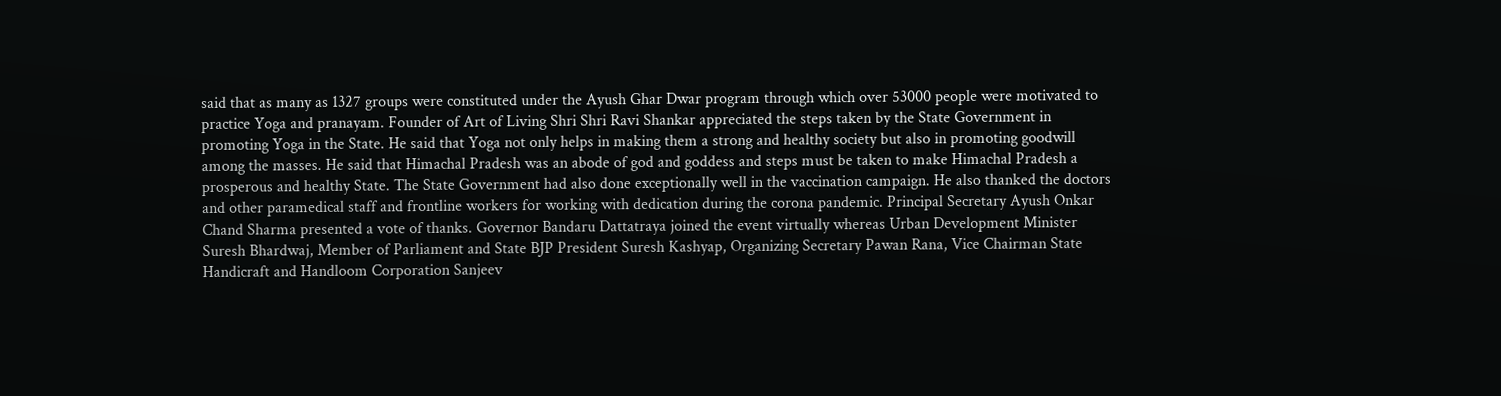said that as many as 1327 groups were constituted under the Ayush Ghar Dwar program through which over 53000 people were motivated to practice Yoga and pranayam. Founder of Art of Living Shri Shri Ravi Shankar appreciated the steps taken by the State Government in promoting Yoga in the State. He said that Yoga not only helps in making them a strong and healthy society but also in promoting goodwill among the masses. He said that Himachal Pradesh was an abode of god and goddess and steps must be taken to make Himachal Pradesh a prosperous and healthy State. The State Government had also done exceptionally well in the vaccination campaign. He also thanked the doctors and other paramedical staff and frontline workers for working with dedication during the corona pandemic. Principal Secretary Ayush Onkar Chand Sharma presented a vote of thanks. Governor Bandaru Dattatraya joined the event virtually whereas Urban Development Minister Suresh Bhardwaj, Member of Parliament and State BJP President Suresh Kashyap, Organizing Secretary Pawan Rana, Vice Chairman State Handicraft and Handloom Corporation Sanjeev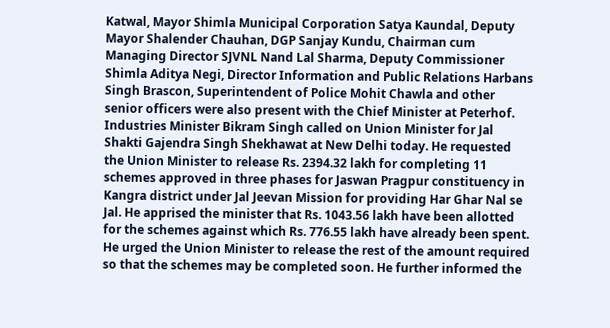Katwal, Mayor Shimla Municipal Corporation Satya Kaundal, Deputy Mayor Shalender Chauhan, DGP Sanjay Kundu, Chairman cum Managing Director SJVNL Nand Lal Sharma, Deputy Commissioner Shimla Aditya Negi, Director Information and Public Relations Harbans Singh Brascon, Superintendent of Police Mohit Chawla and other senior officers were also present with the Chief Minister at Peterhof.
Industries Minister Bikram Singh called on Union Minister for Jal Shakti Gajendra Singh Shekhawat at New Delhi today. He requested the Union Minister to release Rs. 2394.32 lakh for completing 11 schemes approved in three phases for Jaswan Pragpur constituency in Kangra district under Jal Jeevan Mission for providing Har Ghar Nal se Jal. He apprised the minister that Rs. 1043.56 lakh have been allotted for the schemes against which Rs. 776.55 lakh have already been spent. He urged the Union Minister to release the rest of the amount required so that the schemes may be completed soon. He further informed the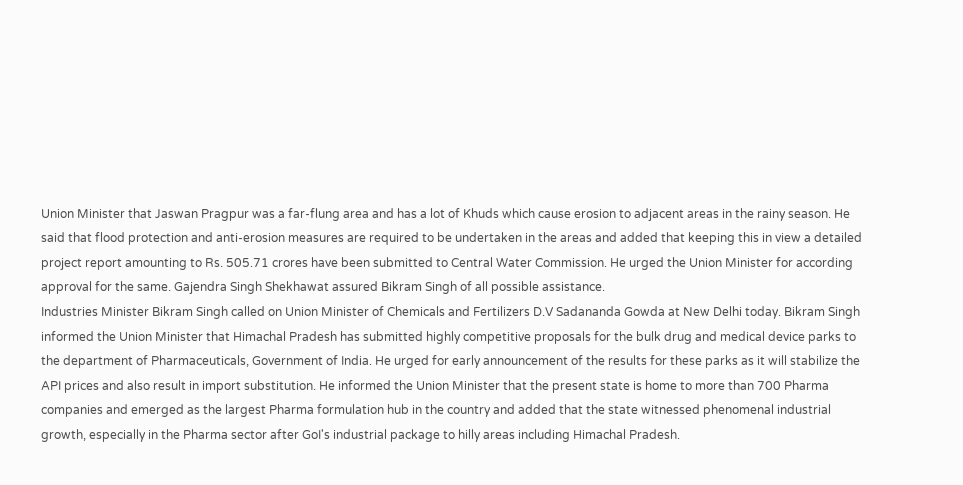Union Minister that Jaswan Pragpur was a far-flung area and has a lot of Khuds which cause erosion to adjacent areas in the rainy season. He said that flood protection and anti-erosion measures are required to be undertaken in the areas and added that keeping this in view a detailed project report amounting to Rs. 505.71 crores have been submitted to Central Water Commission. He urged the Union Minister for according approval for the same. Gajendra Singh Shekhawat assured Bikram Singh of all possible assistance.
Industries Minister Bikram Singh called on Union Minister of Chemicals and Fertilizers D.V Sadananda Gowda at New Delhi today. Bikram Singh informed the Union Minister that Himachal Pradesh has submitted highly competitive proposals for the bulk drug and medical device parks to the department of Pharmaceuticals, Government of India. He urged for early announcement of the results for these parks as it will stabilize the API prices and also result in import substitution. He informed the Union Minister that the present state is home to more than 700 Pharma companies and emerged as the largest Pharma formulation hub in the country and added that the state witnessed phenomenal industrial growth, especially in the Pharma sector after GoI's industrial package to hilly areas including Himachal Pradesh.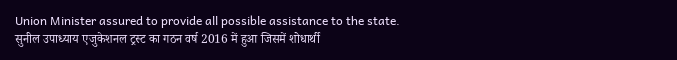Union Minister assured to provide all possible assistance to the state.
सुनील उपाध्याय एजुकेशनल ट्रस्ट का गठन वर्ष 2016 में हुआ जिसमें शोधार्थी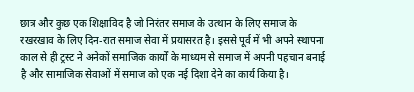छात्र और कुछ एक शिक्षाविद है जो निरंतर समाज के उत्थान के लिए समाज के रखरखाव के लिए दिन-रात समाज सेवा में प्रयासरत है। इससे पूर्व में भी अपने स्थापना काल से ही ट्रस्ट ने अनेकों समाजिक कार्यों के माध्यम से समाज में अपनी पहचान बनाई है और सामाजिक सेवाओं में समाज को एक नई दिशा देने का कार्य किया है।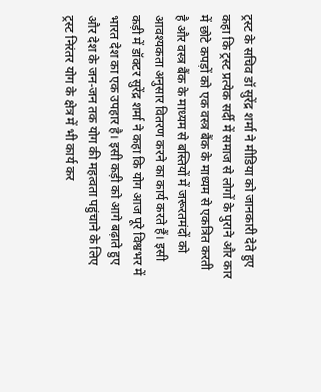ट्रस्ट के सचिव डॉ सुरेंद्र शर्मा ने मीडिया को जानकारी देते हुए कहा कि ट्रस्ट प्रत्येक सर्दी में समाज से लोगों के पुराने और कार में छोटे कपड़ों को एक वस्त्र बैंक के माध्यम से एकत्रित करती है और वस्त्र बैंक के माध्यम से बस्तियों में जरूरतमंदों को आवश्यकता अनुसार वितरण करने का कार्य करते हैं। इसी कड़ी में डॉक्टर सुरेंद्र शर्मा ने कहा कि योग आज पूरे विश्वभर में भारत देश का एक उपहार है। इसी कड़ी को आगे बढ़ाते हुए और देश के जन-जन तक योग की महत्वता पहुंचाने के लिए ट्रस्ट निरंतर योग के क्षेत्र में भी कार्य कर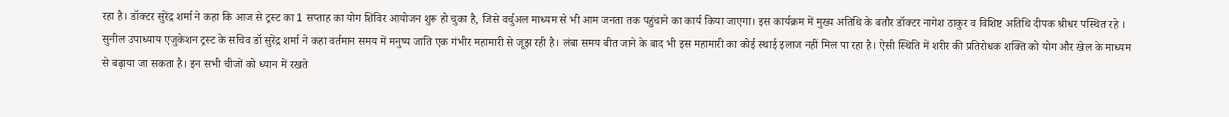रहा है। डॉक्टर सुरेंद्र शर्मा ने कहा कि आज से ट्रस्ट का 1 सप्ताह का योग शिविर आयोजन शुरू हो चुका है, जिसे वर्चुअल माध्यम से भी आम जनता तक पहुंचाने का कार्य किया जाएगा। इस कार्यक्रम में मुख्य अतिथि के बतौर डॉक्टर नागेश ठाकुर व विशिष्ट अतिथि दीपक श्रीधर पस्थित रहे । सुनील उपाध्याय एजुकेशन ट्रस्ट के सचिव डॉ सुरेंद्र शर्मा ने कहा वर्तमान समय में मनुष्य जाति एक गंभीर महामारी से जूझ रही है। लंबा समय बीत जाने के बाद भी इस महामारी का कोई स्थाई इलाज नहीं मिल पा रहा है। ऐसी स्थिति में शरीर की प्रतिरोधक शक्ति को योग और खेल के माध्यम से बढ़ाया जा सकता है। इन सभी चीजों को ध्यान में रखते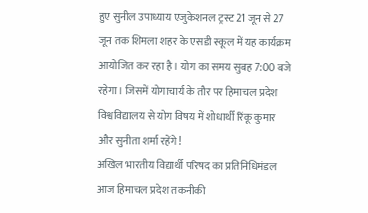हुए सुनील उपाध्याय एजुकेशनल ट्रस्ट 21 जून से 27 जून तक शिमला शहर के एसडी स्कूल में यह कार्यक्रम आयोजित कर रहा है। योग का समय सुबह 7:00 बजे रहेगा। जिसमें योगाचार्य के तौर पर हिमाचल प्रदेश विश्वविद्यालय से योग विषय में शोधार्थी रिंकू कुमार और सुनीता शर्मा रहेंगे!
अखिल भारतीय विद्यार्थी परिषद का प्रतिनिधिमंडल आज हिमाचल प्रदेश तकनीकी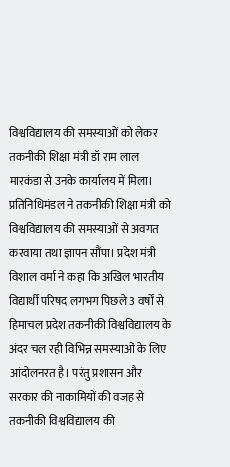विश्वविद्यालय की समस्याओं को लेकर तकनीकी शिक्षा मंत्री डॉ राम लाल मारकंडा से उनके कार्यालय में मिला। प्रतिनिधिमंडल ने तकनीकी शिक्षा मंत्री को विश्वविद्यालय की समस्याओं से अवगत करवाया तथा ज्ञापन सौंपा। प्रदेश मंत्री विशाल वर्मा ने कहा कि अखिल भारतीय विद्यार्थी परिषद लगभग पिछले 3 वर्षों से हिमाचल प्रदेश तकनीकी विश्वविद्यालय के अंदर चल रही विभिन्न समस्याओं के लिए आंदोलनरत है। परंतु प्रशासन और सरकार की नाकामियों की वजह से तकनीकी विश्वविद्यालय की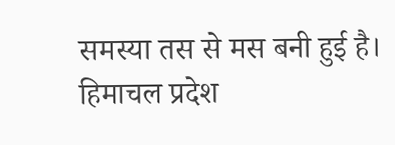समस्या तस से मस बनी हुई है। हिमाचल प्रदेश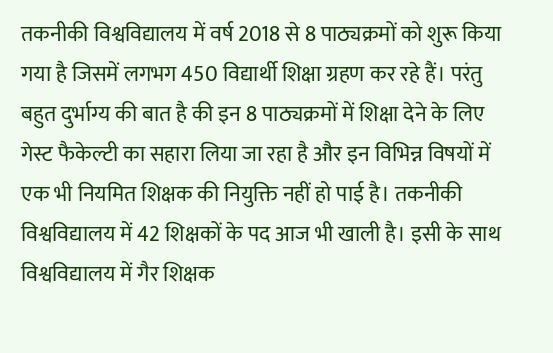तकनीकी विश्वविद्यालय में वर्ष 2018 से 8 पाठ्यक्रमों को शुरू किया गया है जिसमें लगभग 450 विद्यार्थी शिक्षा ग्रहण कर रहे हैं। परंतु बहुत दुर्भाग्य की बात है की इन 8 पाठ्यक्रमों में शिक्षा देने के लिए गेस्ट फैकेल्टी का सहारा लिया जा रहा है और इन विभिन्न विषयों में एक भी नियमित शिक्षक की नियुक्ति नहीं हो पाई है। तकनीकी विश्वविद्यालय में 42 शिक्षकों के पद आज भी खाली है। इसी के साथ विश्वविद्यालय में गैर शिक्षक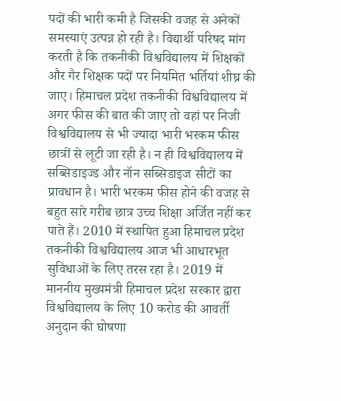पदों की भारी कमी है जिसकी वजह से अनेकों समस्याएं उत्पन्न हो रही है। विद्यार्थी परिषद मांग करती है कि तकनीकी विश्वविद्यालय में शिक्षकों और गैर शिक्षक पदों पर नियमित भर्तियां शीघ्र की जाए। हिमाचल प्रदेश तकनीकी विश्वविद्यालय में अगर फीस की बात की जाए तो वहां पर निजी विश्वविद्यालय से भी ज्यादा भारी भरकम फीस छात्रों से लूटी जा रही है। न ही विश्वविद्यालय में सब्सिडाइज्ड और नॉन सब्सिडाइज सीटों का प्रावधान है। भारी भरकम फीस होने की वजह से बहुत सारे गरीब छात्र उच्च शिक्षा अर्जित नहीं कर पाते हैं। 2010 में स्थापित हुआ हिमाचल प्रदेश तकनीकी विश्वविद्यालय आज भी आधारभूत सुविधाओं के लिए तरस रहा है। 2019 में माननीय मुख्यमंत्री हिमाचल प्रदेश सरकार द्वारा विश्वविद्यालय के लिए 10 करोड की आवर्ती अनुदान की घोषणा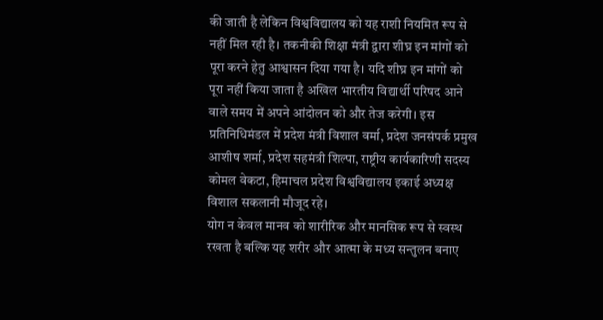की जाती है लेकिन विश्वविद्यालय को यह राशी नियमित रूप से नहीं मिल रही है। तकनीकी शिक्षा मंत्री द्वारा शीघ्र इन मांगों को पूरा करने हेतु आश्वासन दिया गया है। यदि शीघ्र इन मांगों को पूरा नहीं किया जाता है अखिल भारतीय विद्यार्थी परिषद आने वाले समय में अपने आंदोलन को और तेज करेगी। इस प्रतिनिधिमंडल में प्रदेश मंत्री विशाल वर्मा, प्रदेश जनसंपर्क प्रमुख आशीष शर्मा, प्रदेश सहमंत्री शिल्पा, राष्ट्रीय कार्यकारिणी सदस्य कोमल वेकटा, हिमाचल प्रदेश विश्वविद्यालय इकाई अध्यक्ष विशाल सकलानी मौजूद रहे।
योग न केवल मानव को शारीरिक और मानसिक रूप से स्वस्थ रखता है बल्कि यह शरीर और आत्मा के मध्य सन्तुलन बनाए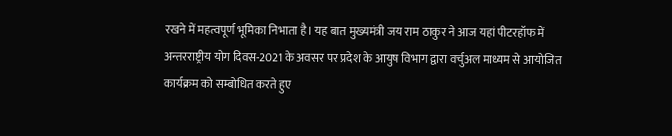रखने में महत्वपूर्ण भूमिका निभाता है। यह बात मुख्यमंत्री जय राम ठाकुर ने आज यहां पीटरहॉफ में अन्तरराष्ट्रीय योग दिवस-2021 के अवसर पर प्रदेश के आयुष विभाग द्वारा वर्चुअल माध्यम से आयोजित कार्यक्रम को सम्बोधित करते हुए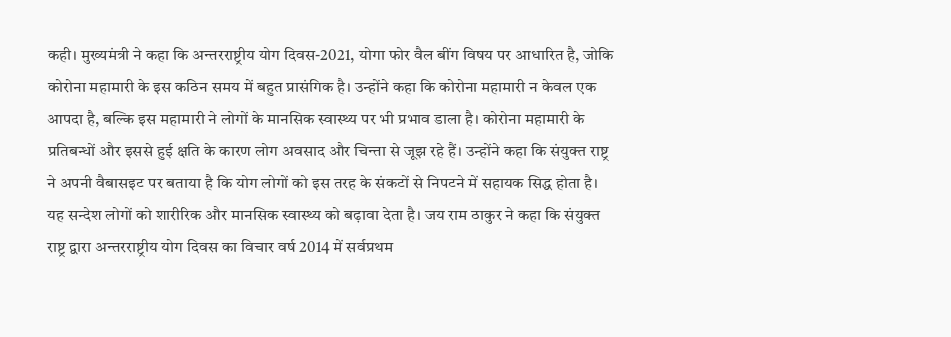कही। मुख्यमंत्री ने कहा कि अन्तरराष्ट्रीय योग दिवस-2021, योगा फोर वैल बींग विषय पर आधारित है, जोकि कोरोना महामारी के इस कठिन समय में बहुत प्रासंगिक है। उन्होंने कहा कि कोरोना महामारी न केवल एक आपदा है, बल्कि इस महामारी ने लोगों के मानसिक स्वास्थ्य पर भी प्रभाव डाला है। कोरोना महामारी के प्रतिबन्धों और इससे हुई क्षति के कारण लोग अवसाद और चिन्ता से जूझ रहे हैं। उन्होंने कहा कि संयुक्त राष्ट्र ने अपनी वैबासइट पर बताया है कि योग लोगों को इस तरह के संकटों से निपटने में सहायक सिद्ध होता है। यह सन्देश लोगों को शारीरिक और मानसिक स्वास्थ्य को बढ़ावा देता है। जय राम ठाकुर ने कहा कि संयुक्त राष्ट्र द्वारा अन्तरराष्ट्रीय योग दिवस का विचार वर्ष 2014 में सर्वप्रथम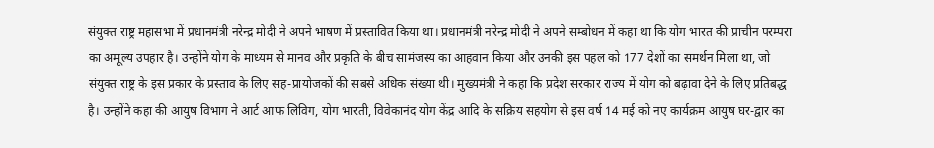संयुक्त राष्ट्र महासभा में प्रधानमंत्री नरेन्द्र मोदी ने अपने भाषण में प्रस्तावित किया था। प्रधानमंत्री नरेन्द्र मोदी ने अपने सम्बोधन में कहा था कि योग भारत की प्राचीन परम्परा का अमूल्य उपहार है। उन्होंने योग के माध्यम से मानव और प्रकृति के बीच सामंजस्य का आहवान किया और उनकी इस पहल को 177 देशों का समर्थन मिला था, जो संयुक्त राष्ट्र के इस प्रकार के प्रस्ताव के लिए सह-प्रायोजकों की सबसे अधिक संख्या थी। मुख्यमंत्री ने कहा कि प्रदेश सरकार राज्य में योग को बढ़ावा देने के लिए प्रतिबद्ध है। उन्होंने कहा की आयुष विभाग ने आर्ट आफ लिविग, योग भारती, विवेकानंद योग केंद्र आदि के सक्रिय सहयोग से इस वर्ष 14 मई को नए कार्यक्रम आयुष घर-द्वार का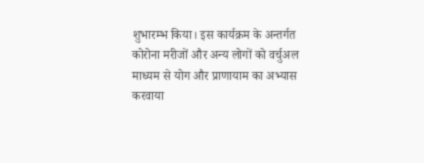शुभारम्भ किया। इस कार्यक्रम के अन्तर्गत कोरोना मरीजों और अन्य लोगों को वर्चुअल माध्यम से योग और प्राणायाम का अभ्यास करवाया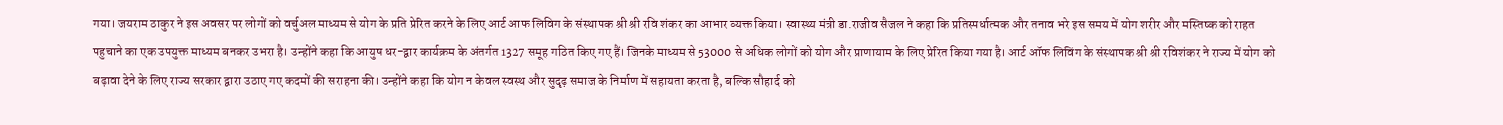गया। जयराम ठाकुर ने इस अवसर पर लोगों को वर्चुअल माध्यम से योग के प्रति प्रेरित करने के लिए आर्ट आफ लिविग के संस्थापक श्री श्री रवि शंकर का आभार व्यक्त किया। स्वास्थ्य मंत्री डा.राजीव सैजल ने कहा कि प्रतिस्पर्धात्मक और तनाव भरे इस समय में योग शरीर और मस्तिष्क को राहत पहुचाने का एक उपयुक्त माध्यम बनकर उभरा है। उन्होंने कहा कि आयुष धर-द्वार कार्यक्रम के अंतर्गत 1327 समूह गठित किए गए हैं। जिनके माध्यम से 53000 से अधिक लोगों को योग और प्राणायाम के लिए प्रेरित किया गया है। आर्ट ऑफ लिविंग के संस्थापक श्री श्री रविशंकर ने राज्य में योग को बढ़ावा देने के लिए राज्य सरकार द्वारा उठाए गए कदमों की सराहना की। उन्होंने कहा कि योग न केवल स्वस्थ और सुदृढ़ समाज के निर्माण में सहायता करता है, बल्कि सौहार्द को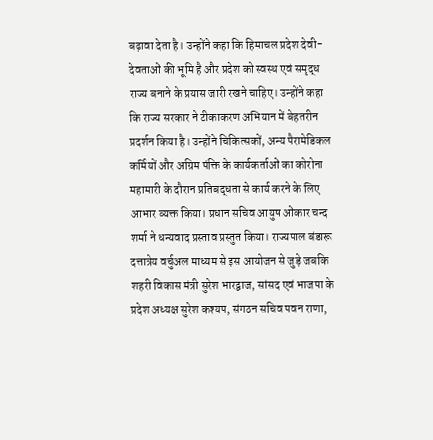बढ़ावा देता है। उन्होंने कहा कि हिमाचल प्रदेश देवी-देवताओं की भूमि है और प्रदेश को स्वस्थ एवं समृद्ध राज्य बनाने के प्रयास जारी रखने चाहिए। उन्होंने कहा कि राज्य सरकार ने टीकाकरण अभियान में बेहतरीन प्रदर्शन किया है। उन्होंने चिकित्सकों, अन्य पैरामेडिकल कर्मियों और अग्रिम पंक्ति के कार्यकर्ताओं का कोरोना महामारी के दौरान प्रतिबद्धता से कार्य करने के लिए आभार व्यक्त किया। प्रधान सचिव आयुष ओंकार चन्द शर्मा ने धन्यवाद प्रस्ताव प्रस्तुत किया। राज्यपाल बंडारू दत्तात्रेय वर्चुअल माध्यम से इस आयोजन से जुड़े जबकि शहरी विकास मंत्री सुरेश भारद्वाज, सांसद एवं भाजपा के प्रदेश अध्यक्ष सुरेश कश्यप, संगठन सचिव पवन राणा,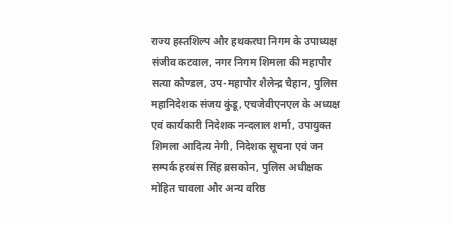राज्य हस्तशिल्प और हथकरघा निगम के उपाध्यक्ष संजीव कटवाल, नगर निगम शिमला की महापौर सत्या कौण्डल, उप-महापौर शैलेन्द्र चैहान, पुलिस महानिदेशक संजय कुंडू, एचजेवीएनएल के अध्यक्ष एवं कार्यकारी निदेशक नन्दलाल शर्मा, उपायुक्त शिमला आदित्य नेगी, निदेशक सूचना एवं जन सम्पर्क हरबंस सिंह ब्रसकोन, पुलिस अधीक्षक मोहित चावला और अन्य वरिष्ठ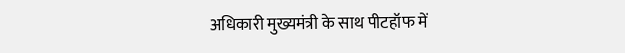अधिकारी मुख्यमंत्री के साथ पीटहॉफ में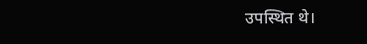उपस्थित थे।